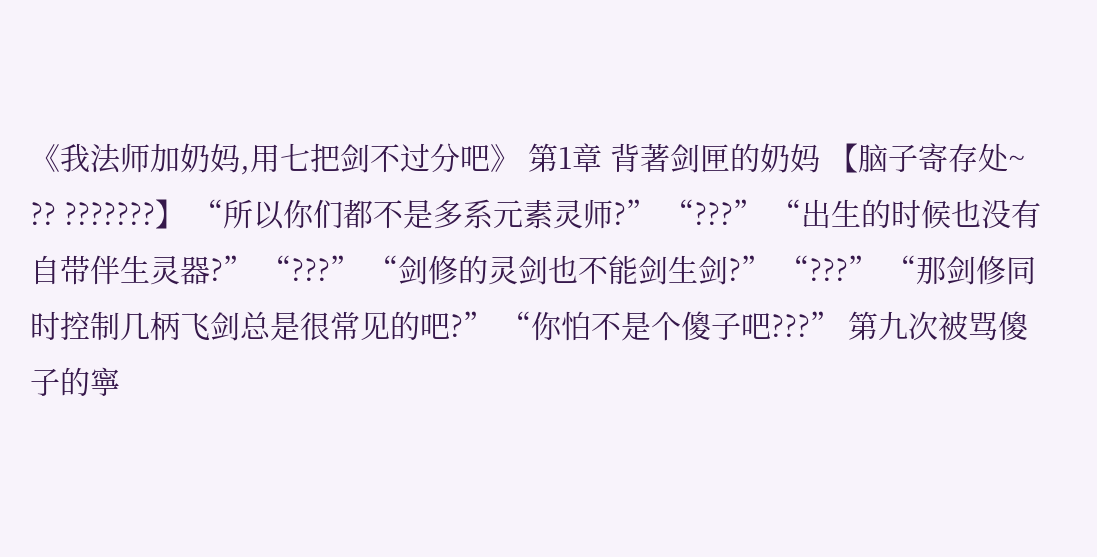《我法师加奶妈,用七把剑不过分吧》 第1章 背著剑匣的奶妈 【脑子寄存处~ ?? ???????】 “所以你们都不是多系元素灵师?” “???” “出生的时候也没有自带伴生灵器?” “???” “剑修的灵剑也不能剑生剑?” “???” “那剑修同时控制几柄飞剑总是很常见的吧?” “你怕不是个傻子吧???” 第九次被骂傻子的寧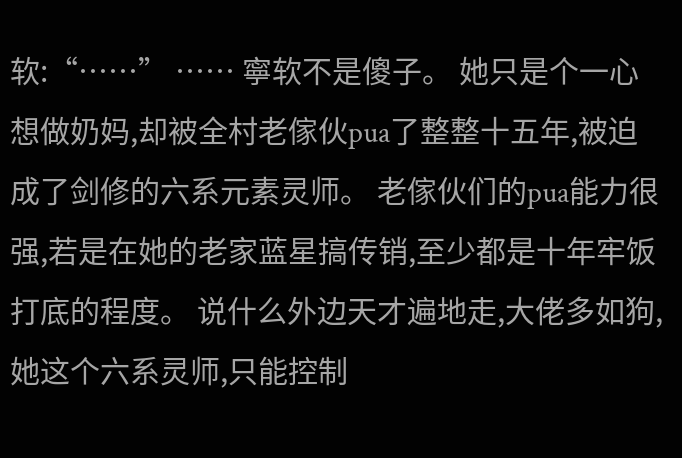软:“……” …… 寧软不是傻子。 她只是个一心想做奶妈,却被全村老傢伙pua了整整十五年,被迫成了剑修的六系元素灵师。 老傢伙们的pua能力很强,若是在她的老家蓝星搞传销,至少都是十年牢饭打底的程度。 说什么外边天才遍地走,大佬多如狗,她这个六系灵师,只能控制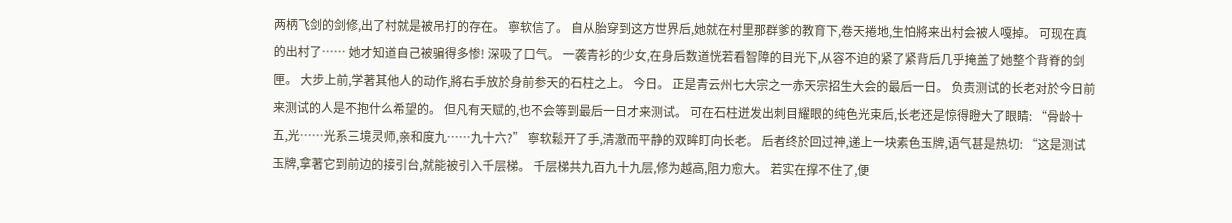两柄飞剑的剑修,出了村就是被吊打的存在。 寧软信了。 自从胎穿到这方世界后,她就在村里那群爹的教育下,卷天捲地,生怕將来出村会被人嘎掉。 可现在真的出村了…… 她才知道自己被骗得多惨! 深吸了口气。 一袭青衫的少女,在身后数道恍若看智障的目光下,从容不迫的紧了紧背后几乎掩盖了她整个背脊的剑匣。 大步上前,学著其他人的动作,將右手放於身前参天的石柱之上。 今日。 正是青云州七大宗之一赤天宗招生大会的最后一日。 负责测试的长老对於今日前来测试的人是不抱什么希望的。 但凡有天赋的,也不会等到最后一日才来测试。 可在石柱迸发出刺目耀眼的纯色光束后,长老还是惊得瞪大了眼睛: “骨龄十五,光……光系三境灵师,亲和度九……九十六?” 寧软鬆开了手,清澈而平静的双眸盯向长老。 后者终於回过神,递上一块素色玉牌,语气甚是热切: “这是测试玉牌,拿著它到前边的接引台,就能被引入千层梯。 千层梯共九百九十九层,修为越高,阻力愈大。 若实在撑不住了,便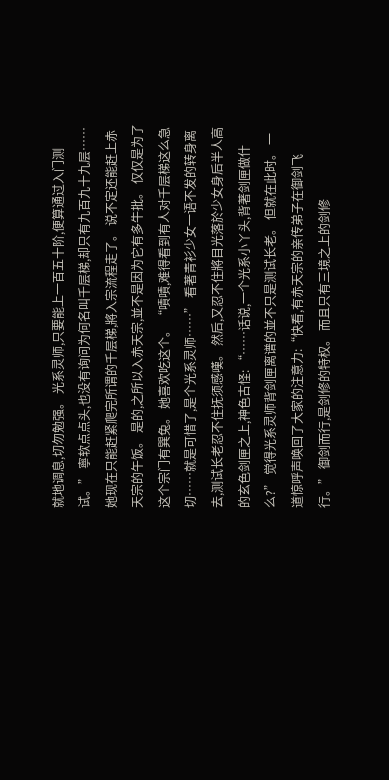就地调息,切勿勉强。 光系灵师,只要能上一百五十阶,便算通过入门测试。” 寧软点点头,也没有询问为何名叫千层梯,却只有九百九十九层……她现在只能赶紧爬完所谓的千层梯,將入宗流程走了。 说不定还能赶上赤天宗的午饭。 是的,之所以入赤天宗,並不是因为它有多牛批。 仅仅是为了这个宗门有巽兔。 她喜欢吃这个。 “嘖嘖,难得看到有人对千层梯这么急切……就是可惜了,是个光系灵师……” 看著青衫少女一语不发的转身离去,测试长老忍不住抚须感嘆。 然后,又忍不住將目光落於少女身后半人高的玄色剑匣之上,神色古怪: “……话说,一个光系小丫头,背著剑匣做什么?” 觉得光系灵师背剑匣离谱的並不只是测试长老。 但就在此时。 一道惊呼声唤回了大家的注意力:“快看,有赤天宗的亲传弟子在御剑飞行。” 御剑而行,是剑修的特权。 而且只有三境之上的剑修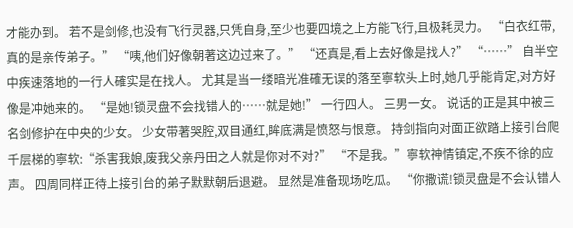才能办到。 若不是剑修,也没有飞行灵器,只凭自身,至少也要四境之上方能飞行,且极耗灵力。 “白衣红带,真的是亲传弟子。” “咦,他们好像朝著这边过来了。” “还真是,看上去好像是找人?” “……” 自半空中疾速落地的一行人確实是在找人。 尤其是当一缕暗光准確无误的落至寧软头上时,她几乎能肯定,对方好像是冲她来的。 “是她!锁灵盘不会找错人的……就是她!” 一行四人。 三男一女。 说话的正是其中被三名剑修护在中央的少女。 少女带著哭腔,双目通红,眸底满是愤怒与恨意。 持剑指向对面正欲踏上接引台爬千层梯的寧软:“杀害我娘,废我父亲丹田之人就是你对不对?” “不是我。”寧软神情镇定,不疾不徐的应声。 四周同样正待上接引台的弟子默默朝后退避。 显然是准备现场吃瓜。 “你撒谎!锁灵盘是不会认错人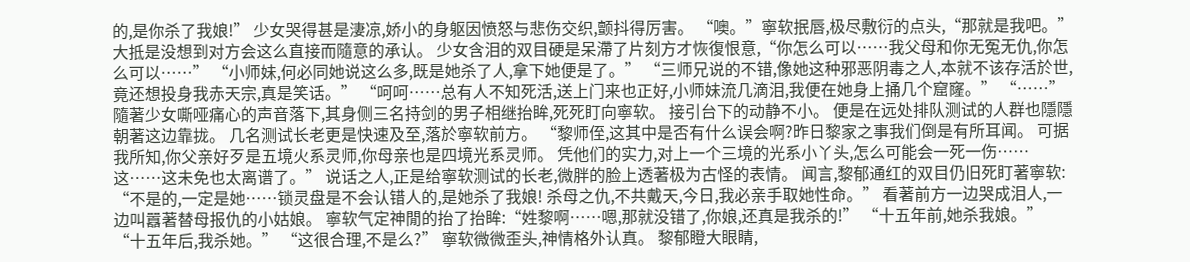的,是你杀了我娘!” 少女哭得甚是淒凉,娇小的身躯因愤怒与悲伤交织,颤抖得厉害。 “噢。”寧软抿唇,极尽敷衍的点头,“那就是我吧。” 大抵是没想到对方会这么直接而隨意的承认。 少女含泪的双目硬是呆滯了片刻方才恢復恨意,“你怎么可以……我父母和你无冤无仇,你怎么可以……” “小师妹,何必同她说这么多,既是她杀了人,拿下她便是了。” “三师兄说的不错,像她这种邪恶阴毒之人,本就不该存活於世,竟还想投身我赤天宗,真是笑话。” “呵呵……总有人不知死活,送上门来也正好,小师妹流几滴泪,我便在她身上捅几个窟窿。” “……” 隨著少女嘶哑痛心的声音落下,其身侧三名持剑的男子相继抬眸,死死盯向寧软。 接引台下的动静不小。 便是在远处排队测试的人群也隱隱朝著这边靠拢。 几名测试长老更是快速及至,落於寧软前方。 “黎师侄,这其中是否有什么误会啊?昨日黎家之事我们倒是有所耳闻。 可据我所知,你父亲好歹是五境火系灵师,你母亲也是四境光系灵师。 凭他们的实力,对上一个三境的光系小丫头,怎么可能会一死一伤……这……这未免也太离谱了。” 说话之人,正是给寧软测试的长老,微胖的脸上透著极为古怪的表情。 闻言,黎郁通红的双目仍旧死盯著寧软: “不是的,一定是她……锁灵盘是不会认错人的,是她杀了我娘! 杀母之仇,不共戴天,今日,我必亲手取她性命。” 看著前方一边哭成泪人,一边叫囂著替母报仇的小姑娘。 寧软气定神閒的抬了抬眸:“姓黎啊……嗯,那就没错了,你娘,还真是我杀的!” “十五年前,她杀我娘。” “十五年后,我杀她。” “这很合理,不是么?” 寧软微微歪头,神情格外认真。 黎郁瞪大眼睛,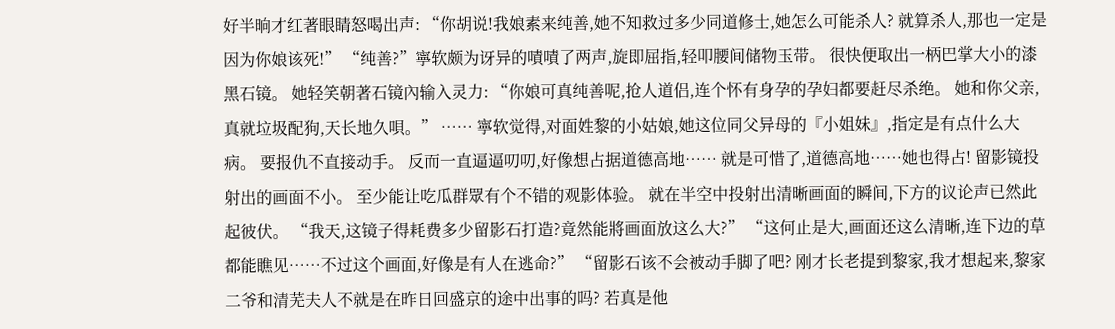好半晌才红著眼睛怒喝出声: “你胡说!我娘素来纯善,她不知救过多少同道修士,她怎么可能杀人? 就算杀人,那也一定是因为你娘该死!” “纯善?”寧软颇为讶异的嘖嘖了两声,旋即屈指,轻叩腰间储物玉带。 很快便取出一柄巴掌大小的漆黑石镜。 她轻笑朝著石镜內输入灵力: “你娘可真纯善呢,抢人道侣,连个怀有身孕的孕妇都要赶尽杀绝。 她和你父亲,真就垃圾配狗,天长地久唄。” …… 寧软觉得,对面姓黎的小姑娘,她这位同父异母的『小姐妹』,指定是有点什么大病。 要报仇不直接动手。 反而一直逼逼叨叨,好像想占据道德高地…… 就是可惜了,道德高地……她也得占! 留影镜投射出的画面不小。 至少能让吃瓜群眾有个不错的观影体验。 就在半空中投射出清晰画面的瞬间,下方的议论声已然此起彼伏。 “我天,这镜子得耗费多少留影石打造?竟然能將画面放这么大?” “这何止是大,画面还这么清晰,连下边的草都能瞧见……不过这个画面,好像是有人在逃命?” “留影石该不会被动手脚了吧? 刚才长老提到黎家,我才想起来,黎家二爷和清芜夫人不就是在昨日回盛京的途中出事的吗? 若真是他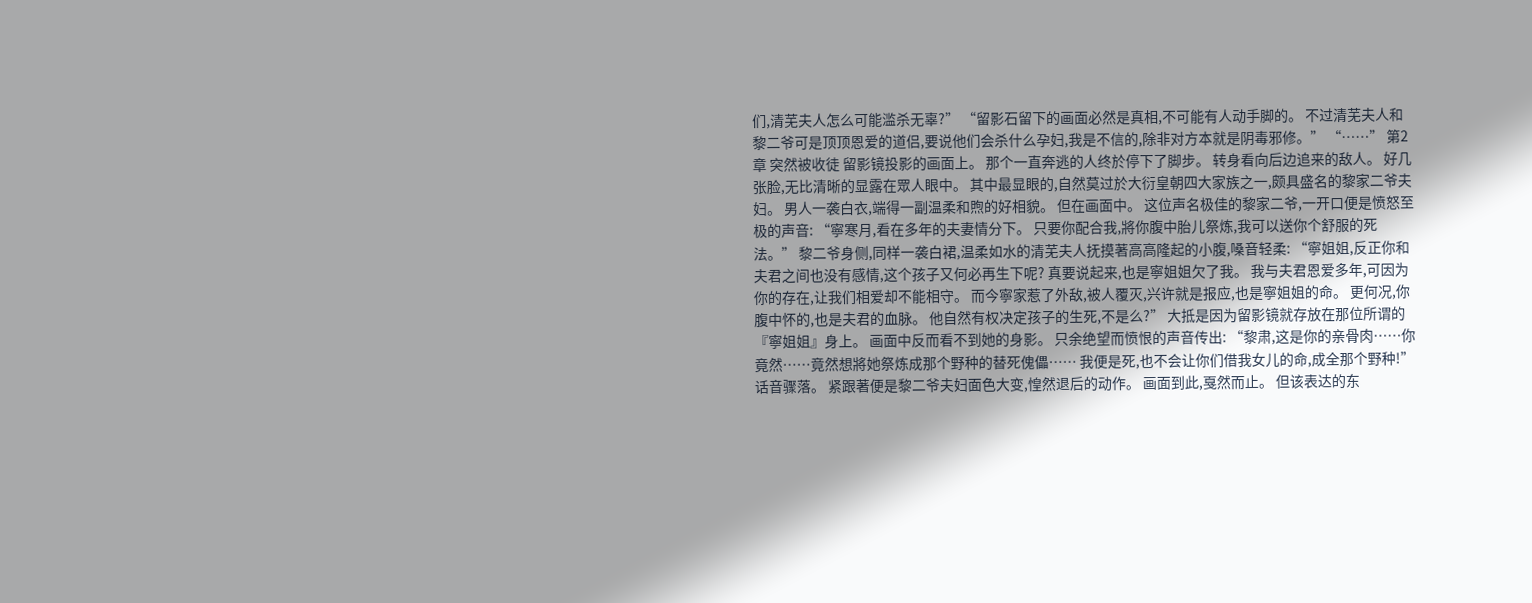们,清芜夫人怎么可能滥杀无辜?” “留影石留下的画面必然是真相,不可能有人动手脚的。 不过清芜夫人和黎二爷可是顶顶恩爱的道侣,要说他们会杀什么孕妇,我是不信的,除非对方本就是阴毒邪修。” “……” 第2章 突然被收徒 留影镜投影的画面上。 那个一直奔逃的人终於停下了脚步。 转身看向后边追来的敌人。 好几张脸,无比清晰的显露在眾人眼中。 其中最显眼的,自然莫过於大衍皇朝四大家族之一,颇具盛名的黎家二爷夫妇。 男人一袭白衣,端得一副温柔和煦的好相貌。 但在画面中。 这位声名极佳的黎家二爷,一开口便是愤怒至极的声音: “寧寒月,看在多年的夫妻情分下。 只要你配合我,將你腹中胎儿祭炼,我可以送你个舒服的死法。” 黎二爷身侧,同样一袭白裙,温柔如水的清芜夫人抚摸著高高隆起的小腹,嗓音轻柔: “寧姐姐,反正你和夫君之间也没有感情,这个孩子又何必再生下呢? 真要说起来,也是寧姐姐欠了我。 我与夫君恩爱多年,可因为你的存在,让我们相爱却不能相守。 而今寧家惹了外敌,被人覆灭,兴许就是报应,也是寧姐姐的命。 更何况,你腹中怀的,也是夫君的血脉。 他自然有权决定孩子的生死,不是么?” 大抵是因为留影镜就存放在那位所谓的『寧姐姐』身上。 画面中反而看不到她的身影。 只余绝望而愤恨的声音传出: “黎肃,这是你的亲骨肉……你竟然……竟然想將她祭炼成那个野种的替死傀儡…… 我便是死,也不会让你们借我女儿的命,成全那个野种!” 话音骤落。 紧跟著便是黎二爷夫妇面色大变,惶然退后的动作。 画面到此,戛然而止。 但该表达的东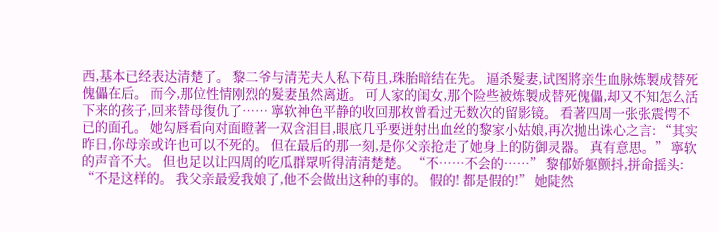西,基本已经表达清楚了。 黎二爷与清芜夫人私下苟且,珠胎暗结在先。 逼杀髮妻,试图將亲生血脉炼製成替死傀儡在后。 而今,那位性情刚烈的髮妻虽然离逝。 可人家的闺女,那个险些被炼製成替死傀儡,却又不知怎么活下来的孩子,回来替母復仇了…… 寧软神色平静的收回那枚曾看过无数次的留影镜。 看著四周一张张震愕不已的面孔。 她勾唇看向对面瞪著一双含泪目,眼底几乎要迸射出血丝的黎家小姑娘,再次拋出诛心之言: “其实昨日,你母亲或许也可以不死的。 但在最后的那一刻,是你父亲抢走了她身上的防御灵器。 真有意思。” 寧软的声音不大。 但也足以让四周的吃瓜群眾听得清清楚楚。 “不……不会的……” 黎郁娇躯颤抖,拼命摇头: “不是这样的。 我父亲最爱我娘了,他不会做出这种的事的。 假的! 都是假的!” 她陡然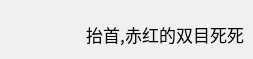抬首,赤红的双目死死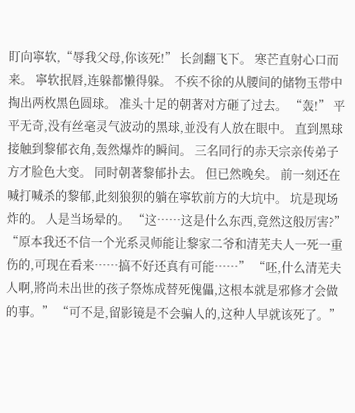盯向寧软,“辱我父母,你该死!” 长剑翻飞下。 寒芒直射心口而来。 寧软抿唇,连躲都懒得躲。 不疾不徐的从腰间的储物玉带中掏出两枚黑色圆球。 准头十足的朝著对方砸了过去。 “轰!” 平平无奇,没有丝毫灵气波动的黑球,並没有人放在眼中。 直到黑球接触到黎郁衣角,轰然爆炸的瞬间。 三名同行的赤天宗亲传弟子方才脸色大变。 同时朝著黎郁扑去。 但已然晚矣。 前一刻还在喊打喊杀的黎郁,此刻狼狈的躺在寧软前方的大坑中。 坑是现场炸的。 人是当场晕的。 “这……这是什么东西,竟然这般厉害?” “原本我还不信一个光系灵师能让黎家二爷和清芜夫人一死一重伤的,可现在看来……搞不好还真有可能……” “呸,什么清芜夫人啊,將尚未出世的孩子祭炼成替死傀儡,这根本就是邪修才会做的事。” “可不是,留影镜是不会骗人的,这种人早就该死了。”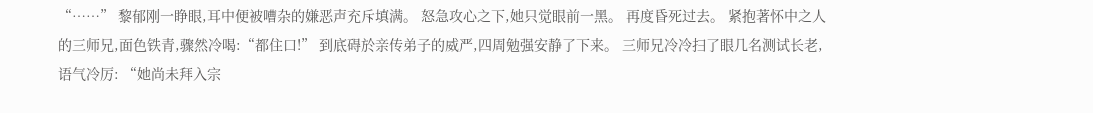“……” 黎郁刚一睁眼,耳中便被嘈杂的嫌恶声充斥填满。 怒急攻心之下,她只觉眼前一黑。 再度昏死过去。 紧抱著怀中之人的三师兄,面色铁青,骤然冷喝:“都住口!” 到底碍於亲传弟子的威严,四周勉强安静了下来。 三师兄冷冷扫了眼几名测试长老,语气冷厉: “她尚未拜入宗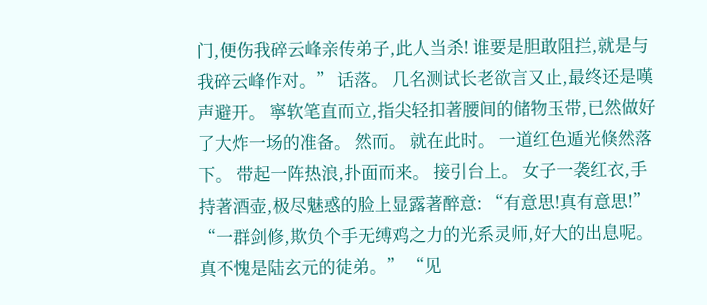门,便伤我碎云峰亲传弟子,此人当杀! 谁要是胆敢阻拦,就是与我碎云峰作对。” 话落。 几名测试长老欲言又止,最终还是嘆声避开。 寧软笔直而立,指尖轻扣著腰间的储物玉带,已然做好了大炸一场的准备。 然而。 就在此时。 一道红色遁光倏然落下。 带起一阵热浪,扑面而来。 接引台上。 女子一袭红衣,手持著酒壶,极尽魅惑的脸上显露著醉意: “有意思!真有意思!” “一群剑修,欺负个手无缚鸡之力的光系灵师,好大的出息呢。 真不愧是陆玄元的徒弟。” “见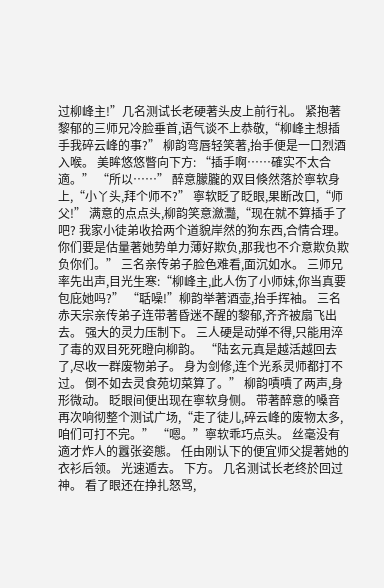过柳峰主!”几名测试长老硬著头皮上前行礼。 紧抱著黎郁的三师兄冷脸垂首,语气谈不上恭敬,“柳峰主想插手我碎云峰的事?” 柳韵弯唇轻笑著,抬手便是一口烈酒入喉。 美眸悠悠瞥向下方: “插手啊……確实不太合適。” “所以……” 醉意朦朧的双目倏然落於寧软身上,“小丫头,拜个师不?” 寧软眨了眨眼,果断改口,“师父!” 满意的点点头,柳韵笑意瀲灩,“现在就不算插手了吧? 我家小徒弟收拾两个道貌岸然的狗东西,合情合理。 你们要是估量著她势单力薄好欺负,那我也不介意欺负欺负你们。” 三名亲传弟子脸色难看,面沉如水。 三师兄率先出声,目光生寒:“柳峰主,此人伤了小师妹,你当真要包庇她吗?” “聒噪!”柳韵举著酒壶,抬手挥袖。 三名赤天宗亲传弟子连带著昏迷不醒的黎郁,齐齐被扇飞出去。 强大的灵力压制下。 三人硬是动弹不得,只能用淬了毒的双目死死瞪向柳韵。 “陆玄元真是越活越回去了,尽收一群废物弟子。 身为剑修,连个光系灵师都打不过。 倒不如去灵食苑切菜算了。” 柳韵嘖嘖了两声,身形微动。 眨眼间便出现在寧软身侧。 带著醉意的嗓音再次响彻整个测试广场,“走了徒儿,碎云峰的废物太多,咱们可打不完。” “嗯。”寧软乖巧点头。 丝毫没有適才炸人的囂张姿態。 任由刚认下的便宜师父提著她的衣衫后领。 光速遁去。 下方。 几名测试长老终於回过神。 看了眼还在挣扎怒骂,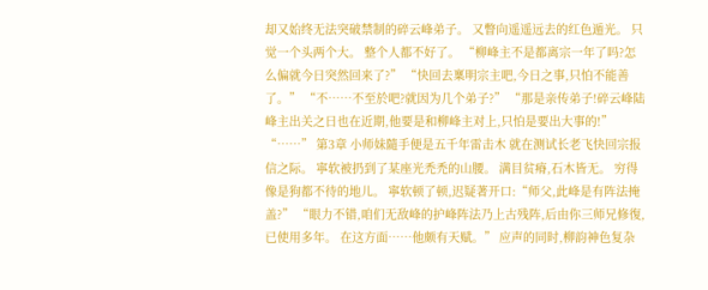却又始终无法突破禁制的碎云峰弟子。 又瞥向遥遥远去的红色遁光。 只觉一个头两个大。 整个人都不好了。 “柳峰主不是都离宗一年了吗?怎么偏就今日突然回来了?” “快回去稟明宗主吧,今日之事,只怕不能善了。” “不……不至於吧?就因为几个弟子?” “那是亲传弟子!碎云峰陆峰主出关之日也在近期,他要是和柳峰主对上,只怕是要出大事的!” “……” 第3章 小师妹隨手便是五千年雷击木 就在测试长老飞快回宗报信之际。 寧软被扔到了某座光禿禿的山腰。 满目贫瘠,石木皆无。 穷得像是狗都不待的地儿。 寧软顿了顿,迟疑著开口:“师父,此峰是有阵法掩盖?” “眼力不错,咱们无敌峰的护峰阵法乃上古残阵,后由你三师兄修復,已使用多年。 在这方面……他颇有天赋。” 应声的同时,柳韵神色复杂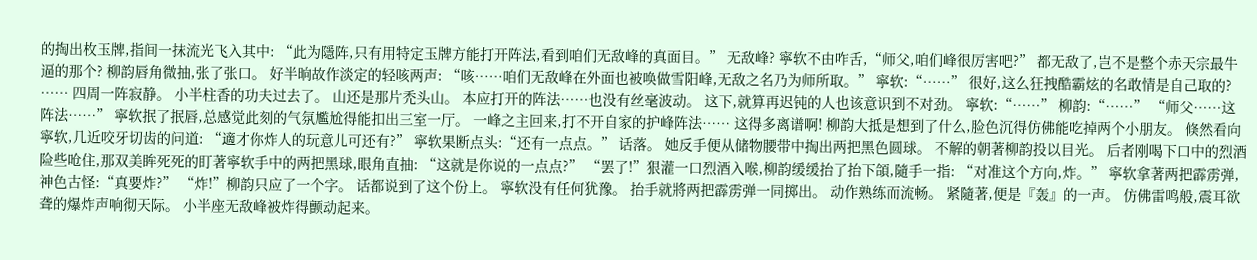的掏出枚玉牌,指间一抹流光飞入其中: “此为隱阵,只有用特定玉牌方能打开阵法,看到咱们无敌峰的真面目。” 无敌峰? 寧软不由咋舌,“师父,咱们峰很厉害吧?” 都无敌了,岂不是整个赤天宗最牛逼的那个? 柳韵唇角微抽,张了张口。 好半晌故作淡定的轻咳两声: “咳……咱们无敌峰在外面也被唤做雪阳峰,无敌之名乃为师所取。” 寧软:“……” 很好,这么狂拽酷霸炫的名敢情是自己取的? …… 四周一阵寂静。 小半柱香的功夫过去了。 山还是那片禿头山。 本应打开的阵法……也没有丝毫波动。 这下,就算再迟钝的人也该意识到不对劲。 寧软:“……” 柳韵:“……” “师父……这阵法……” 寧软抿了抿唇,总感觉此刻的气氛尷尬得能扣出三室一厅。 一峰之主回来,打不开自家的护峰阵法…… 这得多离谱啊! 柳韵大抵是想到了什么,脸色沉得仿佛能吃掉两个小朋友。 倏然看向寧软,几近咬牙切齿的问道: “適才你炸人的玩意儿可还有?” 寧软果断点头:“还有一点点。” 话落。 她反手便从储物腰带中掏出两把黑色圆球。 不解的朝著柳韵投以目光。 后者刚喝下口中的烈酒险些呛住,那双美眸死死的盯著寧软手中的两把黑球,眼角直抽: “这就是你说的一点点?” “罢了!”狠灌一口烈酒入喉,柳韵缓缓抬了抬下頜,隨手一指: “对准这个方向,炸。” 寧软拿著两把霹雳弹,神色古怪:“真要炸?” “炸!”柳韵只应了一个字。 话都说到了这个份上。 寧软没有任何犹豫。 抬手就將两把霹雳弹一同掷出。 动作熟练而流畅。 紧隨著,便是『轰』的一声。 仿佛雷鸣般,震耳欲聋的爆炸声响彻天际。 小半座无敌峰被炸得颤动起来。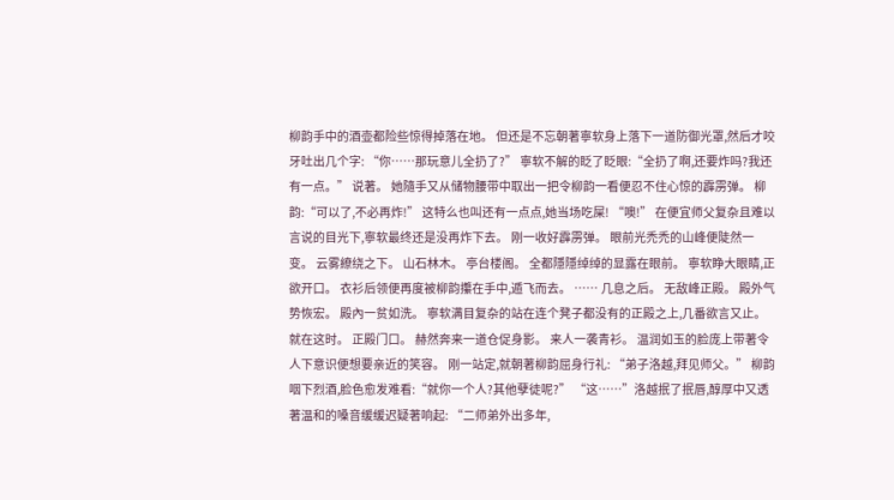柳韵手中的酒壶都险些惊得掉落在地。 但还是不忘朝著寧软身上落下一道防御光罩,然后才咬牙吐出几个字: “你……那玩意儿全扔了?” 寧软不解的眨了眨眼:“全扔了啊,还要炸吗?我还有一点。” 说著。 她隨手又从储物腰带中取出一把令柳韵一看便忍不住心惊的霹雳弹。 柳韵:“可以了,不必再炸!” 这特么也叫还有一点点,她当场吃屎! “噢!” 在便宜师父复杂且难以言说的目光下,寧软最终还是没再炸下去。 刚一收好霹雳弹。 眼前光禿禿的山峰便陡然一变。 云雾繚绕之下。 山石林木。 亭台楼阁。 全都隱隱绰绰的显露在眼前。 寧软睁大眼睛,正欲开口。 衣衫后领便再度被柳韵攥在手中,遁飞而去。 …… 几息之后。 无敌峰正殿。 殿外气势恢宏。 殿內一贫如洗。 寧软满目复杂的站在连个凳子都没有的正殿之上,几番欲言又止。 就在这时。 正殿门口。 赫然奔来一道仓促身影。 来人一袭青衫。 温润如玉的脸庞上带著令人下意识便想要亲近的笑容。 刚一站定,就朝著柳韵屈身行礼: “弟子洛越,拜见师父。” 柳韵咽下烈酒,脸色愈发难看:“就你一个人?其他孽徒呢?” “这……”洛越抿了抿唇,醇厚中又透著温和的嗓音缓缓迟疑著响起: “二师弟外出多年,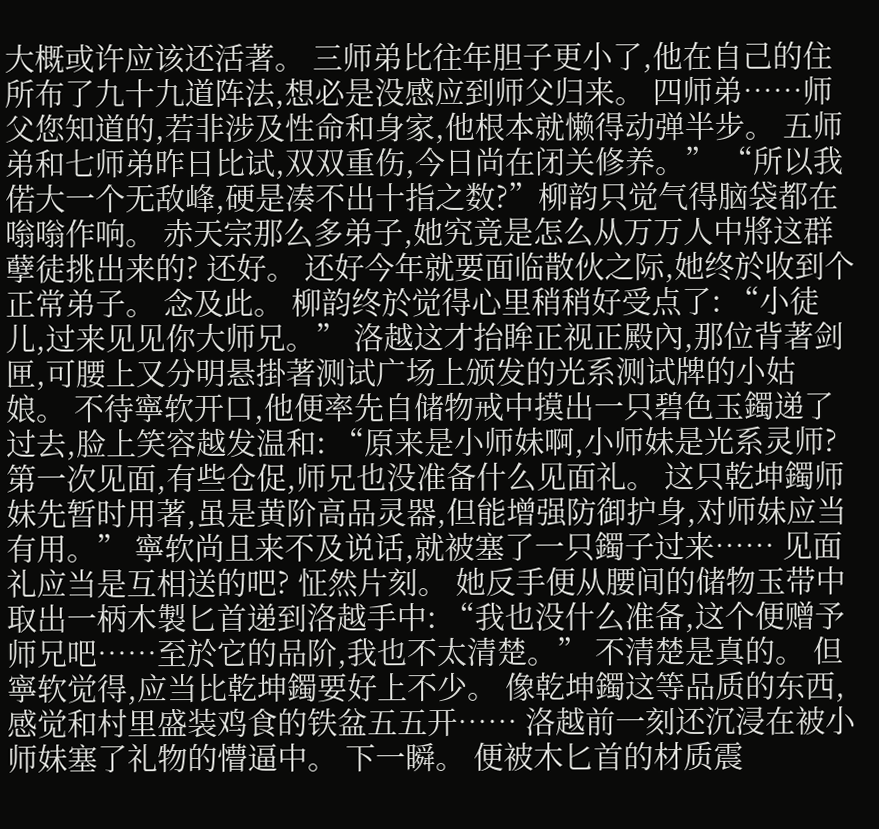大概或许应该还活著。 三师弟比往年胆子更小了,他在自己的住所布了九十九道阵法,想必是没感应到师父归来。 四师弟……师父您知道的,若非涉及性命和身家,他根本就懒得动弹半步。 五师弟和七师弟昨日比试,双双重伤,今日尚在闭关修养。” “所以我偌大一个无敌峰,硬是凑不出十指之数?”柳韵只觉气得脑袋都在嗡嗡作响。 赤天宗那么多弟子,她究竟是怎么从万万人中將这群孽徒挑出来的? 还好。 还好今年就要面临散伙之际,她终於收到个正常弟子。 念及此。 柳韵终於觉得心里稍稍好受点了: “小徒儿,过来见见你大师兄。” 洛越这才抬眸正视正殿內,那位背著剑匣,可腰上又分明悬掛著测试广场上颁发的光系测试牌的小姑娘。 不待寧软开口,他便率先自储物戒中摸出一只碧色玉鐲递了过去,脸上笑容越发温和: “原来是小师妹啊,小师妹是光系灵师? 第一次见面,有些仓促,师兄也没准备什么见面礼。 这只乾坤鐲师妹先暂时用著,虽是黄阶高品灵器,但能增强防御护身,对师妹应当有用。” 寧软尚且来不及说话,就被塞了一只鐲子过来…… 见面礼应当是互相送的吧? 怔然片刻。 她反手便从腰间的储物玉带中取出一柄木製匕首递到洛越手中: “我也没什么准备,这个便赠予师兄吧……至於它的品阶,我也不太清楚。” 不清楚是真的。 但寧软觉得,应当比乾坤鐲要好上不少。 像乾坤鐲这等品质的东西,感觉和村里盛装鸡食的铁盆五五开…… 洛越前一刻还沉浸在被小师妹塞了礼物的懵逼中。 下一瞬。 便被木匕首的材质震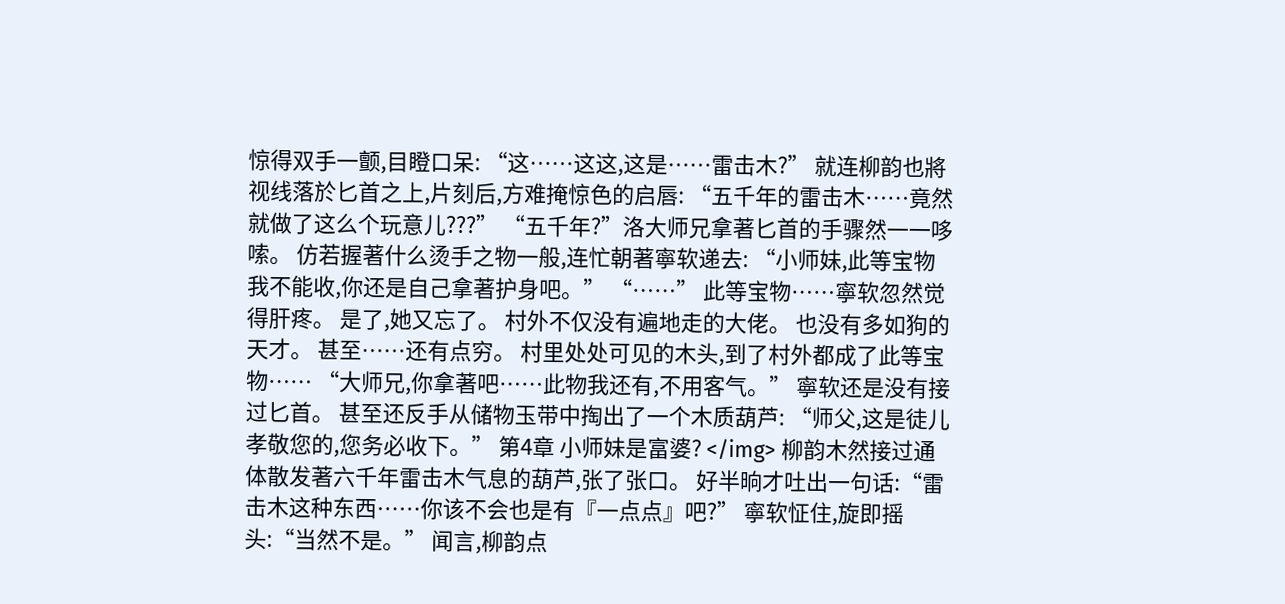惊得双手一颤,目瞪口呆: “这……这这,这是……雷击木?” 就连柳韵也將视线落於匕首之上,片刻后,方难掩惊色的启唇: “五千年的雷击木……竟然就做了这么个玩意儿???” “五千年?”洛大师兄拿著匕首的手骤然一一哆嗦。 仿若握著什么烫手之物一般,连忙朝著寧软递去: “小师妹,此等宝物我不能收,你还是自己拿著护身吧。” “……” 此等宝物……寧软忽然觉得肝疼。 是了,她又忘了。 村外不仅没有遍地走的大佬。 也没有多如狗的天才。 甚至……还有点穷。 村里处处可见的木头,到了村外都成了此等宝物…… “大师兄,你拿著吧……此物我还有,不用客气。” 寧软还是没有接过匕首。 甚至还反手从储物玉带中掏出了一个木质葫芦: “师父,这是徒儿孝敬您的,您务必收下。” 第4章 小师妹是富婆? </img> 柳韵木然接过通体散发著六千年雷击木气息的葫芦,张了张口。 好半晌才吐出一句话:“雷击木这种东西……你该不会也是有『一点点』吧?” 寧软怔住,旋即摇头:“当然不是。” 闻言,柳韵点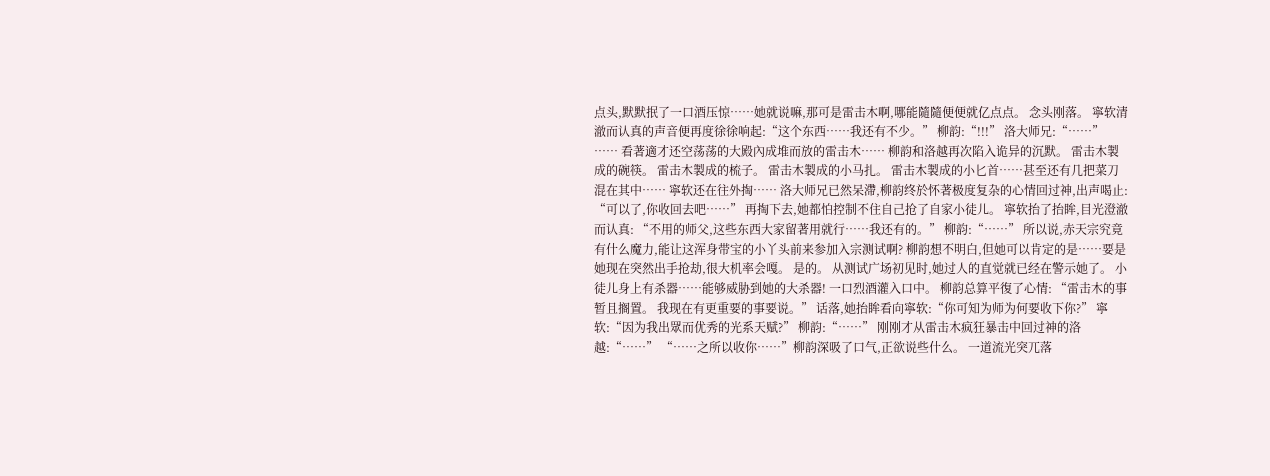点头,默默抿了一口酒压惊……她就说嘛,那可是雷击木啊,哪能隨隨便便就亿点点。 念头刚落。 寧软清澈而认真的声音便再度徐徐响起:“这个东西……我还有不少。” 柳韵:“!!!” 洛大师兄:“……” …… 看著適才还空荡荡的大殿內成堆而放的雷击木…… 柳韵和洛越再次陷入诡异的沉默。 雷击木製成的碗筷。 雷击木製成的梳子。 雷击木製成的小马扎。 雷击木製成的小匕首……甚至还有几把菜刀混在其中…… 寧软还在往外掏…… 洛大师兄已然呆滯,柳韵终於怀著极度复杂的心情回过神,出声喝止: “可以了,你收回去吧……” 再掏下去,她都怕控制不住自己抢了自家小徒儿。 寧软抬了抬眸,目光澄澈而认真: “不用的师父,这些东西大家留著用就行……我还有的。” 柳韵:“……” 所以说,赤天宗究竟有什么魔力,能让这浑身带宝的小丫头前来参加入宗测试啊? 柳韵想不明白,但她可以肯定的是……要是她现在突然出手抢劫,很大机率会嘎。 是的。 从测试广场初见时,她过人的直觉就已经在警示她了。 小徒儿身上有杀器……能够威胁到她的大杀器! 一口烈酒灌入口中。 柳韵总算平復了心情: “雷击木的事暂且搁置。 我现在有更重要的事要说。” 话落,她抬眸看向寧软:“你可知为师为何要收下你?” 寧软:“因为我出眾而优秀的光系天赋?” 柳韵:“……” 刚刚才从雷击木疯狂暴击中回过神的洛越:“……” “……之所以收你……”柳韵深吸了口气,正欲说些什么。 一道流光突兀落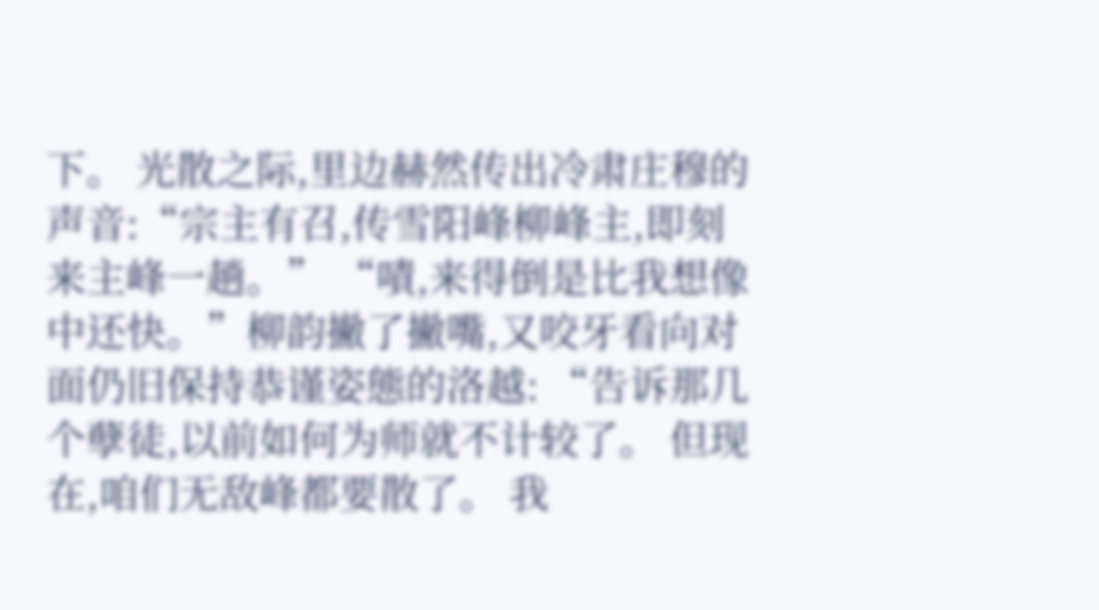下。 光散之际,里边赫然传出冷肃庄穆的声音:“宗主有召,传雪阳峰柳峰主,即刻来主峰一趟。” “嘖,来得倒是比我想像中还快。”柳韵撇了撇嘴,又咬牙看向对面仍旧保持恭谨姿態的洛越: “告诉那几个孽徒,以前如何为师就不计较了。 但现在,咱们无敌峰都要散了。 我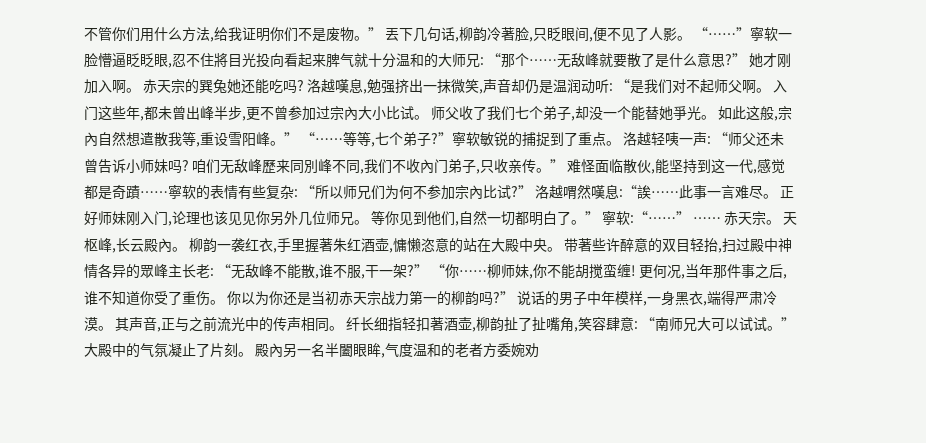不管你们用什么方法,给我证明你们不是废物。” 丟下几句话,柳韵冷著脸,只眨眼间,便不见了人影。 “……”寧软一脸懵逼眨眨眼,忍不住將目光投向看起来脾气就十分温和的大师兄: “那个……无敌峰就要散了是什么意思?” 她才刚加入啊。 赤天宗的巽兔她还能吃吗? 洛越嘆息,勉强挤出一抹微笑,声音却仍是温润动听: “是我们对不起师父啊。 入门这些年,都未曾出峰半步,更不曾参加过宗內大小比试。 师父收了我们七个弟子,却没一个能替她爭光。 如此这般,宗內自然想遣散我等,重设雪阳峰。” “……等等,七个弟子?”寧软敏锐的捕捉到了重点。 洛越轻咦一声: “师父还未曾告诉小师妹吗? 咱们无敌峰歷来同別峰不同,我们不收內门弟子,只收亲传。” 难怪面临散伙,能坚持到这一代,感觉都是奇蹟……寧软的表情有些复杂: “所以师兄们为何不参加宗內比试?” 洛越喟然嘆息:“誒……此事一言难尽。 正好师妹刚入门,论理也该见见你另外几位师兄。 等你见到他们,自然一切都明白了。” 寧软:“……” …… 赤天宗。 天枢峰,长云殿內。 柳韵一袭红衣,手里握著朱红酒壶,慵懒恣意的站在大殿中央。 带著些许醉意的双目轻抬,扫过殿中神情各异的眾峰主长老: “无敌峰不能散,谁不服,干一架?” “你……柳师妹,你不能胡搅蛮缠! 更何况,当年那件事之后,谁不知道你受了重伤。 你以为你还是当初赤天宗战力第一的柳韵吗?” 说话的男子中年模样,一身黑衣,端得严肃冷漠。 其声音,正与之前流光中的传声相同。 纤长细指轻扣著酒壶,柳韵扯了扯嘴角,笑容肆意: “南师兄大可以试试。” 大殿中的气氛凝止了片刻。 殿內另一名半闔眼眸,气度温和的老者方委婉劝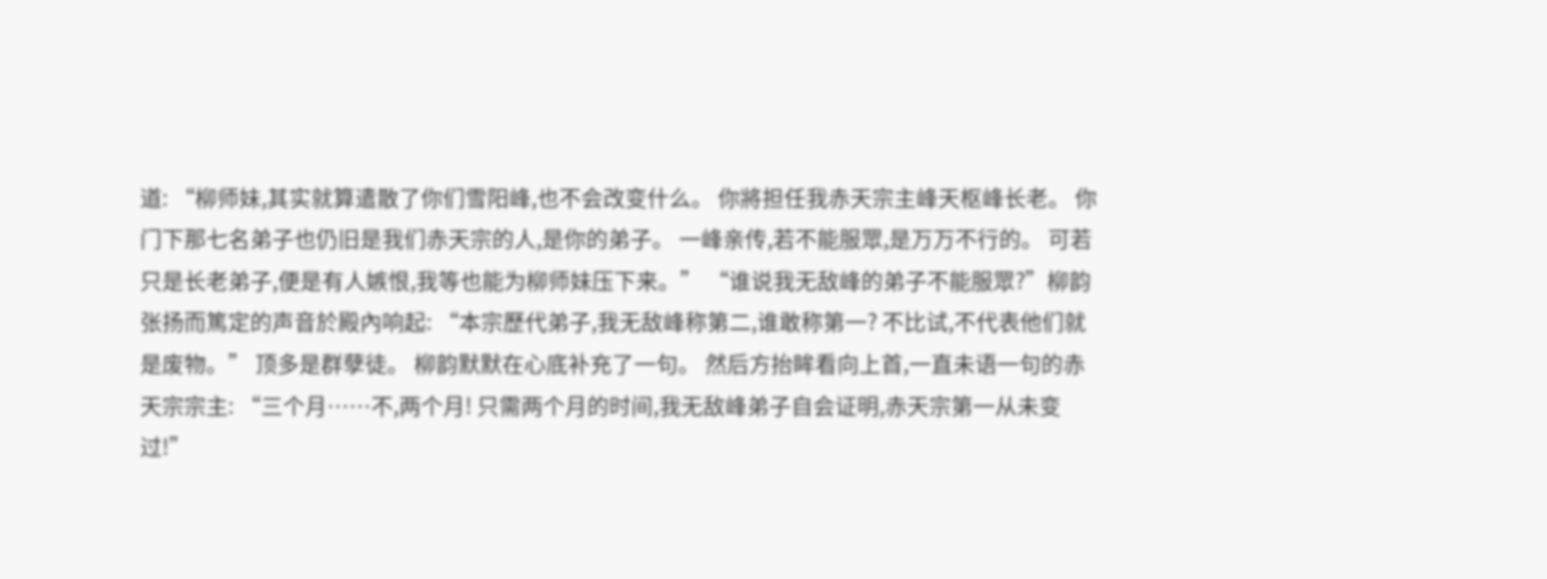道: “柳师妹,其实就算遣散了你们雪阳峰,也不会改变什么。 你將担任我赤天宗主峰天枢峰长老。 你门下那七名弟子也仍旧是我们赤天宗的人,是你的弟子。 一峰亲传,若不能服眾,是万万不行的。 可若只是长老弟子,便是有人嫉恨,我等也能为柳师妹压下来。” “谁说我无敌峰的弟子不能服眾?”柳韵张扬而篤定的声音於殿內响起: “本宗歷代弟子,我无敌峰称第二,谁敢称第一? 不比试,不代表他们就是废物。” 顶多是群孽徒。 柳韵默默在心底补充了一句。 然后方抬眸看向上首,一直未语一句的赤天宗宗主: “三个月……不,两个月! 只需两个月的时间,我无敌峰弟子自会证明,赤天宗第一从未变过!”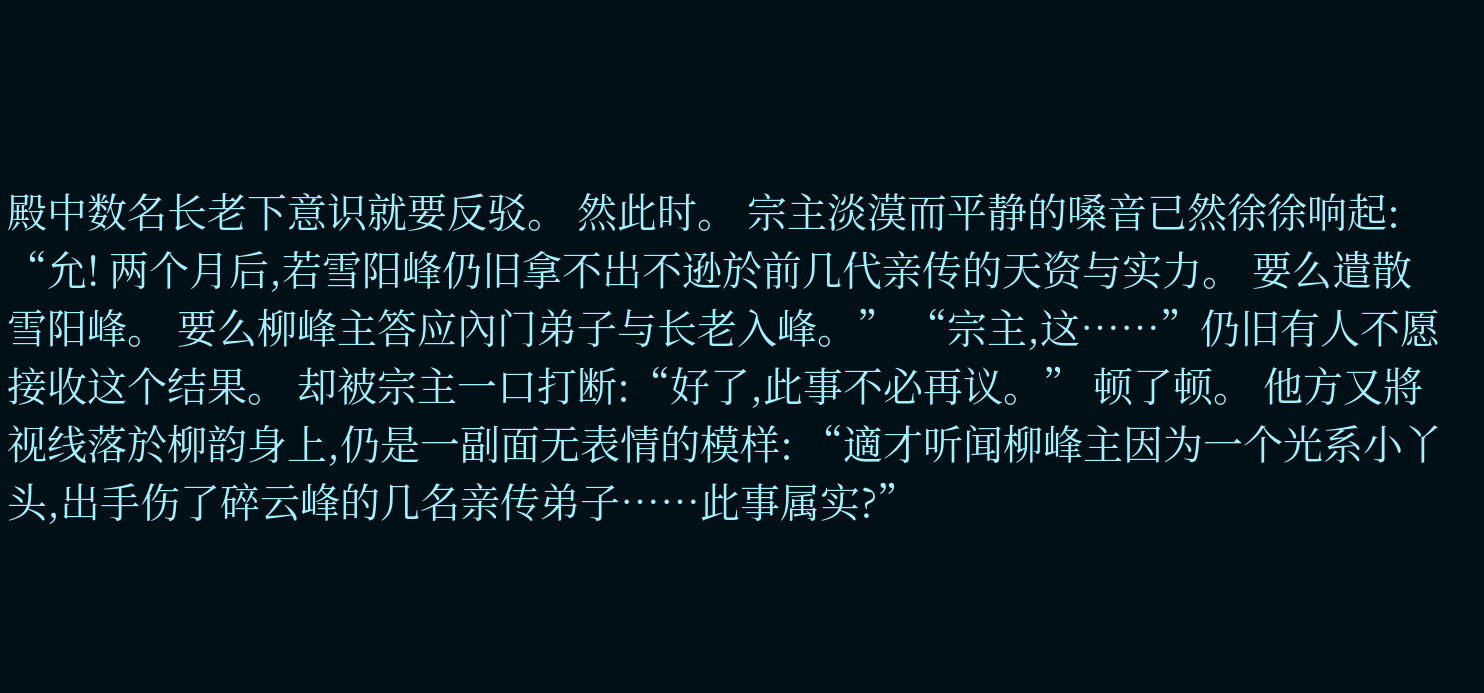殿中数名长老下意识就要反驳。 然此时。 宗主淡漠而平静的嗓音已然徐徐响起: “允! 两个月后,若雪阳峰仍旧拿不出不逊於前几代亲传的天资与实力。 要么遣散雪阳峰。 要么柳峰主答应內门弟子与长老入峰。” “宗主,这……”仍旧有人不愿接收这个结果。 却被宗主一口打断:“好了,此事不必再议。” 顿了顿。 他方又將视线落於柳韵身上,仍是一副面无表情的模样: “適才听闻柳峰主因为一个光系小丫头,出手伤了碎云峰的几名亲传弟子……此事属实?”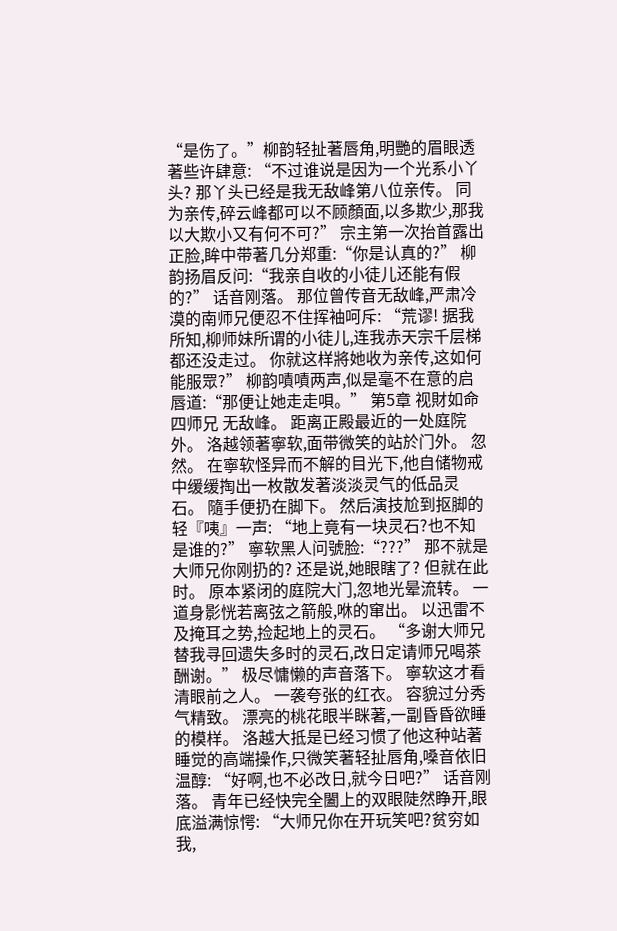“是伤了。”柳韵轻扯著唇角,明艷的眉眼透著些许肆意: “不过谁说是因为一个光系小丫头? 那丫头已经是我无敌峰第八位亲传。 同为亲传,碎云峰都可以不顾顏面,以多欺少,那我以大欺小又有何不可?” 宗主第一次抬首露出正脸,眸中带著几分郑重:“你是认真的?” 柳韵扬眉反问:“我亲自收的小徒儿还能有假的?” 话音刚落。 那位曾传音无敌峰,严肃冷漠的南师兄便忍不住挥袖呵斥: “荒谬! 据我所知,柳师妹所谓的小徒儿,连我赤天宗千层梯都还没走过。 你就这样將她收为亲传,这如何能服眾?” 柳韵嘖嘖两声,似是毫不在意的启唇道:“那便让她走走唄。” 第5章 视財如命四师兄 无敌峰。 距离正殿最近的一处庭院外。 洛越领著寧软,面带微笑的站於门外。 忽然。 在寧软怪异而不解的目光下,他自储物戒中缓缓掏出一枚散发著淡淡灵气的低品灵石。 隨手便扔在脚下。 然后演技尬到抠脚的轻『咦』一声: “地上竟有一块灵石?也不知是谁的?” 寧软黑人问號脸:“???” 那不就是大师兄你刚扔的? 还是说,她眼瞎了? 但就在此时。 原本紧闭的庭院大门,忽地光晕流转。 一道身影恍若离弦之箭般,咻的窜出。 以迅雷不及掩耳之势,捡起地上的灵石。 “多谢大师兄替我寻回遗失多时的灵石,改日定请师兄喝茶酬谢。” 极尽慵懒的声音落下。 寧软这才看清眼前之人。 一袭夸张的红衣。 容貌过分秀气精致。 漂亮的桃花眼半眯著,一副昏昏欲睡的模样。 洛越大抵是已经习惯了他这种站著睡觉的高端操作,只微笑著轻扯唇角,嗓音依旧温醇: “好啊,也不必改日,就今日吧?” 话音刚落。 青年已经快完全闔上的双眼陡然睁开,眼底溢满惊愕: “大师兄你在开玩笑吧?贫穷如我,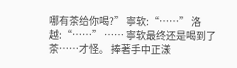哪有茶给你喝?” 寧软:“……” 洛越:“……” …… 寧软最终还是喝到了茶……才怪。 捧著手中正漾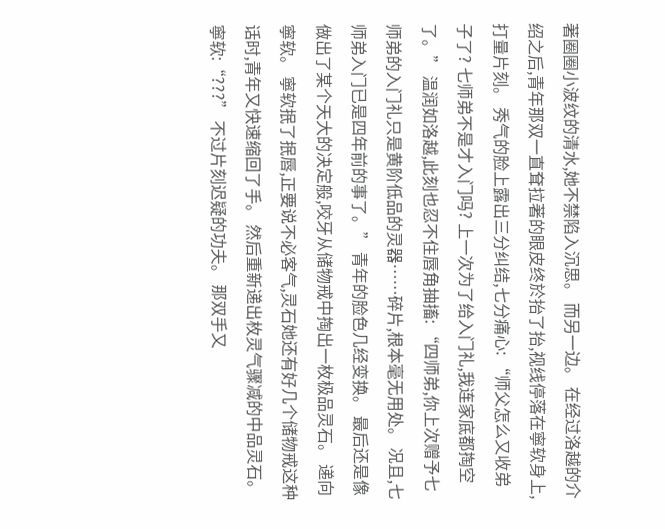著圈圈小波纹的清水,她不禁陷入沉思。 而另一边。 在经过洛越的介绍之后,青年那双一直耷拉著的眼皮终於抬了抬,视线停落在寧软身上,打量片刻。 秀气的脸上露出三分纠结,七分痛心: “师父怎么又收弟子了? 七师弟不是才入门吗? 上一次为了给入门礼,我连家底都掏空了。” 温润如洛越,此刻也忍不住唇角抽搐: “四师弟,你上次赠予七师弟的入门礼只是黄阶低品的灵器……碎片,根本毫无用处。 况且,七师弟入门已是四年前的事了。” 青年的脸色几经变换。 最后还是像做出了某个天大的决定般,咬牙从储物戒中掏出一枚极品灵石。 递向寧软。 寧软抿了抿唇,正要说不必客气,灵石她还有好几个储物戒这种话时,青年又快速缩回了手。 然后重新递出枚灵气骤减的中品灵石。 寧软:“???” 不过片刻迟疑的功夫。 那双手又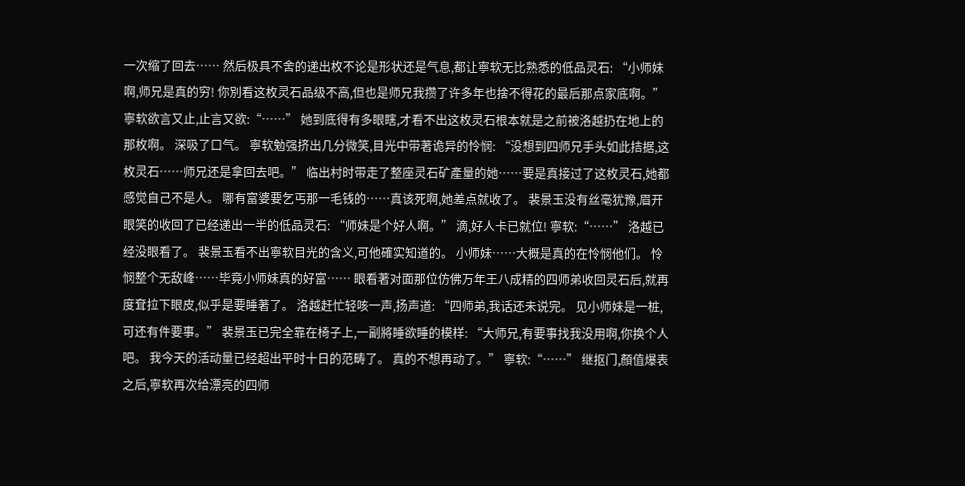一次缩了回去…… 然后极具不舍的递出枚不论是形状还是气息,都让寧软无比熟悉的低品灵石: “小师妹啊,师兄是真的穷! 你別看这枚灵石品级不高,但也是师兄我攒了许多年也捨不得花的最后那点家底啊。” 寧软欲言又止,止言又欲:“……” 她到底得有多眼瞎,才看不出这枚灵石根本就是之前被洛越扔在地上的那枚啊。 深吸了口气。 寧软勉强挤出几分微笑,目光中带著诡异的怜悯: “没想到四师兄手头如此拮据,这枚灵石……师兄还是拿回去吧。” 临出村时带走了整座灵石矿產量的她……要是真接过了这枚灵石,她都感觉自己不是人。 哪有富婆要乞丐那一毛钱的……真该死啊,她差点就收了。 裴景玉没有丝毫犹豫,眉开眼笑的收回了已经递出一半的低品灵石: “师妹是个好人啊。” 滴,好人卡已就位! 寧软:“……” 洛越已经没眼看了。 裴景玉看不出寧软目光的含义,可他確实知道的。 小师妹……大概是真的在怜悯他们。 怜悯整个无敌峰……毕竟小师妹真的好富…… 眼看著对面那位仿佛万年王八成精的四师弟收回灵石后,就再度耷拉下眼皮,似乎是要睡著了。 洛越赶忙轻咳一声,扬声道: “四师弟,我话还未说完。 见小师妹是一桩,可还有件要事。” 裴景玉已完全靠在椅子上,一副將睡欲睡的模样: “大师兄,有要事找我没用啊,你换个人吧。 我今天的活动量已经超出平时十日的范畴了。 真的不想再动了。” 寧软:“……” 继抠门,顏值爆表之后,寧软再次给漂亮的四师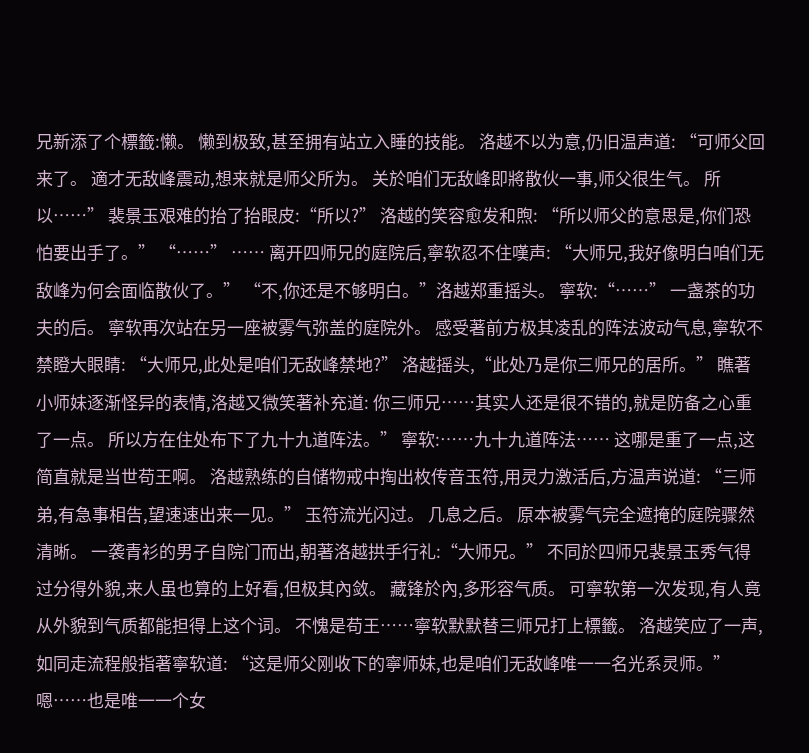兄新添了个標籤:懒。 懒到极致,甚至拥有站立入睡的技能。 洛越不以为意,仍旧温声道: “可师父回来了。 適才无敌峰震动,想来就是师父所为。 关於咱们无敌峰即將散伙一事,师父很生气。 所以……” 裴景玉艰难的抬了抬眼皮:“所以?” 洛越的笑容愈发和煦: “所以师父的意思是,你们恐怕要出手了。” “……” …… 离开四师兄的庭院后,寧软忍不住嘆声: “大师兄,我好像明白咱们无敌峰为何会面临散伙了。” “不,你还是不够明白。”洛越郑重摇头。 寧软:“……” 一盏茶的功夫的后。 寧软再次站在另一座被雾气弥盖的庭院外。 感受著前方极其凌乱的阵法波动气息,寧软不禁瞪大眼睛: “大师兄,此处是咱们无敌峰禁地?” 洛越摇头,“此处乃是你三师兄的居所。” 瞧著小师妹逐渐怪异的表情,洛越又微笑著补充道: 你三师兄……其实人还是很不错的,就是防备之心重了一点。 所以方在住处布下了九十九道阵法。” 寧软:……九十九道阵法…… 这哪是重了一点,这简直就是当世苟王啊。 洛越熟练的自储物戒中掏出枚传音玉符,用灵力激活后,方温声说道: “三师弟,有急事相告,望速速出来一见。” 玉符流光闪过。 几息之后。 原本被雾气完全遮掩的庭院骤然清晰。 一袭青衫的男子自院门而出,朝著洛越拱手行礼:“大师兄。” 不同於四师兄裴景玉秀气得过分得外貌,来人虽也算的上好看,但极其內敛。 藏锋於內,多形容气质。 可寧软第一次发现,有人竟从外貌到气质都能担得上这个词。 不愧是苟王……寧软默默替三师兄打上標籤。 洛越笑应了一声,如同走流程般指著寧软道: “这是师父刚收下的寧师妹,也是咱们无敌峰唯一一名光系灵师。” 嗯……也是唯一一个女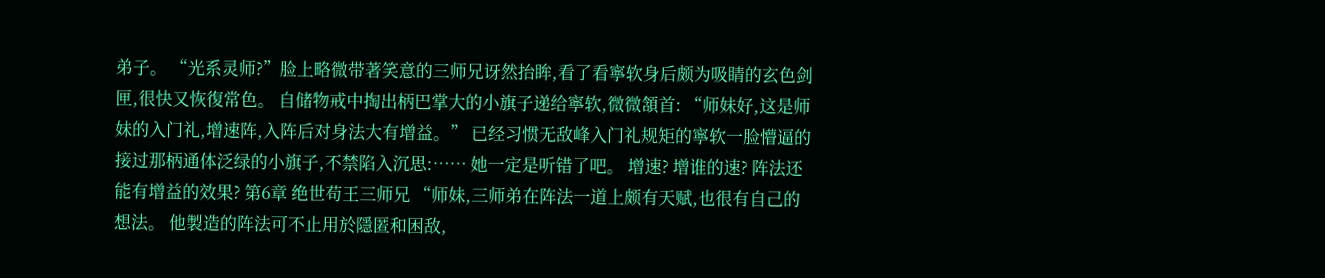弟子。 “光系灵师?”脸上略微带著笑意的三师兄讶然抬眸,看了看寧软身后颇为吸睛的玄色剑匣,很快又恢復常色。 自储物戒中掏出柄巴掌大的小旗子递给寧软,微微頷首: “师妹好,这是师妹的入门礼,增速阵,入阵后对身法大有增益。” 已经习惯无敌峰入门礼规矩的寧软一脸懵逼的接过那柄通体泛绿的小旗子,不禁陷入沉思:…… 她一定是听错了吧。 增速? 增谁的速? 阵法还能有增益的效果? 第6章 绝世苟王三师兄 “师妹,三师弟在阵法一道上颇有天赋,也很有自己的想法。 他製造的阵法可不止用於隱匿和困敌,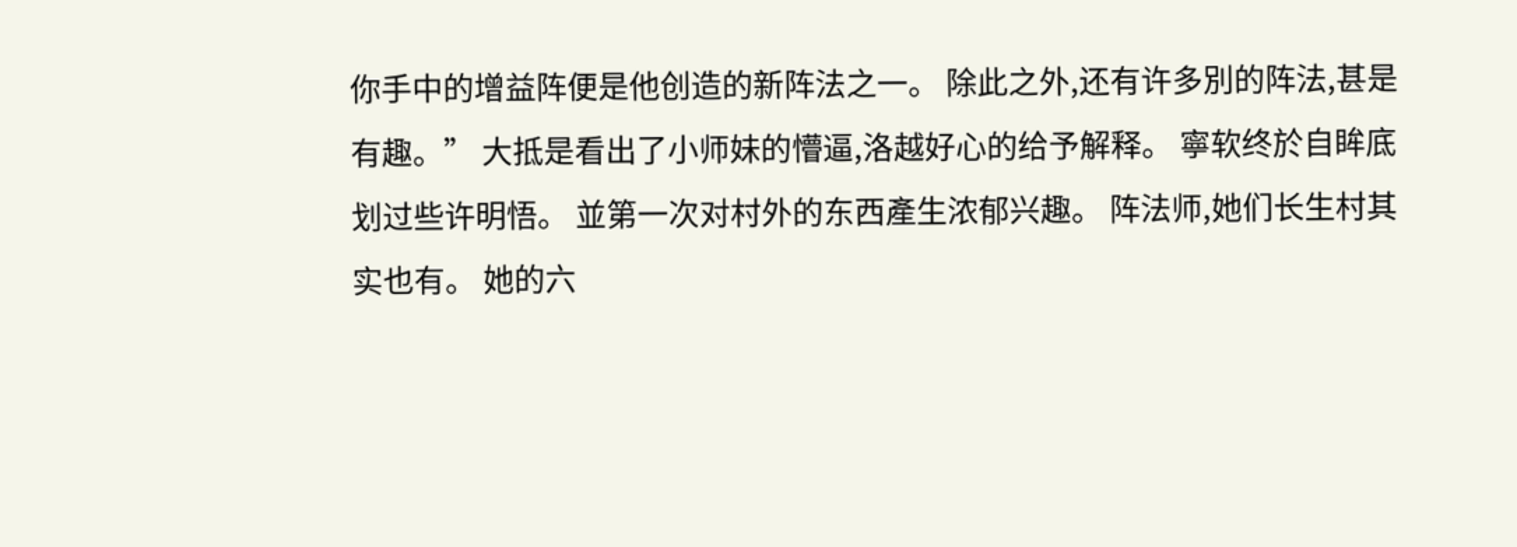你手中的增益阵便是他创造的新阵法之一。 除此之外,还有许多別的阵法,甚是有趣。” 大抵是看出了小师妹的懵逼,洛越好心的给予解释。 寧软终於自眸底划过些许明悟。 並第一次对村外的东西產生浓郁兴趣。 阵法师,她们长生村其实也有。 她的六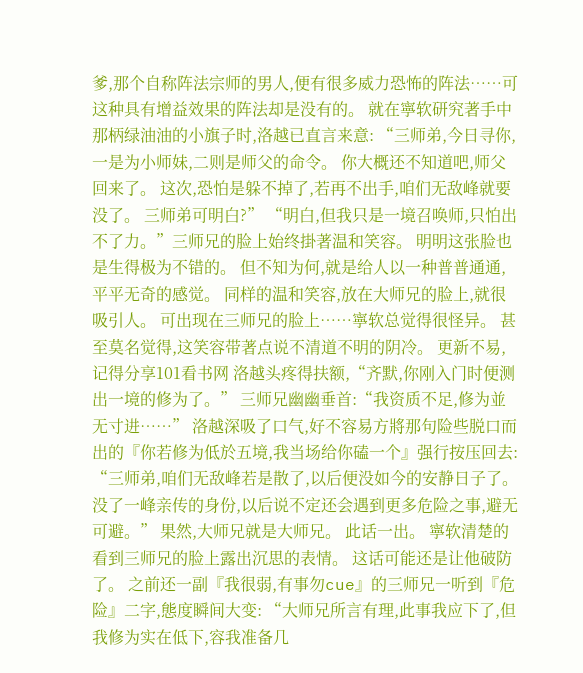爹,那个自称阵法宗师的男人,便有很多威力恐怖的阵法……可这种具有增益效果的阵法却是没有的。 就在寧软研究著手中那柄绿油油的小旗子时,洛越已直言来意: “三师弟,今日寻你,一是为小师妹,二则是师父的命令。 你大概还不知道吧,师父回来了。 这次,恐怕是躲不掉了,若再不出手,咱们无敌峰就要没了。 三师弟可明白?” “明白,但我只是一境召唤师,只怕出不了力。”三师兄的脸上始终掛著温和笑容。 明明这张脸也是生得极为不错的。 但不知为何,就是给人以一种普普通通,平平无奇的感觉。 同样的温和笑容,放在大师兄的脸上,就很吸引人。 可出现在三师兄的脸上……寧软总觉得很怪异。 甚至莫名觉得,这笑容带著点说不清道不明的阴冷。 更新不易,记得分享101看书网 洛越头疼得扶额,“齐默,你刚入门时便测出一境的修为了。” 三师兄幽幽垂首:“我资质不足,修为並无寸进……” 洛越深吸了口气,好不容易方將那句险些脱口而出的『你若修为低於五境,我当场给你磕一个』强行按压回去: “三师弟,咱们无敌峰若是散了,以后便没如今的安静日子了。 没了一峰亲传的身份,以后说不定还会遇到更多危险之事,避无可避。” 果然,大师兄就是大师兄。 此话一出。 寧软清楚的看到三师兄的脸上露出沉思的表情。 这话可能还是让他破防了。 之前还一副『我很弱,有事勿cue』的三师兄一听到『危险』二字,態度瞬间大变: “大师兄所言有理,此事我应下了,但我修为实在低下,容我准备几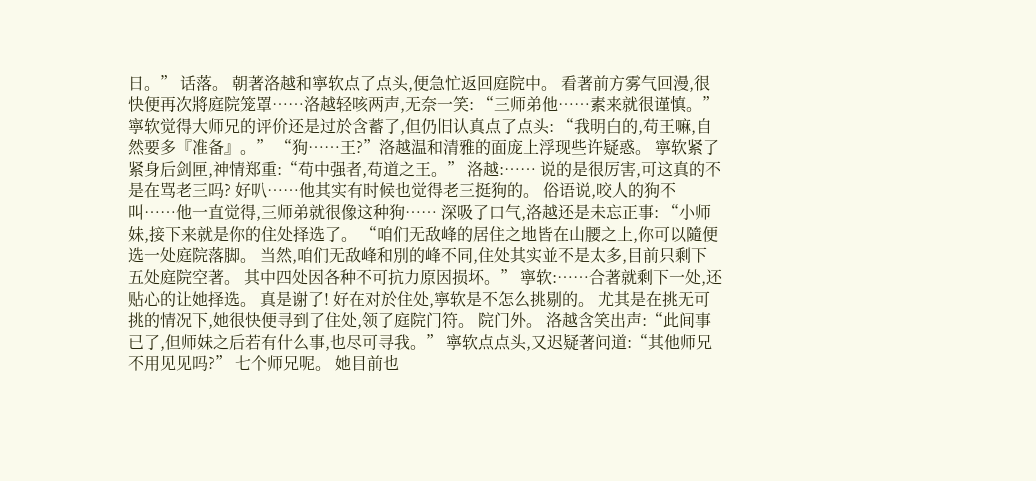日。” 话落。 朝著洛越和寧软点了点头,便急忙返回庭院中。 看著前方雾气回漫,很快便再次將庭院笼罩……洛越轻咳两声,无奈一笑: “三师弟他……素来就很谨慎。” 寧软觉得大师兄的评价还是过於含蓄了,但仍旧认真点了点头: “我明白的,苟王嘛,自然要多『准备』。” “狗……王?”洛越温和清雅的面庞上浮现些许疑惑。 寧软紧了紧身后剑匣,神情郑重:“苟中强者,苟道之王。” 洛越:…… 说的是很厉害,可这真的不是在骂老三吗? 好叭……他其实有时候也觉得老三挺狗的。 俗语说,咬人的狗不叫……他一直觉得,三师弟就很像这种狗…… 深吸了口气,洛越还是未忘正事: “小师妹,接下来就是你的住处择选了。 “咱们无敌峰的居住之地皆在山腰之上,你可以隨便选一处庭院落脚。 当然,咱们无敌峰和別的峰不同,住处其实並不是太多,目前只剩下五处庭院空著。 其中四处因各种不可抗力原因损坏。” 寧软:……合著就剩下一处,还贴心的让她择选。 真是谢了! 好在对於住处,寧软是不怎么挑剔的。 尤其是在挑无可挑的情况下,她很快便寻到了住处,领了庭院门符。 院门外。 洛越含笑出声:“此间事已了,但师妹之后若有什么事,也尽可寻我。” 寧软点点头,又迟疑著问道:“其他师兄不用见见吗?” 七个师兄呢。 她目前也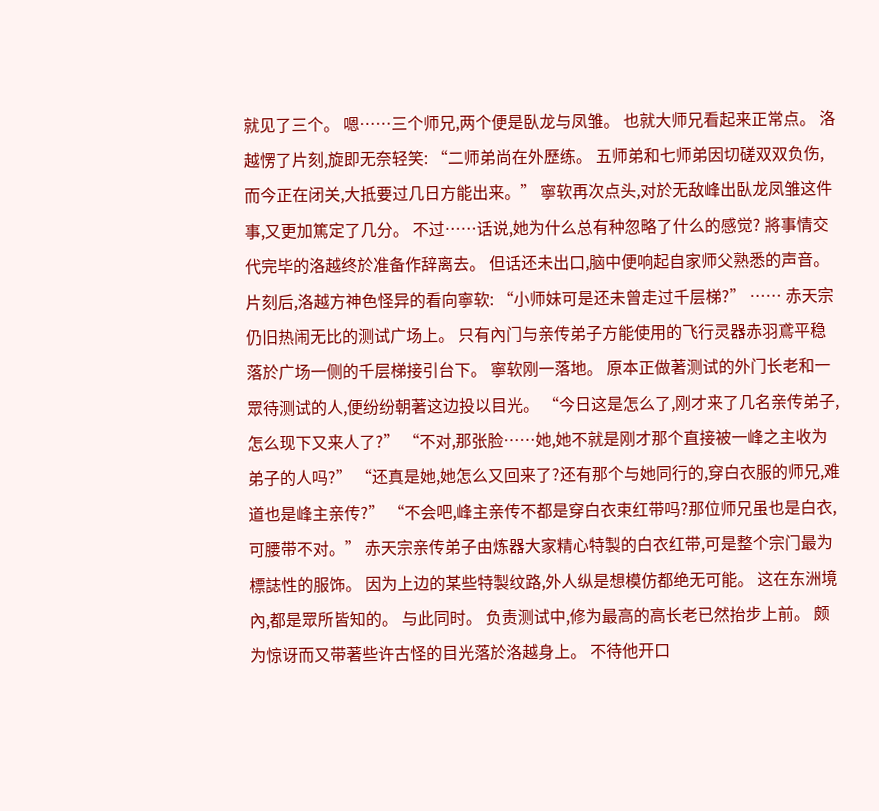就见了三个。 嗯……三个师兄,两个便是臥龙与凤雏。 也就大师兄看起来正常点。 洛越愣了片刻,旋即无奈轻笑: “二师弟尚在外歷练。 五师弟和七师弟因切磋双双负伤,而今正在闭关,大抵要过几日方能出来。” 寧软再次点头,对於无敌峰出臥龙凤雏这件事,又更加篤定了几分。 不过……话说,她为什么总有种忽略了什么的感觉? 將事情交代完毕的洛越终於准备作辞离去。 但话还未出口,脑中便响起自家师父熟悉的声音。 片刻后,洛越方神色怪异的看向寧软: “小师妹可是还未曾走过千层梯?” …… 赤天宗仍旧热闹无比的测试广场上。 只有內门与亲传弟子方能使用的飞行灵器赤羽鳶平稳落於广场一侧的千层梯接引台下。 寧软刚一落地。 原本正做著测试的外门长老和一眾待测试的人,便纷纷朝著这边投以目光。 “今日这是怎么了,刚才来了几名亲传弟子,怎么现下又来人了?” “不对,那张脸……她,她不就是刚才那个直接被一峰之主收为弟子的人吗?” “还真是她,她怎么又回来了?还有那个与她同行的,穿白衣服的师兄,难道也是峰主亲传?” “不会吧,峰主亲传不都是穿白衣束红带吗?那位师兄虽也是白衣,可腰带不对。” 赤天宗亲传弟子由炼器大家精心特製的白衣红带,可是整个宗门最为標誌性的服饰。 因为上边的某些特製纹路,外人纵是想模仿都绝无可能。 这在东洲境內,都是眾所皆知的。 与此同时。 负责测试中,修为最高的高长老已然抬步上前。 颇为惊讶而又带著些许古怪的目光落於洛越身上。 不待他开口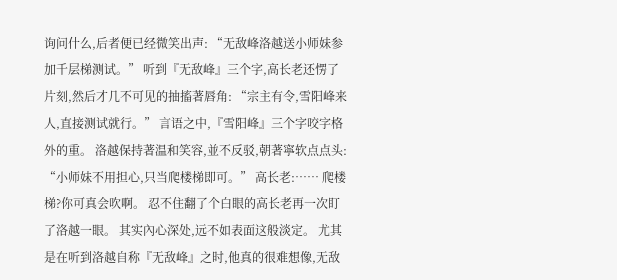询问什么,后者便已经微笑出声: “无敌峰洛越送小师妹参加千层梯测试。” 听到『无敌峰』三个字,高长老还愣了片刻,然后才几不可见的抽搐著唇角: “宗主有令,雪阳峰来人,直接测试就行。” 言语之中,『雪阳峰』三个字咬字格外的重。 洛越保持著温和笑容,並不反驳,朝著寧软点点头: “小师妹不用担心,只当爬楼梯即可。” 高长老:…… 爬楼梯?你可真会吹啊。 忍不住翻了个白眼的高长老再一次盯了洛越一眼。 其实內心深处,远不如表面这般淡定。 尤其是在听到洛越自称『无敌峰』之时,他真的很难想像,无敌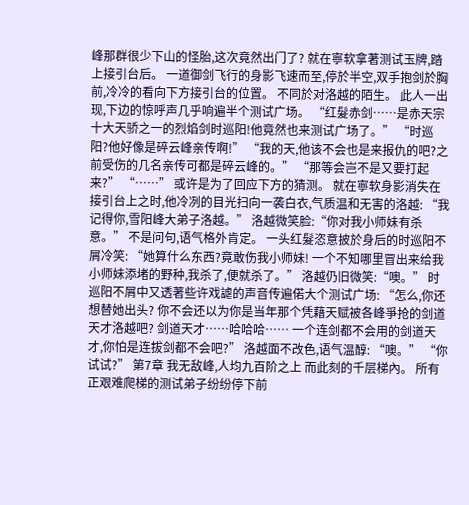峰那群很少下山的怪胎,这次竟然出门了? 就在寧软拿著测试玉牌,踏上接引台后。 一道御剑飞行的身影飞速而至,停於半空,双手抱剑於胸前,冷冷的看向下方接引台的位置。 不同於对洛越的陌生。 此人一出现,下边的惊呼声几乎响遍半个测试广场。 “红髮赤剑……是赤天宗十大天骄之一的烈焰剑时巡阳!他竟然也来测试广场了。” “时巡阳?他好像是碎云峰亲传啊!” “我的天,他该不会也是来报仇的吧?之前受伤的几名亲传可都是碎云峰的。” “那等会岂不是又要打起来?” “……” 或许是为了回应下方的猜测。 就在寧软身影消失在接引台上之时,他冷冽的目光扫向一袭白衣,气质温和无害的洛越: “我记得你,雪阳峰大弟子洛越。” 洛越微笑脸:“你对我小师妹有杀意。” 不是问句,语气格外肯定。 一头红髮恣意披於身后的时巡阳不屑冷笑: “她算什么东西?竟敢伤我小师妹! 一个不知哪里冒出来给我小师妹添堵的野种,我杀了,便就杀了。” 洛越仍旧微笑:“噢。” 时巡阳不屑中又透著些许戏謔的声音传遍偌大个测试广场: “怎么,你还想替她出头? 你不会还以为你是当年那个凭藉天赋被各峰爭抢的剑道天才洛越吧? 剑道天才……哈哈哈…… 一个连剑都不会用的剑道天才,你怕是连拔剑都不会吧?” 洛越面不改色,语气温醇: “噢。” “你试试?” 第7章 我无敌峰,人均九百阶之上 而此刻的千层梯內。 所有正艰难爬梯的测试弟子纷纷停下前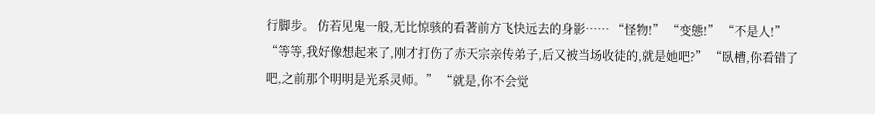行脚步。 仿若见鬼一般,无比惊骇的看著前方飞快远去的身影…… “怪物!” “变態!” “不是人!” “等等,我好像想起来了,刚才打伤了赤天宗亲传弟子,后又被当场收徒的,就是她吧?” “臥槽,你看错了吧,之前那个明明是光系灵师。” “就是,你不会觉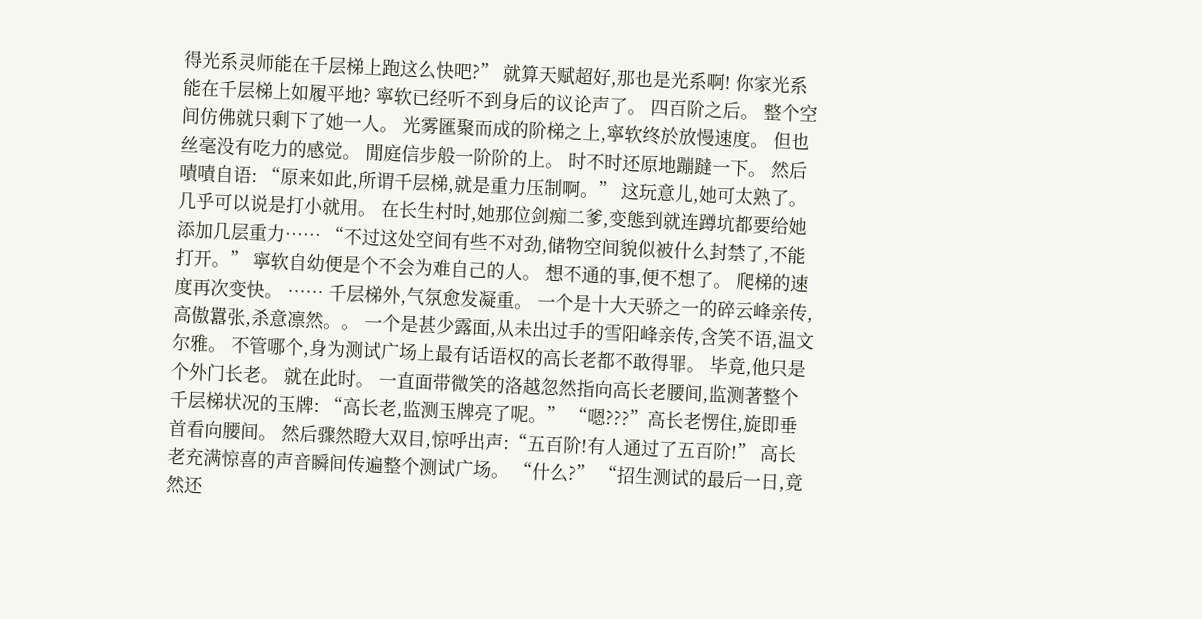得光系灵师能在千层梯上跑这么快吧?” 就算天赋超好,那也是光系啊! 你家光系能在千层梯上如履平地? 寧软已经听不到身后的议论声了。 四百阶之后。 整个空间仿佛就只剩下了她一人。 光雾匯聚而成的阶梯之上,寧软终於放慢速度。 但也丝毫没有吃力的感觉。 閒庭信步般一阶阶的上。 时不时还原地蹦躂一下。 然后嘖嘖自语: “原来如此,所谓千层梯,就是重力压制啊。” 这玩意儿,她可太熟了。 几乎可以说是打小就用。 在长生村时,她那位剑痴二爹,变態到就连蹲坑都要给她添加几层重力…… “不过这处空间有些不对劲,储物空间貌似被什么封禁了,不能打开。” 寧软自幼便是个不会为难自己的人。 想不通的事,便不想了。 爬梯的速度再次变快。 …… 千层梯外,气氛愈发凝重。 一个是十大天骄之一的碎云峰亲传,高傲囂张,杀意凛然。。 一个是甚少露面,从未出过手的雪阳峰亲传,含笑不语,温文尔雅。 不管哪个,身为测试广场上最有话语权的高长老都不敢得罪。 毕竟,他只是个外门长老。 就在此时。 一直面带微笑的洛越忽然指向高长老腰间,监测著整个千层梯状况的玉牌: “高长老,监测玉牌亮了呢。” “嗯???”高长老愣住,旋即垂首看向腰间。 然后骤然瞪大双目,惊呼出声:“五百阶!有人通过了五百阶!” 高长老充满惊喜的声音瞬间传遍整个测试广场。 “什么?” “招生测试的最后一日,竟然还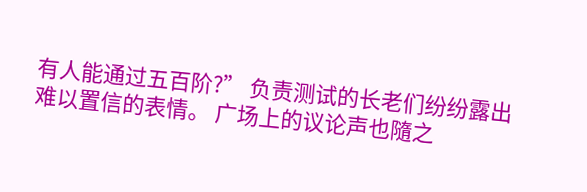有人能通过五百阶?” 负责测试的长老们纷纷露出难以置信的表情。 广场上的议论声也隨之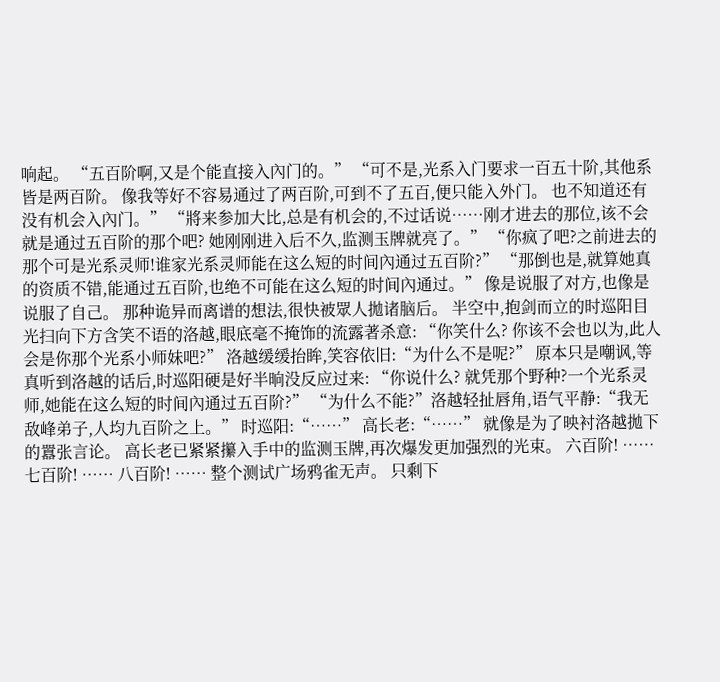响起。 “五百阶啊,又是个能直接入內门的。” “可不是,光系入门要求一百五十阶,其他系皆是两百阶。 像我等好不容易通过了两百阶,可到不了五百,便只能入外门。 也不知道还有没有机会入內门。” “將来参加大比,总是有机会的,不过话说……刚才进去的那位,该不会就是通过五百阶的那个吧? 她刚刚进入后不久,监测玉牌就亮了。” “你疯了吧?之前进去的那个可是光系灵师!谁家光系灵师能在这么短的时间內通过五百阶?” “那倒也是,就算她真的资质不错,能通过五百阶,也绝不可能在这么短的时间內通过。” 像是说服了对方,也像是说服了自己。 那种诡异而离谱的想法,很快被眾人拋诸脑后。 半空中,抱剑而立的时巡阳目光扫向下方含笑不语的洛越,眼底毫不掩饰的流露著杀意: “你笑什么? 你该不会也以为,此人会是你那个光系小师妹吧?” 洛越缓缓抬眸,笑容依旧:“为什么不是呢?” 原本只是嘲讽,等真听到洛越的话后,时巡阳硬是好半晌没反应过来: “你说什么? 就凭那个野种?一个光系灵师,她能在这么短的时间內通过五百阶?” “为什么不能?”洛越轻扯唇角,语气平静:“我无敌峰弟子,人均九百阶之上。” 时巡阳:“……” 高长老:“……” 就像是为了映衬洛越拋下的囂张言论。 高长老已紧紧攥入手中的监测玉牌,再次爆发更加强烈的光束。 六百阶! …… 七百阶! …… 八百阶! …… 整个测试广场鸦雀无声。 只剩下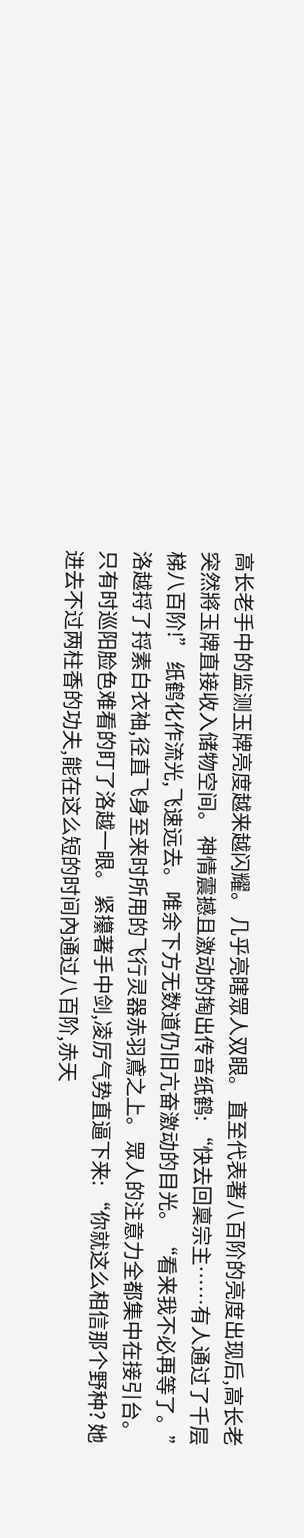高长老手中的监测玉牌亮度越来越闪耀。 几乎亮瞎眾人双眼。 直至代表著八百阶的亮度出现后,高长老突然將玉牌直接收入储物空间。 神情震撼且激动的掏出传音纸鹤: “快去回稟宗主……有人通过了千层梯八百阶!” 纸鹤化作流光,飞速远去。 唯余下方无数道仍旧亢奋激动的目光。 “看来我不必再等了。” 洛越捋了捋素白衣袖,径直飞身至来时所用的飞行灵器赤羽鳶之上。 眾人的注意力全都集中在接引台。 只有时巡阳脸色难看的盯了洛越一眼。 紧攥著手中剑,凌厉气势直逼下来: “你就这么相信那个野种? 她进去不过两柱香的功夫,能在这么短的时间內通过八百阶,赤天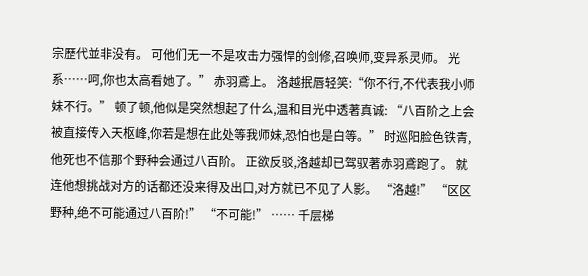宗歷代並非没有。 可他们无一不是攻击力强悍的剑修,召唤师,变异系灵师。 光系……呵,你也太高看她了。” 赤羽鳶上。 洛越抿唇轻笑:“你不行,不代表我小师妹不行。” 顿了顿,他似是突然想起了什么,温和目光中透著真诚: “八百阶之上会被直接传入天枢峰,你若是想在此处等我师妹,恐怕也是白等。” 时巡阳脸色铁青,他死也不信那个野种会通过八百阶。 正欲反驳,洛越却已驾驭著赤羽鳶跑了。 就连他想挑战对方的话都还没来得及出口,对方就已不见了人影。 “洛越!” “区区野种,绝不可能通过八百阶!” “不可能!” …… 千层梯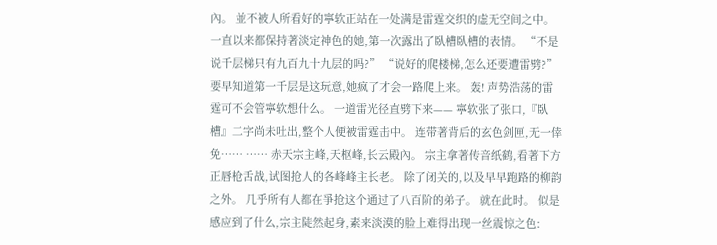內。 並不被人所看好的寧软正站在一处满是雷霆交织的虚无空间之中。 一直以来都保持著淡定神色的她,第一次露出了臥槽臥槽的表情。 “不是说千层梯只有九百九十九层的吗?” “说好的爬楼梯,怎么还要遭雷劈?” 要早知道第一千层是这玩意,她疯了才会一路爬上来。 轰! 声势浩荡的雷霆可不会管寧软想什么。 一道雷光径直劈下来—— 寧软张了张口,『臥槽』二字尚未吐出,整个人便被雷霆击中。 连带著背后的玄色剑匣,无一倖免…… …… 赤天宗主峰,天枢峰,长云殿內。 宗主拿著传音纸鹤,看著下方正唇枪舌战,试图抢人的各峰峰主长老。 除了闭关的,以及早早跑路的柳韵之外。 几乎所有人都在爭抢这个通过了八百阶的弟子。 就在此时。 似是感应到了什么,宗主陡然起身,素来淡漠的脸上难得出现一丝震惊之色: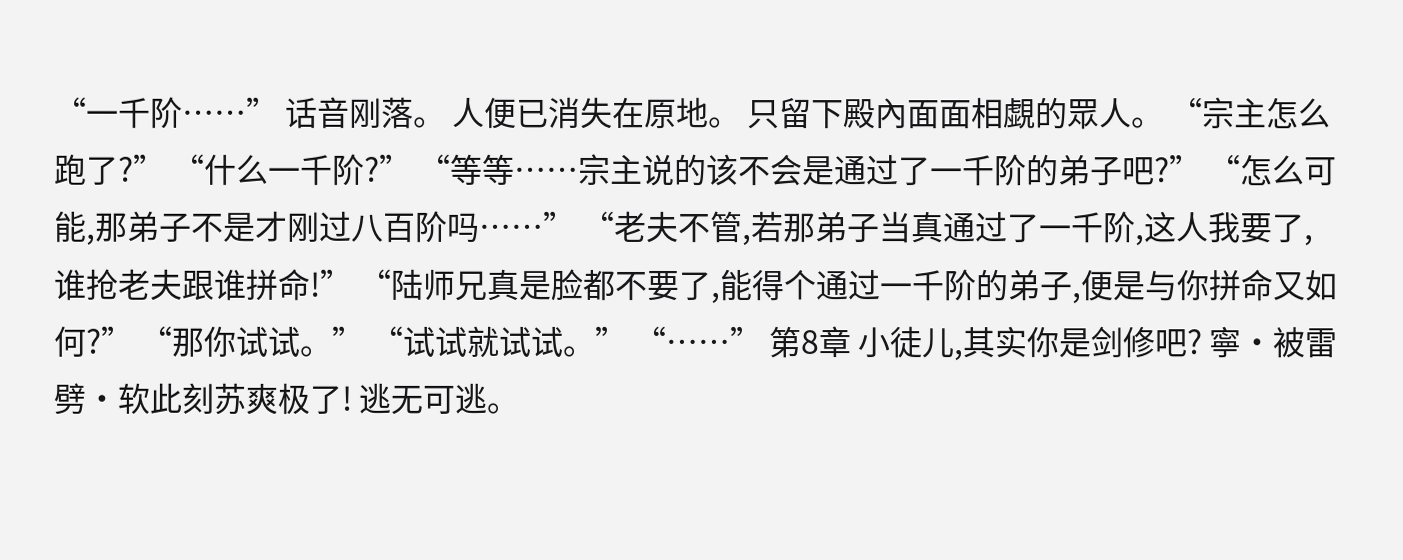“一千阶……” 话音刚落。 人便已消失在原地。 只留下殿內面面相覷的眾人。 “宗主怎么跑了?” “什么一千阶?” “等等……宗主说的该不会是通过了一千阶的弟子吧?” “怎么可能,那弟子不是才刚过八百阶吗……” “老夫不管,若那弟子当真通过了一千阶,这人我要了,谁抢老夫跟谁拼命!” “陆师兄真是脸都不要了,能得个通过一千阶的弟子,便是与你拼命又如何?” “那你试试。” “试试就试试。” “……” 第8章 小徒儿,其实你是剑修吧? 寧·被雷劈·软此刻苏爽极了! 逃无可逃。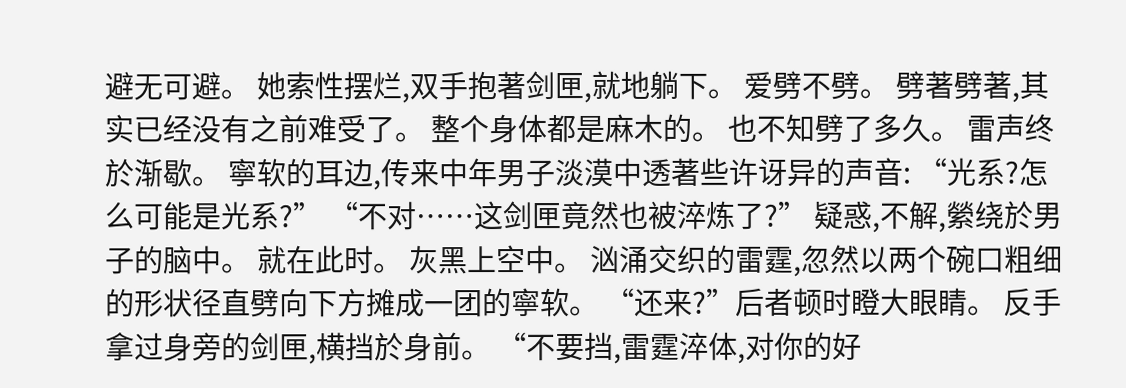避无可避。 她索性摆烂,双手抱著剑匣,就地躺下。 爱劈不劈。 劈著劈著,其实已经没有之前难受了。 整个身体都是麻木的。 也不知劈了多久。 雷声终於渐歇。 寧软的耳边,传来中年男子淡漠中透著些许讶异的声音: “光系?怎么可能是光系?” “不对……这剑匣竟然也被淬炼了?” 疑惑,不解,縈绕於男子的脑中。 就在此时。 灰黑上空中。 汹涌交织的雷霆,忽然以两个碗口粗细的形状径直劈向下方摊成一团的寧软。 “还来?”后者顿时瞪大眼睛。 反手拿过身旁的剑匣,横挡於身前。 “不要挡,雷霆淬体,对你的好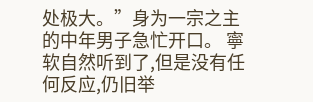处极大。”身为一宗之主的中年男子急忙开口。 寧软自然听到了,但是没有任何反应,仍旧举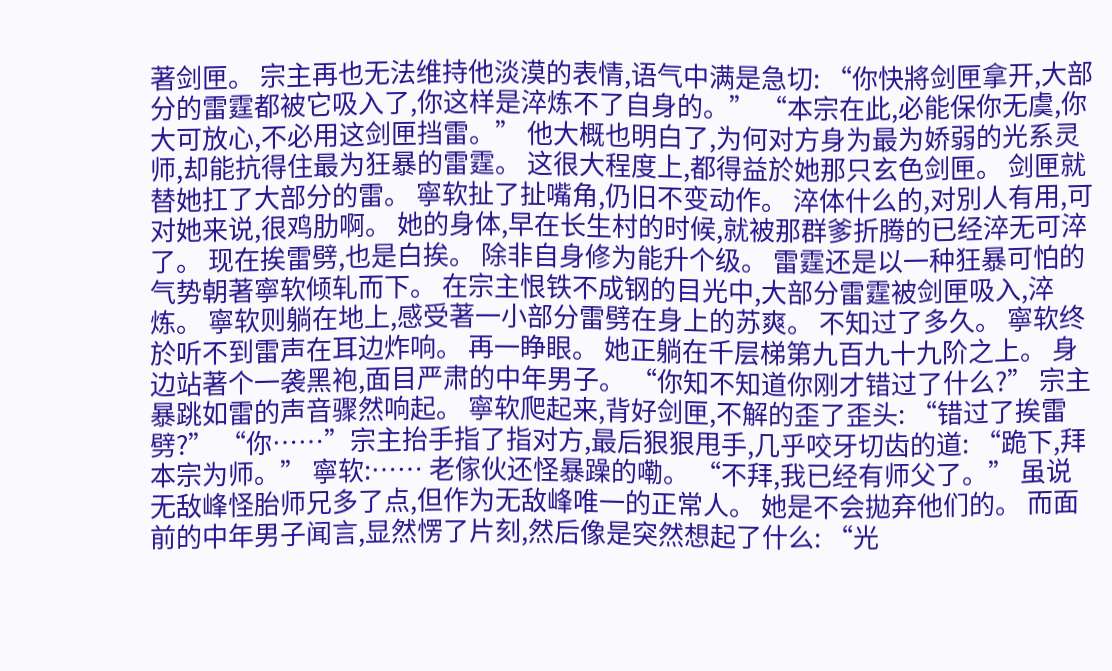著剑匣。 宗主再也无法维持他淡漠的表情,语气中满是急切: “你快將剑匣拿开,大部分的雷霆都被它吸入了,你这样是淬炼不了自身的。” “本宗在此,必能保你无虞,你大可放心,不必用这剑匣挡雷。” 他大概也明白了,为何对方身为最为娇弱的光系灵师,却能抗得住最为狂暴的雷霆。 这很大程度上,都得益於她那只玄色剑匣。 剑匣就替她扛了大部分的雷。 寧软扯了扯嘴角,仍旧不变动作。 淬体什么的,对別人有用,可对她来说,很鸡肋啊。 她的身体,早在长生村的时候,就被那群爹折腾的已经淬无可淬了。 现在挨雷劈,也是白挨。 除非自身修为能升个级。 雷霆还是以一种狂暴可怕的气势朝著寧软倾轧而下。 在宗主恨铁不成钢的目光中,大部分雷霆被剑匣吸入,淬炼。 寧软则躺在地上,感受著一小部分雷劈在身上的苏爽。 不知过了多久。 寧软终於听不到雷声在耳边炸响。 再一睁眼。 她正躺在千层梯第九百九十九阶之上。 身边站著个一袭黑袍,面目严肃的中年男子。 “你知不知道你刚才错过了什么?” 宗主暴跳如雷的声音骤然响起。 寧软爬起来,背好剑匣,不解的歪了歪头: “错过了挨雷劈?” “你……”宗主抬手指了指对方,最后狠狠甩手,几乎咬牙切齿的道: “跪下,拜本宗为师。” 寧软:…… 老傢伙还怪暴躁的嘞。 “不拜,我已经有师父了。” 虽说无敌峰怪胎师兄多了点,但作为无敌峰唯一的正常人。 她是不会拋弃他们的。 而面前的中年男子闻言,显然愣了片刻,然后像是突然想起了什么: “光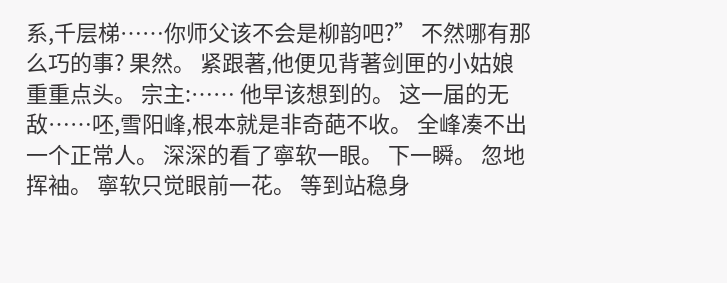系,千层梯……你师父该不会是柳韵吧?” 不然哪有那么巧的事? 果然。 紧跟著,他便见背著剑匣的小姑娘重重点头。 宗主:…… 他早该想到的。 这一届的无敌……呸,雪阳峰,根本就是非奇葩不收。 全峰凑不出一个正常人。 深深的看了寧软一眼。 下一瞬。 忽地挥袖。 寧软只觉眼前一花。 等到站稳身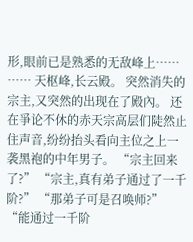形,眼前已是熟悉的无敌峰上…… …… 天枢峰,长云殿。 突然消失的宗主,又突然的出现在了殿內。 还在爭论不休的赤天宗高层们陡然止住声音,纷纷抬头看向主位之上一袭黑袍的中年男子。 “宗主回来了?” “宗主,真有弟子通过了一千阶?” “那弟子可是召唤师?” “能通过一千阶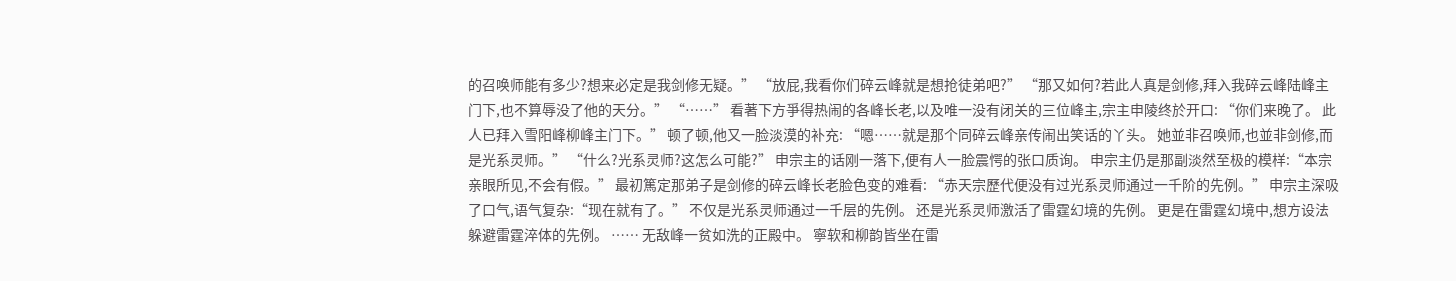的召唤师能有多少?想来必定是我剑修无疑。” “放屁,我看你们碎云峰就是想抢徒弟吧?” “那又如何?若此人真是剑修,拜入我碎云峰陆峰主门下,也不算辱没了他的天分。” “……” 看著下方爭得热闹的各峰长老,以及唯一没有闭关的三位峰主,宗主申陵终於开口: “你们来晚了。 此人已拜入雪阳峰柳峰主门下。” 顿了顿,他又一脸淡漠的补充: “嗯……就是那个同碎云峰亲传闹出笑话的丫头。 她並非召唤师,也並非剑修,而是光系灵师。” “什么?光系灵师?这怎么可能?” 申宗主的话刚一落下,便有人一脸震愕的张口质询。 申宗主仍是那副淡然至极的模样:“本宗亲眼所见,不会有假。” 最初篤定那弟子是剑修的碎云峰长老脸色变的难看: “赤天宗歷代便没有过光系灵师通过一千阶的先例。” 申宗主深吸了口气,语气复杂:“现在就有了。” 不仅是光系灵师通过一千层的先例。 还是光系灵师激活了雷霆幻境的先例。 更是在雷霆幻境中,想方设法躲避雷霆淬体的先例。 …… 无敌峰一贫如洗的正殿中。 寧软和柳韵皆坐在雷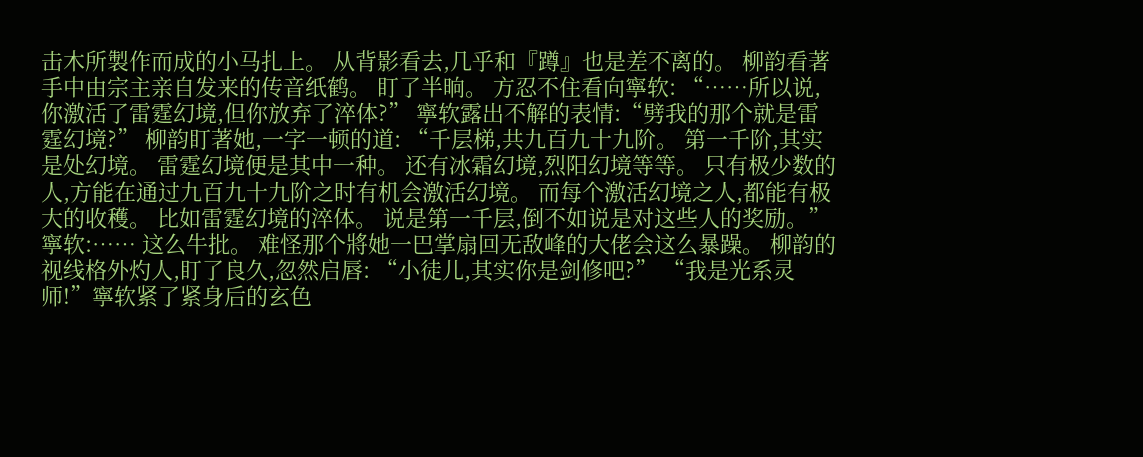击木所製作而成的小马扎上。 从背影看去,几乎和『蹲』也是差不离的。 柳韵看著手中由宗主亲自发来的传音纸鹤。 盯了半晌。 方忍不住看向寧软: “……所以说,你激活了雷霆幻境,但你放弃了淬体?” 寧软露出不解的表情:“劈我的那个就是雷霆幻境?” 柳韵盯著她,一字一顿的道: “千层梯,共九百九十九阶。 第一千阶,其实是处幻境。 雷霆幻境便是其中一种。 还有冰霜幻境,烈阳幻境等等。 只有极少数的人,方能在通过九百九十九阶之时有机会激活幻境。 而每个激活幻境之人,都能有极大的收穫。 比如雷霆幻境的淬体。 说是第一千层,倒不如说是对这些人的奖励。” 寧软:…… 这么牛批。 难怪那个將她一巴掌扇回无敌峰的大佬会这么暴躁。 柳韵的视线格外灼人,盯了良久,忽然启唇: “小徒儿,其实你是剑修吧?” “我是光系灵师!”寧软紧了紧身后的玄色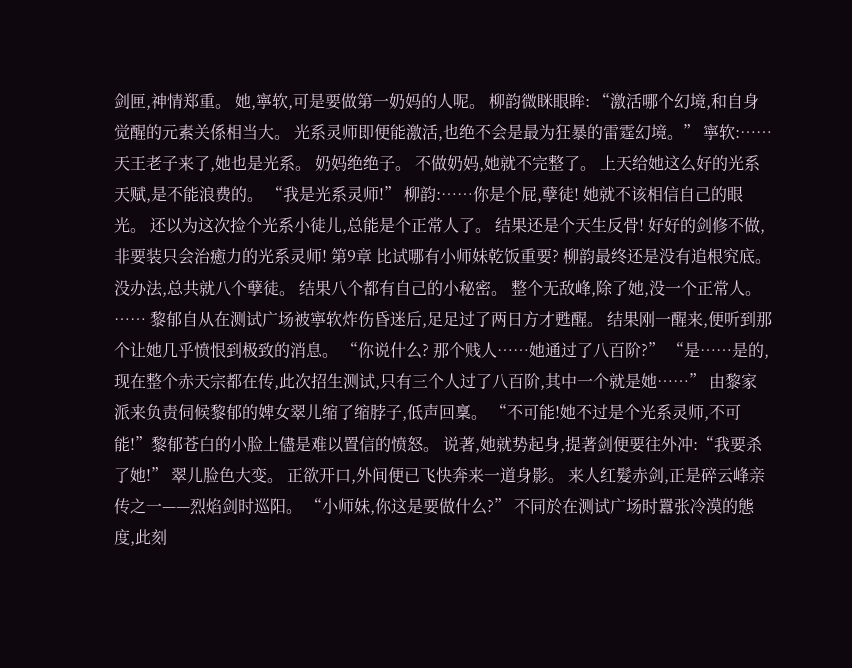剑匣,神情郑重。 她,寧软,可是要做第一奶妈的人呢。 柳韵微眯眼眸: “激活哪个幻境,和自身觉醒的元素关係相当大。 光系灵师即便能激活,也绝不会是最为狂暴的雷霆幻境。” 寧软:…… 天王老子来了,她也是光系。 奶妈绝绝子。 不做奶妈,她就不完整了。 上天给她这么好的光系天赋,是不能浪费的。 “我是光系灵师!” 柳韵:……你是个屁,孽徒! 她就不该相信自己的眼光。 还以为这次捡个光系小徒儿,总能是个正常人了。 结果还是个天生反骨! 好好的剑修不做,非要装只会治癒力的光系灵师! 第9章 比试哪有小师妹乾饭重要? 柳韵最终还是没有追根究底。 没办法,总共就八个孽徒。 结果八个都有自己的小秘密。 整个无敌峰,除了她,没一个正常人。 …… 黎郁自从在测试广场被寧软炸伤昏迷后,足足过了两日方才甦醒。 结果刚一醒来,便听到那个让她几乎愤恨到极致的消息。 “你说什么? 那个贱人……她通过了八百阶?” “是……是的,现在整个赤天宗都在传,此次招生测试,只有三个人过了八百阶,其中一个就是她……” 由黎家派来负责伺候黎郁的婢女翠儿缩了缩脖子,低声回稟。 “不可能!她不过是个光系灵师,不可能!”黎郁苍白的小脸上儘是难以置信的愤怒。 说著,她就势起身,提著剑便要往外冲:“我要杀了她!” 翠儿脸色大变。 正欲开口,外间便已飞快奔来一道身影。 来人红髮赤剑,正是碎云峰亲传之一——烈焰剑时巡阳。 “小师妹,你这是要做什么?” 不同於在测试广场时囂张冷漠的態度,此刻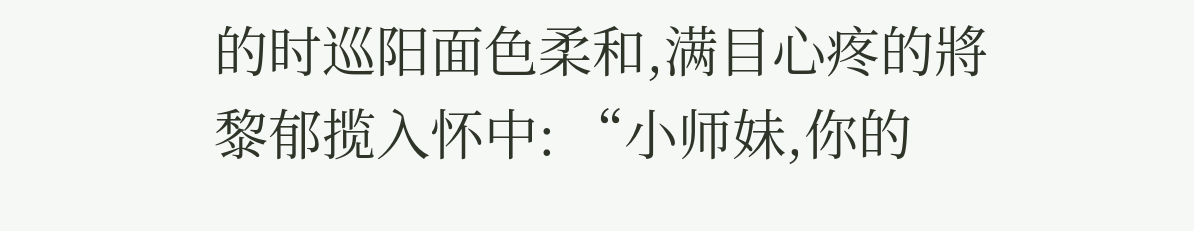的时巡阳面色柔和,满目心疼的將黎郁揽入怀中: “小师妹,你的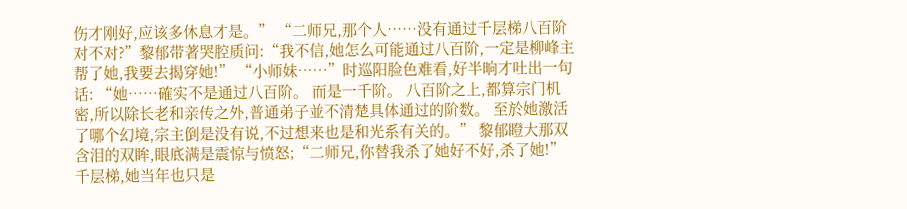伤才刚好,应该多休息才是。” “二师兄,那个人……没有通过千层梯八百阶对不对?”黎郁带著哭腔质问:“我不信,她怎么可能通过八百阶,一定是柳峰主帮了她,我要去揭穿她!” “小师妹……”时巡阳脸色难看,好半晌才吐出一句话: “她……確实不是通过八百阶。 而是一千阶。 八百阶之上,都算宗门机密,所以除长老和亲传之外,普通弟子並不清楚具体通过的阶数。 至於她激活了哪个幻境,宗主倒是没有说,不过想来也是和光系有关的。” 黎郁瞪大那双含泪的双眸,眼底满是震惊与愤怒;“二师兄,你替我杀了她好不好,杀了她!” 千层梯,她当年也只是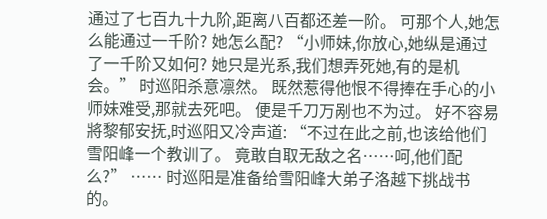通过了七百九十九阶,距离八百都还差一阶。 可那个人,她怎么能通过一千阶? 她怎么配? “小师妹,你放心,她纵是通过了一千阶又如何? 她只是光系,我们想弄死她,有的是机会。” 时巡阳杀意凛然。 既然惹得他恨不得捧在手心的小师妹难受,那就去死吧。 便是千刀万剐也不为过。 好不容易將黎郁安抚,时巡阳又冷声道: “不过在此之前,也该给他们雪阳峰一个教训了。 竟敢自取无敌之名……呵,他们配么?” …… 时巡阳是准备给雪阳峰大弟子洛越下挑战书的。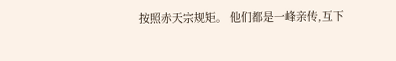按照赤天宗规矩。 他们都是一峰亲传,互下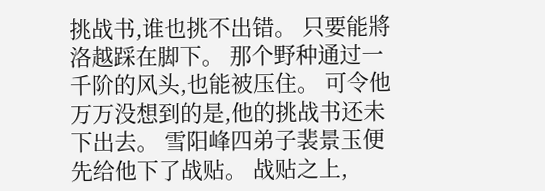挑战书,谁也挑不出错。 只要能將洛越踩在脚下。 那个野种通过一千阶的风头,也能被压住。 可令他万万没想到的是,他的挑战书还未下出去。 雪阳峰四弟子裴景玉便先给他下了战贴。 战贴之上,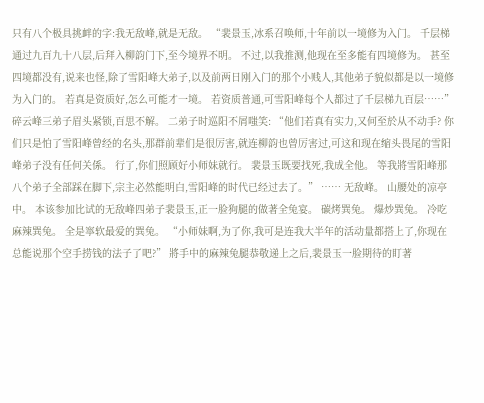只有八个极具挑衅的字:我无敌峰,就是无敌。 “裴景玉,冰系召唤师,十年前以一境修为入门。 千层梯通过九百九十八层,后拜入柳韵门下,至今境界不明。 不过,以我推测,他现在至多能有四境修为。 甚至四境都没有,说来也怪,除了雪阳峰大弟子,以及前两日刚入门的那个小贱人,其他弟子貌似都是以一境修为入门的。 若真是资质好,怎么可能才一境。 若资质普通,可雪阳峰每个人都过了千层梯九百层……” 碎云峰三弟子眉头紧锁,百思不解。 二弟子时巡阳不屑嗤笑: “他们若真有实力,又何至於从不动手? 你们只是怕了雪阳峰曾经的名头,那群前辈们是很厉害,就连柳韵也曾厉害过,可这和现在缩头畏尾的雪阳峰弟子没有任何关係。 行了,你们照顾好小师妹就行。 裴景玉既要找死,我成全他。 等我將雪阳峰那八个弟子全部踩在脚下,宗主必然能明白,雪阳峰的时代已经过去了。” …… 无敌峰。 山腰处的凉亭中。 本该参加比试的无敌峰四弟子裴景玉,正一脸狗腿的做著全兔宴。 碳烤巽兔。 爆炒巽兔。 冷吃麻辣巽兔。 全是寧软最爱的巽兔。 “小师妹啊,为了你,我可是连我大半年的活动量都搭上了,你现在总能说那个空手捞钱的法子了吧?” 將手中的麻辣兔腿恭敬递上之后,裴景玉一脸期待的盯著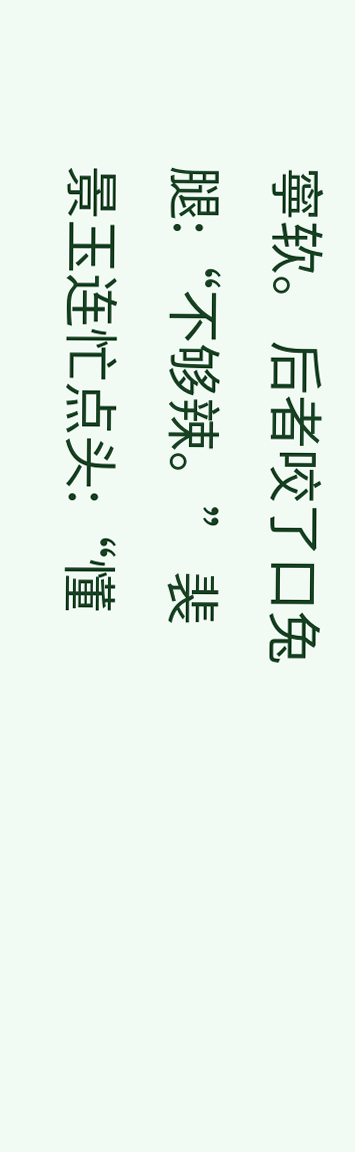寧软。 后者咬了口兔腿:“不够辣。” 裴景玉连忙点头:“懂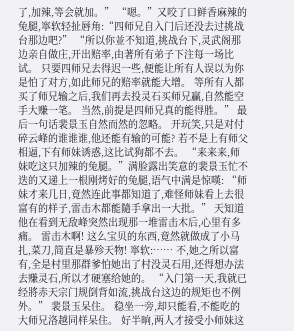了,加辣,等会就加。” “嗯。”又咬了口鲜香麻辣的兔腿,寧软轻扯唇角:“四师兄自入门后还没去过挑战台那边吧?” “所以你並不知道,挑战台下,灵武阁那边亲自做庄,开出赔率,由著所有弟子下注每一场比试。 只要四师兄去得迟一些,便能让所有人误以为你是怕了对方,如此师兄的赔率就能大增。 等所有人都买了师兄输之后,我们再去投灵石买师兄贏,自然能空手大赚一笔。 当然,前提是四师兄真的能得胜。” 最后一句话裴景玉自然而然的忽略。 开玩笑,只是对付碎云峰的谁谁谁,他还能有输的可能? 若不是上有师父相逼,下有师妹诱惑,这比试狗都不去。 “来来来,师妹吃这只加辣的兔腿。”满脸露出笑意的裴景玉忙不迭的又递上一根刚烤好的兔腿,语气中满是惊嘆: “师妹才来几日,竟然连此事都知道了,难怪师妹看上去很富有的样子,雷击木都能隨手拿出一大批。” 天知道他在看到无敌峰突然出现那一堆雷击木后,心里有多痛。 雷击木啊! 这么宝贝的东西,竟然就做成了小马扎,菜刀,简直是暴殄天物! 寧软:…… 不,她之所以富有,全是村里那群爹怕她出了村没灵石用,还得想办法去赚灵石,所以才硬塞给她的。 “入门第一天,我就已经將赤天宗门规倒背如流,挑战台这边的规矩也不例外。” 裴景玉呆住。 稳坐一旁,却只能看,不能吃的大师兄洛越同样呆住。 好半晌,两人才接受小师妹这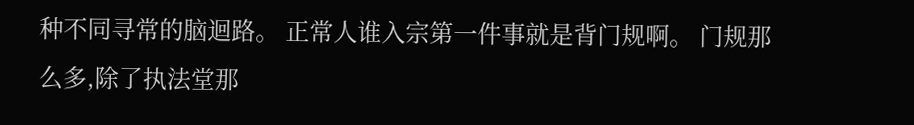种不同寻常的脑迴路。 正常人谁入宗第一件事就是背门规啊。 门规那么多,除了执法堂那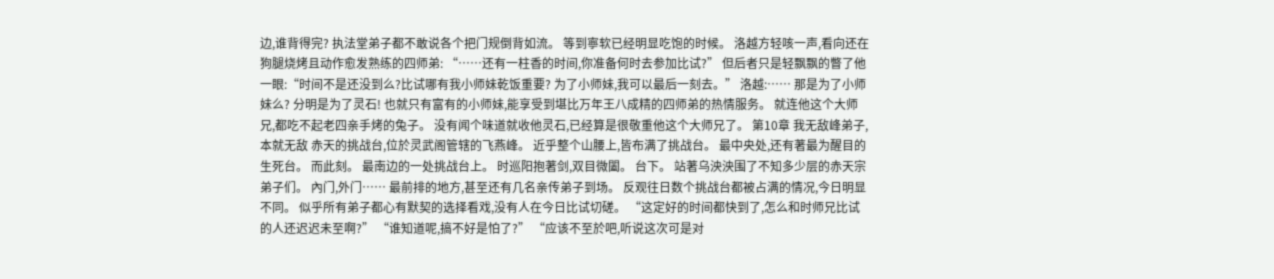边,谁背得完? 执法堂弟子都不敢说各个把门规倒背如流。 等到寧软已经明显吃饱的时候。 洛越方轻咳一声,看向还在狗腿烧烤且动作愈发熟练的四师弟: “……还有一柱香的时间,你准备何时去参加比试?” 但后者只是轻飘飘的瞥了他一眼:“时间不是还没到么?比试哪有我小师妹乾饭重要? 为了小师妹,我可以最后一刻去。” 洛越:…… 那是为了小师妹么? 分明是为了灵石! 也就只有富有的小师妹,能享受到堪比万年王八成精的四师弟的热情服务。 就连他这个大师兄,都吃不起老四亲手烤的兔子。 没有闻个味道就收他灵石,已经算是很敬重他这个大师兄了。 第10章 我无敌峰弟子,本就无敌 赤天的挑战台,位於灵武阁管辖的飞燕峰。 近乎整个山腰上,皆布满了挑战台。 最中央处,还有著最为醒目的生死台。 而此刻。 最南边的一处挑战台上。 时巡阳抱著剑,双目微闔。 台下。 站著乌泱泱围了不知多少层的赤天宗弟子们。 內门,外门…… 最前排的地方,甚至还有几名亲传弟子到场。 反观往日数个挑战台都被占满的情况,今日明显不同。 似乎所有弟子都心有默契的选择看戏,没有人在今日比试切磋。 “这定好的时间都快到了,怎么和时师兄比试的人还迟迟未至啊?” “谁知道呢,搞不好是怕了?” “应该不至於吧,听说这次可是对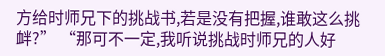方给时师兄下的挑战书,若是没有把握,谁敢这么挑衅?” “那可不一定,我听说挑战时师兄的人好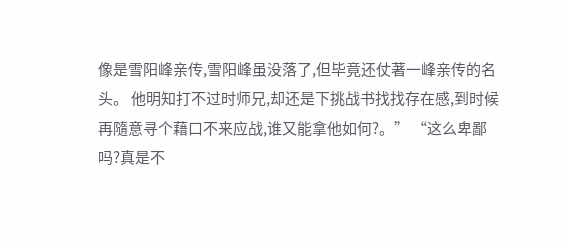像是雪阳峰亲传,雪阳峰虽没落了,但毕竟还仗著一峰亲传的名头。 他明知打不过时师兄,却还是下挑战书找找存在感,到时候再隨意寻个藉口不来应战,谁又能拿他如何?。” “这么卑鄙吗?真是不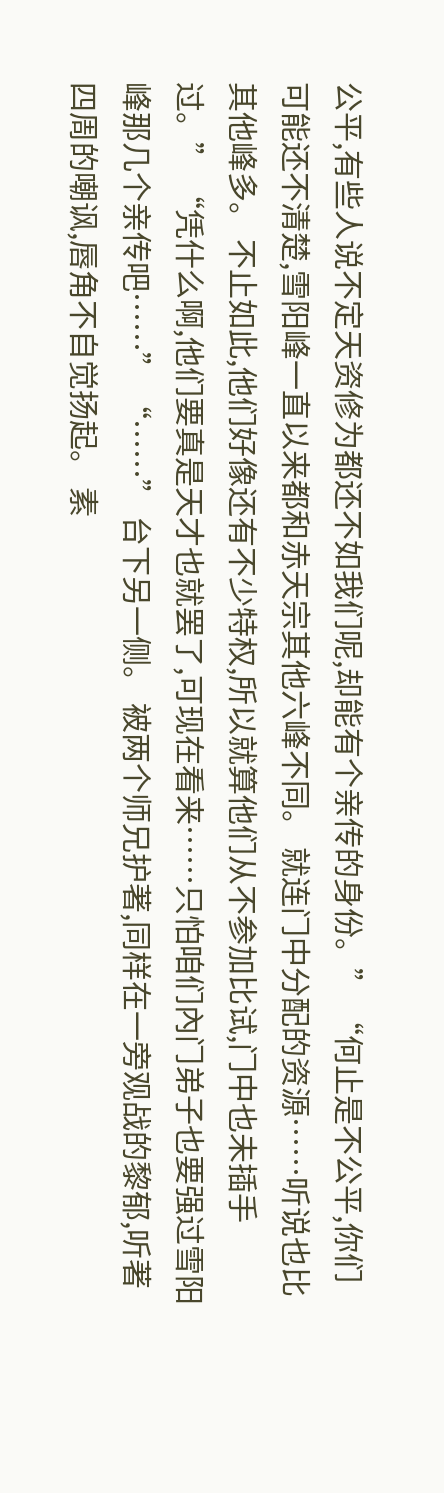公平,有些人说不定天资修为都还不如我们呢,却能有个亲传的身份。” “何止是不公平,你们可能还不清楚,雪阳峰一直以来都和赤天宗其他六峰不同。 就连门中分配的资源……听说也比其他峰多。 不止如此,他们好像还有不少特权,所以就算他们从不参加比试,门中也未插手过。” “凭什么啊,他们要真是天才也就罢了,可现在看来……只怕咱们內门弟子也要强过雪阳峰那几个亲传吧……” “……” 台下另一侧。 被两个师兄护著,同样在一旁观战的黎郁,听著四周的嘲讽,唇角不自觉扬起。 素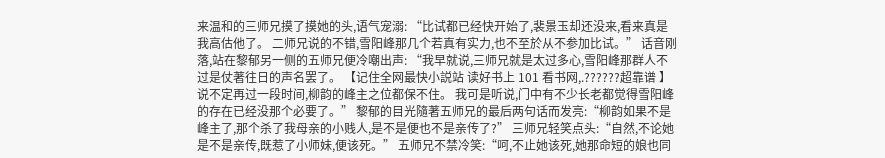来温和的三师兄摸了摸她的头,语气宠溺: “比试都已经快开始了,裴景玉却还没来,看来真是我高估他了。 二师兄说的不错,雪阳峰那几个若真有实力,也不至於从不参加比试。” 话音刚落,站在黎郁另一侧的五师兄便冷嘲出声: “我早就说,三师兄就是太过多心,雪阳峰那群人不过是仗著往日的声名罢了。 【记住全网最快小説站 读好书上 101 看书网,.??????超靠谱 】 说不定再过一段时间,柳韵的峰主之位都保不住。 我可是听说,门中有不少长老都觉得雪阳峰的存在已经没那个必要了。” 黎郁的目光隨著五师兄的最后两句话而发亮:“柳韵如果不是峰主了,那个杀了我母亲的小贱人,是不是便也不是亲传了?” 三师兄轻笑点头:“自然,不论她是不是亲传,既惹了小师妹,便该死。” 五师兄不禁冷笑:“呵,不止她该死,她那命短的娘也同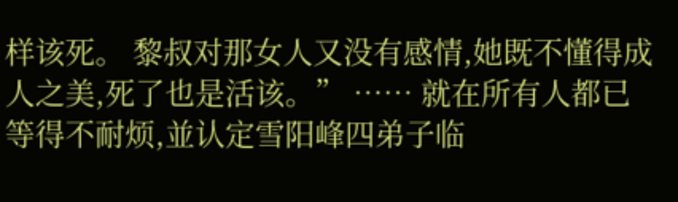样该死。 黎叔对那女人又没有感情,她既不懂得成人之美,死了也是活该。” …… 就在所有人都已等得不耐烦,並认定雪阳峰四弟子临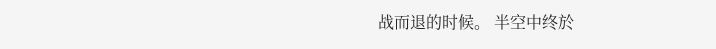战而退的时候。 半空中终於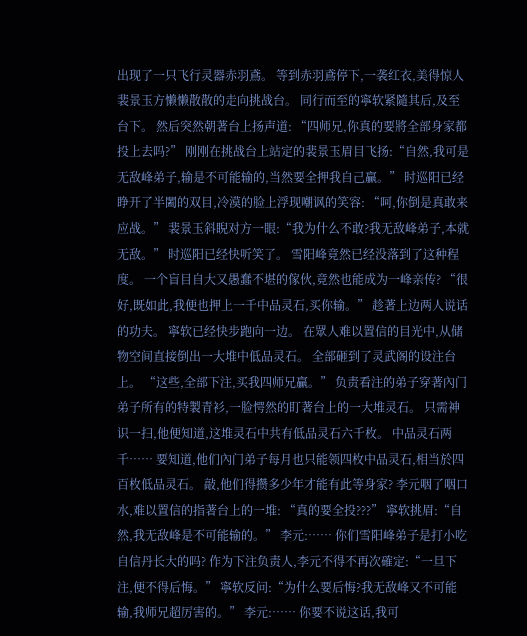出现了一只飞行灵器赤羽鳶。 等到赤羽鳶停下,一袭红衣,美得惊人裴景玉方懒懒散散的走向挑战台。 同行而至的寧软紧隨其后,及至台下。 然后突然朝著台上扬声道: “四师兄,你真的要將全部身家都投上去吗?” 刚刚在挑战台上站定的裴景玉眉目飞扬:“自然,我可是无敌峰弟子,输是不可能输的,当然要全押我自己贏。” 时巡阳已经睁开了半闔的双目,冷漠的脸上浮现嘲讽的笑容: “呵,你倒是真敢来应战。” 裴景玉斜睨对方一眼:“我为什么不敢?我无敌峰弟子,本就无敌。” 时巡阳已经快听笑了。 雪阳峰竟然已经没落到了这种程度。 一个盲目自大又愚蠢不堪的傢伙,竟然也能成为一峰亲传? “很好,既如此,我便也押上一千中品灵石,买你输。” 趁著上边两人说话的功夫。 寧软已经快步跑向一边。 在眾人难以置信的目光中,从储物空间直接倒出一大堆中低品灵石。 全部砸到了灵武阁的设注台上。 “这些,全部下注,买我四师兄贏。” 负责看注的弟子穿著內门弟子所有的特製青衫,一脸愕然的盯著台上的一大堆灵石。 只需神识一扫,他便知道,这堆灵石中共有低品灵石六千枚。 中品灵石两千…… 要知道,他们內门弟子每月也只能领四枚中品灵石,相当於四百枚低品灵石。 敲,他们得攒多少年才能有此等身家? 李元咽了咽口水,难以置信的指著台上的一堆: “真的要全投???” 寧软挑眉:“自然,我无敌峰是不可能输的。” 李元:…… 你们雪阳峰弟子是打小吃自信丹长大的吗? 作为下注负责人,李元不得不再次確定:“一旦下注,便不得后悔。” 寧软反问:“为什么要后悔?我无敌峰又不可能输,我师兄超厉害的。” 李元:…… 你要不说这话,我可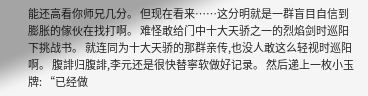能还高看你师兄几分。 但现在看来……这分明就是一群盲目自信到膨胀的傢伙在找打啊。 难怪敢给门中十大天骄之一的烈焰剑时巡阳下挑战书。 就连同为十大天骄的那群亲传,也没人敢这么轻视时巡阳啊。 腹誹归腹誹,李元还是很快替寧软做好记录。 然后递上一枚小玉牌: “已经做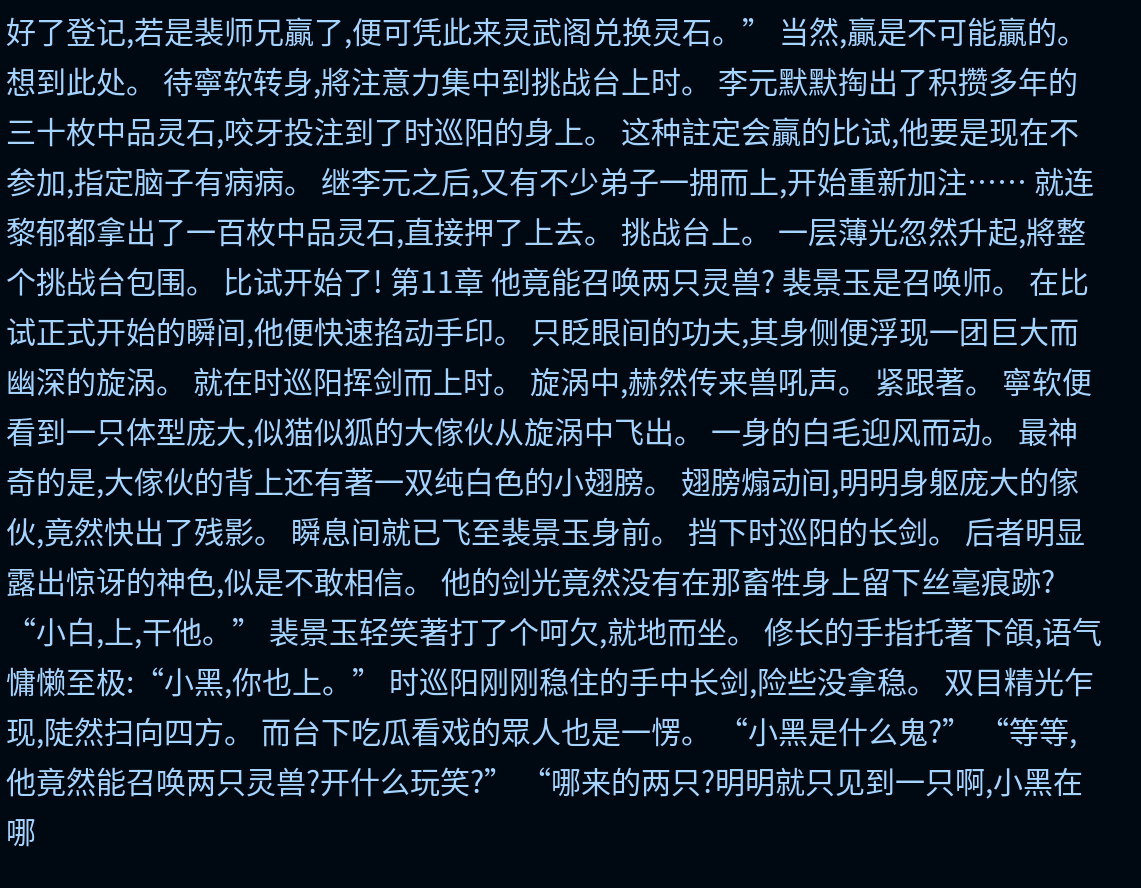好了登记,若是裴师兄贏了,便可凭此来灵武阁兑换灵石。” 当然,贏是不可能贏的。 想到此处。 待寧软转身,將注意力集中到挑战台上时。 李元默默掏出了积攒多年的三十枚中品灵石,咬牙投注到了时巡阳的身上。 这种註定会贏的比试,他要是现在不参加,指定脑子有病病。 继李元之后,又有不少弟子一拥而上,开始重新加注…… 就连黎郁都拿出了一百枚中品灵石,直接押了上去。 挑战台上。 一层薄光忽然升起,將整个挑战台包围。 比试开始了! 第11章 他竟能召唤两只灵兽? 裴景玉是召唤师。 在比试正式开始的瞬间,他便快速掐动手印。 只眨眼间的功夫,其身侧便浮现一团巨大而幽深的旋涡。 就在时巡阳挥剑而上时。 旋涡中,赫然传来兽吼声。 紧跟著。 寧软便看到一只体型庞大,似猫似狐的大傢伙从旋涡中飞出。 一身的白毛迎风而动。 最神奇的是,大傢伙的背上还有著一双纯白色的小翅膀。 翅膀煽动间,明明身躯庞大的傢伙,竟然快出了残影。 瞬息间就已飞至裴景玉身前。 挡下时巡阳的长剑。 后者明显露出惊讶的神色,似是不敢相信。 他的剑光竟然没有在那畜牲身上留下丝毫痕跡? “小白,上,干他。” 裴景玉轻笑著打了个呵欠,就地而坐。 修长的手指托著下頜,语气慵懒至极:“小黑,你也上。” 时巡阳刚刚稳住的手中长剑,险些没拿稳。 双目精光乍现,陡然扫向四方。 而台下吃瓜看戏的眾人也是一愣。 “小黑是什么鬼?” “等等,他竟然能召唤两只灵兽?开什么玩笑?” “哪来的两只?明明就只见到一只啊,小黑在哪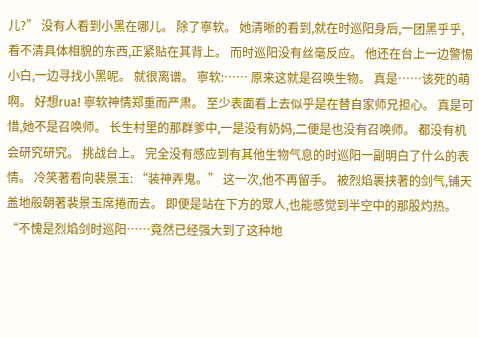儿?” 没有人看到小黑在哪儿。 除了寧软。 她清晰的看到,就在时巡阳身后,一团黑乎乎,看不清具体相貌的东西,正紧贴在其背上。 而时巡阳没有丝毫反应。 他还在台上一边警惕小白,一边寻找小黑呢。 就很离谱。 寧软:…… 原来这就是召唤生物。 真是……该死的萌啊。 好想rua! 寧软神情郑重而严肃。 至少表面看上去似乎是在替自家师兄担心。 真是可惜,她不是召唤师。 长生村里的那群爹中,一是没有奶妈,二便是也没有召唤师。 都没有机会研究研究。 挑战台上。 完全没有感应到有其他生物气息的时巡阳一副明白了什么的表情。 冷笑著看向裴景玉: “装神弄鬼。” 这一次,他不再留手。 被烈焰裹挟著的剑气,铺天盖地般朝著裴景玉席捲而去。 即便是站在下方的眾人,也能感觉到半空中的那股灼热。 “不愧是烈焰剑时巡阳……竟然已经强大到了这种地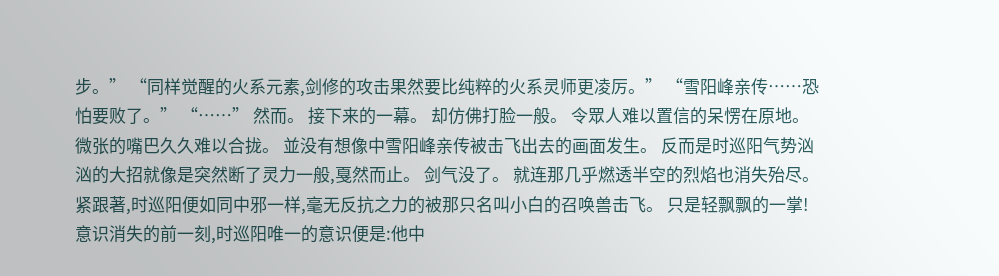步。” “同样觉醒的火系元素,剑修的攻击果然要比纯粹的火系灵师更凌厉。” “雪阳峰亲传……恐怕要败了。” “……” 然而。 接下来的一幕。 却仿佛打脸一般。 令眾人难以置信的呆愣在原地。 微张的嘴巴久久难以合拢。 並没有想像中雪阳峰亲传被击飞出去的画面发生。 反而是时巡阳气势汹汹的大招就像是突然断了灵力一般,戛然而止。 剑气没了。 就连那几乎燃透半空的烈焰也消失殆尽。 紧跟著,时巡阳便如同中邪一样,毫无反抗之力的被那只名叫小白的召唤兽击飞。 只是轻飘飘的一掌! 意识消失的前一刻,时巡阳唯一的意识便是:他中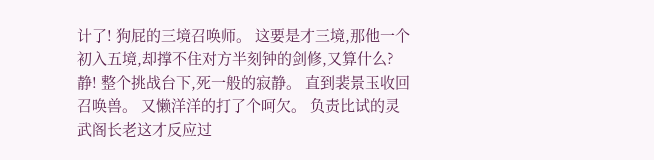计了! 狗屁的三境召唤师。 这要是才三境,那他一个初入五境,却撑不住对方半刻钟的剑修,又算什么? 静! 整个挑战台下,死一般的寂静。 直到裴景玉收回召唤兽。 又懒洋洋的打了个呵欠。 负责比试的灵武阁长老这才反应过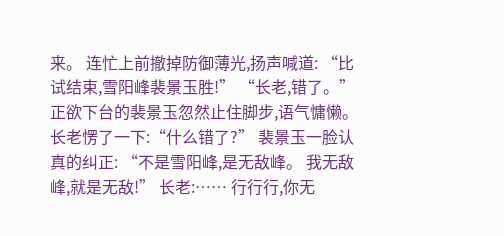来。 连忙上前撤掉防御薄光,扬声喊道: “比试结束,雪阳峰裴景玉胜!” “长老,错了。”正欲下台的裴景玉忽然止住脚步,语气慵懒。 长老愣了一下:“什么错了?” 裴景玉一脸认真的纠正: “不是雪阳峰,是无敌峰。 我无敌峰,就是无敌!” 长老:…… 行行行,你无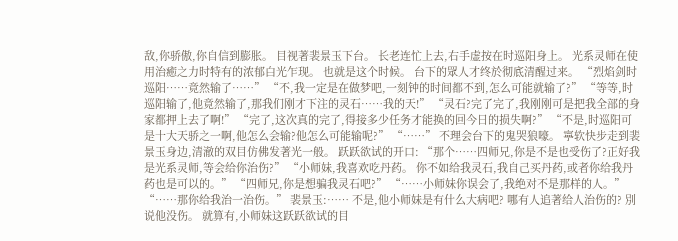敌,你骄傲,你自信到膨胀。 目视著裴景玉下台。 长老连忙上去,右手虚按在时巡阳身上。 光系灵师在使用治癒之力时特有的浓郁白光乍现。 也就是这个时候。 台下的眾人才终於彻底清醒过来。 “烈焰剑时巡阳……竟然输了……” “不,我一定是在做梦吧,一刻钟的时间都不到,怎么可能就输了?” “等等,时巡阳输了,他竟然输了,那我们刚才下注的灵石……我的天!” “灵石?完了完了,我刚刚可是把我全部的身家都押上去了啊!” “完了,这次真的完了,得接多少任务才能换的回今日的损失啊?” “不是,时巡阳可是十大天骄之一啊,他怎么会输?他怎么可能输呢?” “……” 不理会台下的鬼哭狼嚎。 寧软快步走到裴景玉身边,清澈的双目仿佛发著光一般。 跃跃欲试的开口: “那个……四师兄,你是不是也受伤了?正好我是光系灵师,等会给你治伤?” “小师妹,我喜欢吃丹药。 你不如给我灵石,我自己买丹药,或者你给我丹药也是可以的。” “四师兄,你是想骗我灵石吧?” “……小师妹你误会了,我绝对不是那样的人。” “……那你给我治一治伤。” 裴景玉:…… 不是,他小师妹是有什么大病吧? 哪有人追著给人治伤的? 別说他没伤。 就算有,小师妹这跃跃欲试的目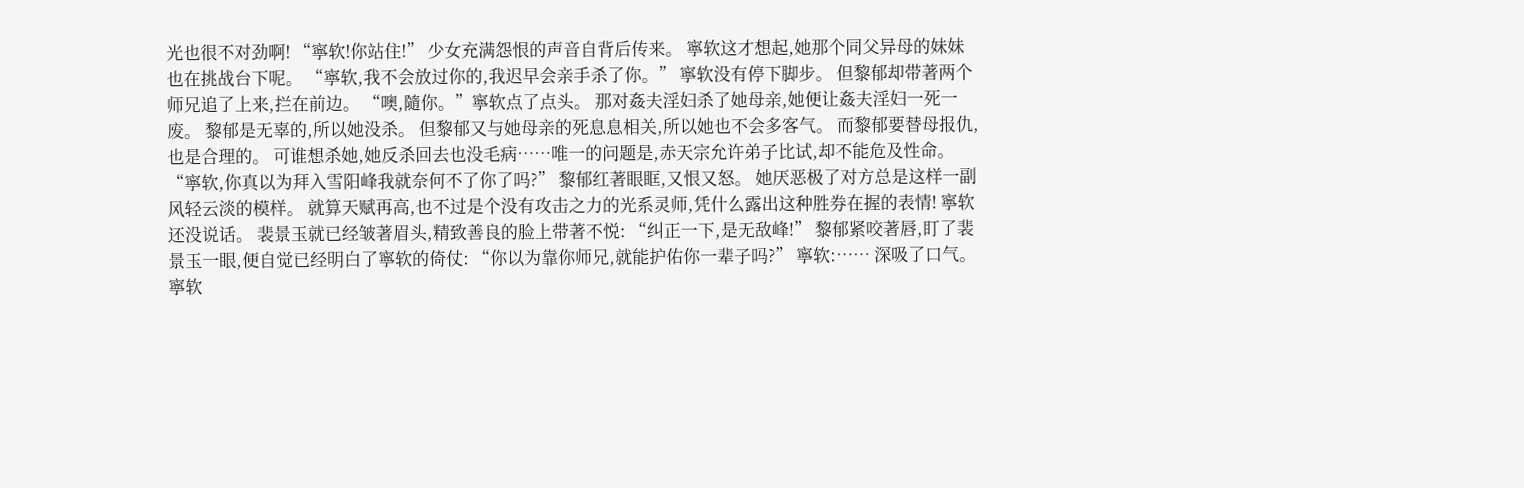光也很不对劲啊! “寧软!你站住!” 少女充满怨恨的声音自背后传来。 寧软这才想起,她那个同父异母的妹妹也在挑战台下呢。 “寧软,我不会放过你的,我迟早会亲手杀了你。” 寧软没有停下脚步。 但黎郁却带著两个师兄追了上来,拦在前边。 “噢,隨你。”寧软点了点头。 那对姦夫淫妇杀了她母亲,她便让姦夫淫妇一死一废。 黎郁是无辜的,所以她没杀。 但黎郁又与她母亲的死息息相关,所以她也不会多客气。 而黎郁要替母报仇,也是合理的。 可谁想杀她,她反杀回去也没毛病……唯一的问题是,赤天宗允许弟子比试,却不能危及性命。 “寧软,你真以为拜入雪阳峰我就奈何不了你了吗?” 黎郁红著眼眶,又恨又怒。 她厌恶极了对方总是这样一副风轻云淡的模样。 就算天赋再高,也不过是个没有攻击之力的光系灵师,凭什么露出这种胜券在握的表情! 寧软还没说话。 裴景玉就已经皱著眉头,精致善良的脸上带著不悦: “纠正一下,是无敌峰!” 黎郁紧咬著唇,盯了裴景玉一眼,便自觉已经明白了寧软的倚仗: “你以为靠你师兄,就能护佑你一辈子吗?” 寧软:…… 深吸了口气。 寧软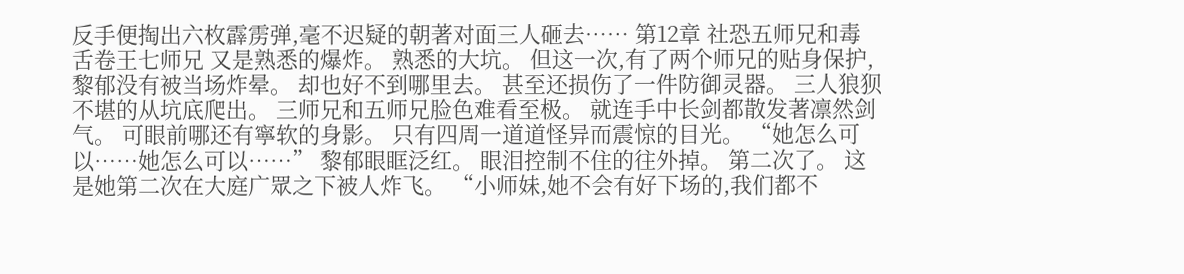反手便掏出六枚霹雳弹,毫不迟疑的朝著对面三人砸去…… 第12章 社恐五师兄和毒舌卷王七师兄 又是熟悉的爆炸。 熟悉的大坑。 但这一次,有了两个师兄的贴身保护,黎郁没有被当场炸晕。 却也好不到哪里去。 甚至还损伤了一件防御灵器。 三人狼狈不堪的从坑底爬出。 三师兄和五师兄脸色难看至极。 就连手中长剑都散发著凛然剑气。 可眼前哪还有寧软的身影。 只有四周一道道怪异而震惊的目光。 “她怎么可以……她怎么可以……” 黎郁眼眶泛红。 眼泪控制不住的往外掉。 第二次了。 这是她第二次在大庭广眾之下被人炸飞。 “小师妹,她不会有好下场的,我们都不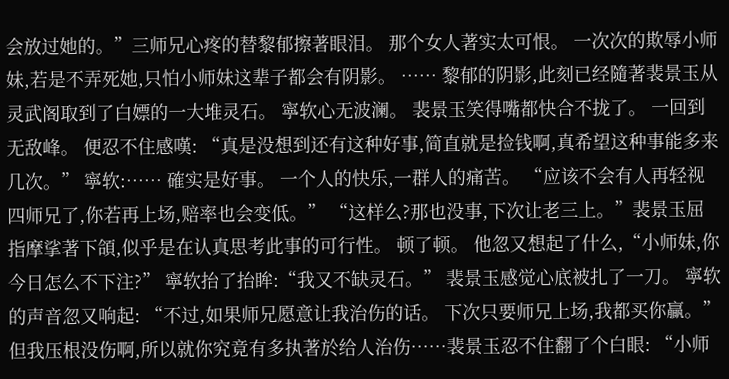会放过她的。”三师兄心疼的替黎郁擦著眼泪。 那个女人著实太可恨。 一次次的欺辱小师妹,若是不弄死她,只怕小师妹这辈子都会有阴影。 …… 黎郁的阴影,此刻已经隨著裴景玉从灵武阁取到了白嫖的一大堆灵石。 寧软心无波澜。 裴景玉笑得嘴都快合不拢了。 一回到无敌峰。 便忍不住感嘆: “真是没想到还有这种好事,简直就是捡钱啊,真希望这种事能多来几次。” 寧软:…… 確实是好事。 一个人的快乐,一群人的痛苦。 “应该不会有人再轻视四师兄了,你若再上场,赔率也会变低。” “这样么?那也没事,下次让老三上。”裴景玉屈指摩挲著下頜,似乎是在认真思考此事的可行性。 顿了顿。 他忽又想起了什么,“小师妹,你今日怎么不下注?” 寧软抬了抬眸:“我又不缺灵石。” 裴景玉感觉心底被扎了一刀。 寧软的声音忽又响起: “不过,如果师兄愿意让我治伤的话。 下次只要师兄上场,我都买你贏。” 但我压根没伤啊,所以就你究竟有多执著於给人治伤……裴景玉忍不住翻了个白眼: “小师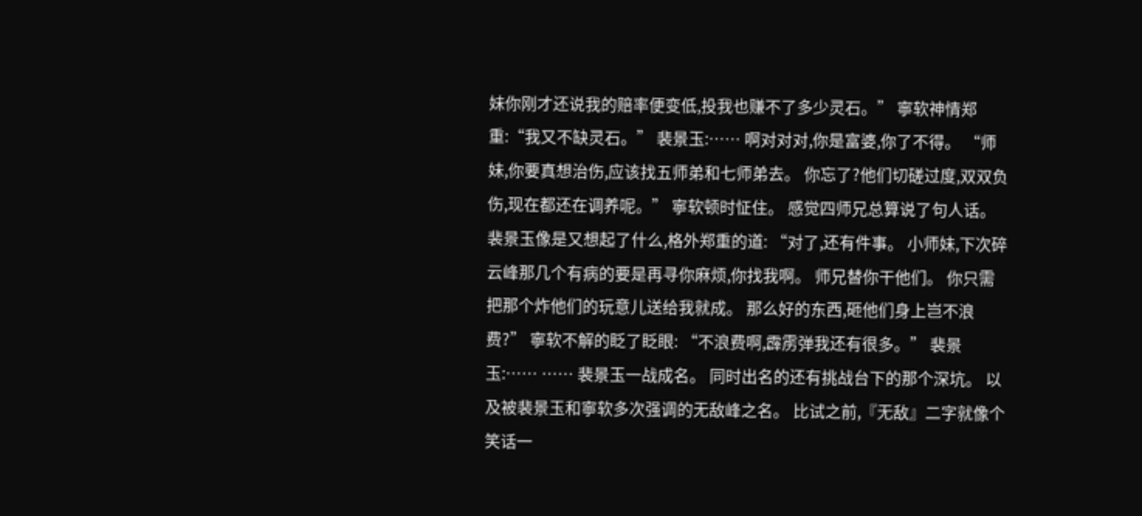妹你刚才还说我的赔率便变低,投我也赚不了多少灵石。” 寧软神情郑重:“我又不缺灵石。” 裴景玉:…… 啊对对对,你是富婆,你了不得。 “师妹,你要真想治伤,应该找五师弟和七师弟去。 你忘了?他们切磋过度,双双负伤,现在都还在调养呢。” 寧软顿时怔住。 感觉四师兄总算说了句人话。 裴景玉像是又想起了什么,格外郑重的道: “对了,还有件事。 小师妹,下次碎云峰那几个有病的要是再寻你麻烦,你找我啊。 师兄替你干他们。 你只需把那个炸他们的玩意儿送给我就成。 那么好的东西,砸他们身上岂不浪费?” 寧软不解的眨了眨眼: “不浪费啊,霹雳弹我还有很多。” 裴景玉:…… …… 裴景玉一战成名。 同时出名的还有挑战台下的那个深坑。 以及被裴景玉和寧软多次强调的无敌峰之名。 比试之前,『无敌』二字就像个笑话一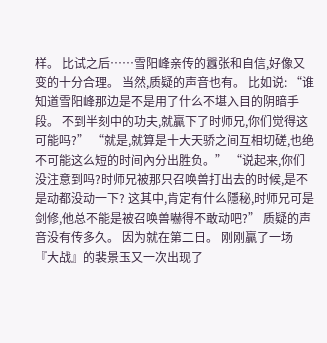样。 比试之后……雪阳峰亲传的囂张和自信,好像又变的十分合理。 当然,质疑的声音也有。 比如说: “谁知道雪阳峰那边是不是用了什么不堪入目的阴暗手段。 不到半刻中的功夫,就贏下了时师兄,你们觉得这可能吗?” “就是,就算是十大天骄之间互相切磋,也绝不可能这么短的时间內分出胜负。” “说起来,你们没注意到吗?时师兄被那只召唤兽打出去的时候,是不是动都没动一下? 这其中,肯定有什么隱秘,时师兄可是剑修,他总不能是被召唤兽嚇得不敢动吧?” 质疑的声音没有传多久。 因为就在第二日。 刚刚贏了一场『大战』的裴景玉又一次出现了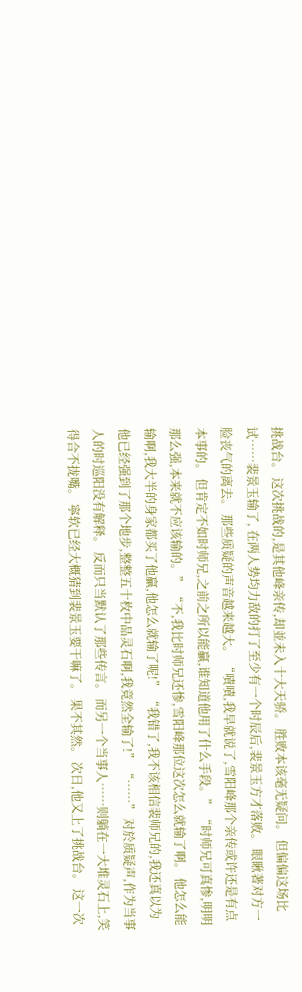挑战台。 这次挑战的,是其他峰亲传,却並未入十大天骄。 胜败本该毫无疑问。 但偏偏这场比试……裴景玉输了, 在两人势均力敌的打了至少有一个时辰后,裴景玉方才落败。 眼瞅著对方一脸丧气的离去。 那些质疑的声音越来越大。 “嘖嘖,我早就说了,雪阳峰那个亲传或许还是有点本事的。 但肯定不如时师兄,之前之所以能贏,谁知道他用了什么手段。” “时师兄可真惨,明明那么强,本来就不应该输的。” “不,我比时师兄还惨,雪阳峰那位这次怎么就输了啊。 他怎么能输啊,我大半的身家都买了他贏,他怎么就输了呢!” “我错了,我不该相信裴师兄的,我还真以为他已经强到了那个地步,整整五十枚中品灵石啊,我竟然全输了!” “……” 对於质疑声,作为当事人的时巡阳没有解释。 反而只当默认了那些传言。 而另一个当事人……则躺在一大堆灵石上,笑得合不拢嘴。 寧软已经大概猜到裴景玉要干嘛了。 果不其然。 次日,他又上了挑战台。 这一次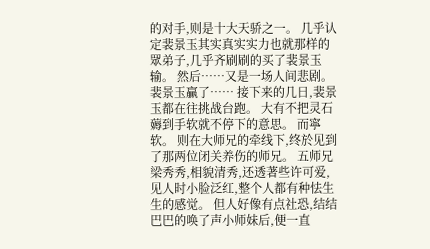的对手,则是十大天骄之一。 几乎认定裴景玉其实真实实力也就那样的眾弟子,几乎齐刷刷的买了裴景玉输。 然后……又是一场人间悲剧。 裴景玉贏了…… 接下来的几日,裴景玉都在往挑战台跑。 大有不把灵石薅到手软就不停下的意思。 而寧软。 则在大师兄的牵线下,终於见到了那两位闭关养伤的师兄。 五师兄梁秀秀,相貌清秀,还透著些许可爱,见人时小脸泛红,整个人都有种怯生生的感觉。 但人好像有点社恐,结结巴巴的唤了声小师妹后,便一直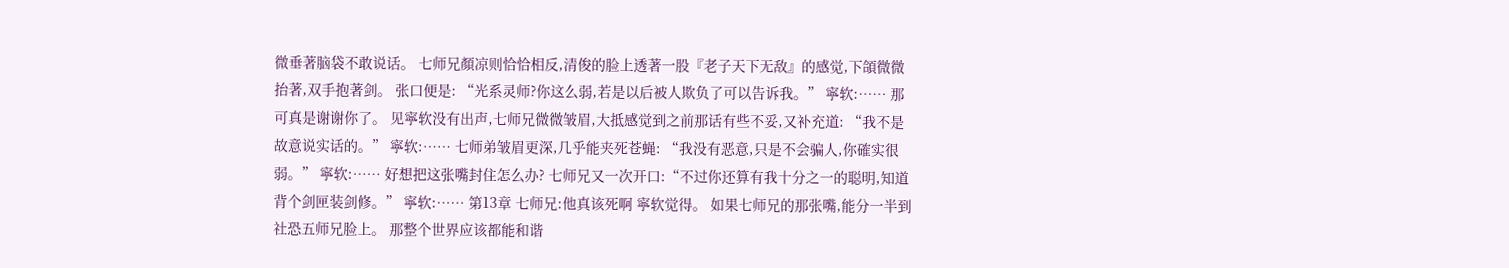微垂著脑袋不敢说话。 七师兄顏凉则恰恰相反,清俊的脸上透著一股『老子天下无敌』的感觉,下頜微微抬著,双手抱著剑。 张口便是: “光系灵师?你这么弱,若是以后被人欺负了可以告诉我。” 寧软:…… 那可真是谢谢你了。 见寧软没有出声,七师兄微微皱眉,大抵感觉到之前那话有些不妥,又补充道: “我不是故意说实话的。” 寧软:…… 七师弟皱眉更深,几乎能夹死苍蝇: “我没有恶意,只是不会骗人,你確实很弱。” 寧软:…… 好想把这张嘴封住怎么办? 七师兄又一次开口:“不过你还算有我十分之一的聪明,知道背个剑匣装剑修。” 寧软:…… 第13章 七师兄:他真该死啊 寧软觉得。 如果七师兄的那张嘴,能分一半到社恐五师兄脸上。 那整个世界应该都能和谐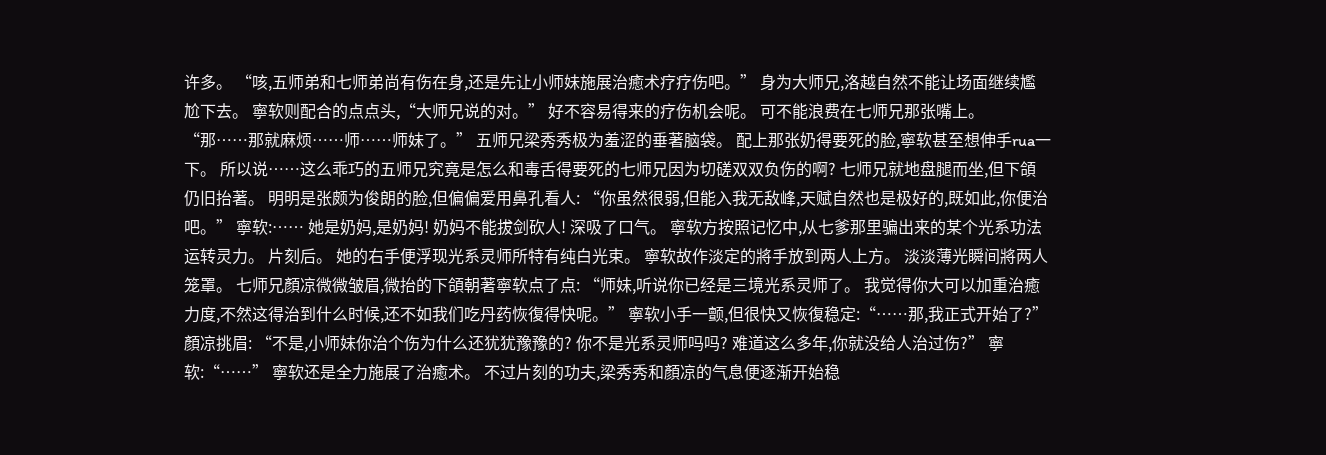许多。 “咳,五师弟和七师弟尚有伤在身,还是先让小师妹施展治癒术疗疗伤吧。” 身为大师兄,洛越自然不能让场面继续尷尬下去。 寧软则配合的点点头,“大师兄说的对。” 好不容易得来的疗伤机会呢。 可不能浪费在七师兄那张嘴上。 “那……那就麻烦……师……师妹了。” 五师兄梁秀秀极为羞涩的垂著脑袋。 配上那张奶得要死的脸,寧软甚至想伸手rua一下。 所以说……这么乖巧的五师兄究竟是怎么和毒舌得要死的七师兄因为切磋双双负伤的啊? 七师兄就地盘腿而坐,但下頜仍旧抬著。 明明是张颇为俊朗的脸,但偏偏爱用鼻孔看人: “你虽然很弱,但能入我无敌峰,天赋自然也是极好的,既如此,你便治吧。” 寧软:…… 她是奶妈,是奶妈! 奶妈不能拔剑砍人! 深吸了口气。 寧软方按照记忆中,从七爹那里骗出来的某个光系功法运转灵力。 片刻后。 她的右手便浮现光系灵师所特有纯白光束。 寧软故作淡定的將手放到两人上方。 淡淡薄光瞬间將两人笼罩。 七师兄顏凉微微皱眉,微抬的下頜朝著寧软点了点: “师妹,听说你已经是三境光系灵师了。 我觉得你大可以加重治癒力度,不然这得治到什么时候,还不如我们吃丹药恢復得快呢。” 寧软小手一颤,但很快又恢復稳定:“……那,我正式开始了?” 顏凉挑眉: “不是,小师妹你治个伤为什么还犹犹豫豫的? 你不是光系灵师吗吗? 难道这么多年,你就没给人治过伤?” 寧软:“……” 寧软还是全力施展了治癒术。 不过片刻的功夫,梁秀秀和顏凉的气息便逐渐开始稳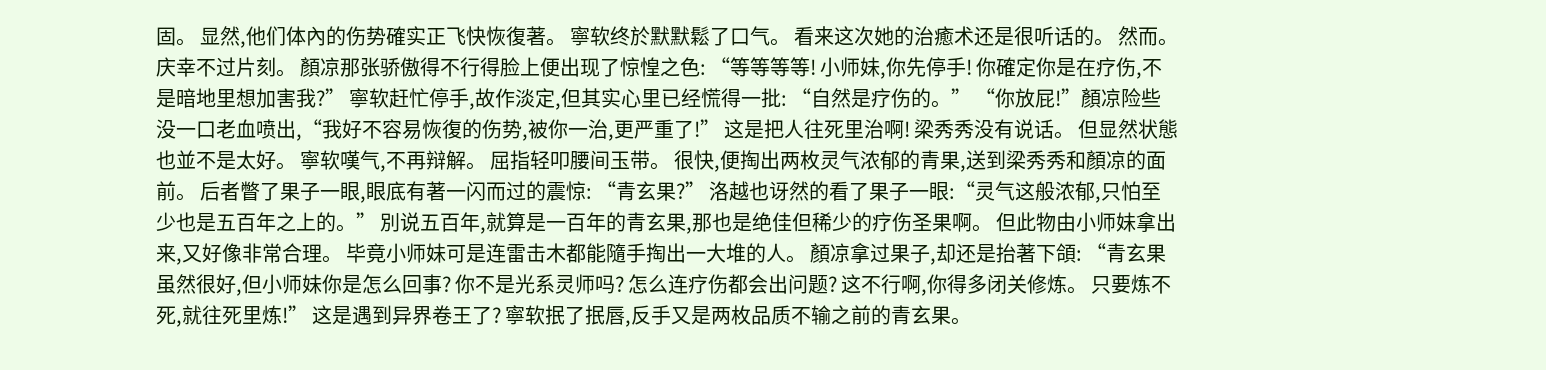固。 显然,他们体內的伤势確实正飞快恢復著。 寧软终於默默鬆了口气。 看来这次她的治癒术还是很听话的。 然而。 庆幸不过片刻。 顏凉那张骄傲得不行得脸上便出现了惊惶之色: “等等等等! 小师妹,你先停手! 你確定你是在疗伤,不是暗地里想加害我?” 寧软赶忙停手,故作淡定,但其实心里已经慌得一批: “自然是疗伤的。” “你放屁!”顏凉险些没一口老血喷出,“我好不容易恢復的伤势,被你一治,更严重了!” 这是把人往死里治啊! 梁秀秀没有说话。 但显然状態也並不是太好。 寧软嘆气,不再辩解。 屈指轻叩腰间玉带。 很快,便掏出两枚灵气浓郁的青果,送到梁秀秀和顏凉的面前。 后者瞥了果子一眼,眼底有著一闪而过的震惊: “青玄果?” 洛越也讶然的看了果子一眼:“灵气这般浓郁,只怕至少也是五百年之上的。” 別说五百年,就算是一百年的青玄果,那也是绝佳但稀少的疗伤圣果啊。 但此物由小师妹拿出来,又好像非常合理。 毕竟小师妹可是连雷击木都能隨手掏出一大堆的人。 顏凉拿过果子,却还是抬著下頜: “青玄果虽然很好,但小师妹你是怎么回事? 你不是光系灵师吗? 怎么连疗伤都会出问题? 这不行啊,你得多闭关修炼。 只要炼不死,就往死里炼!” 这是遇到异界卷王了? 寧软抿了抿唇,反手又是两枚品质不输之前的青玄果。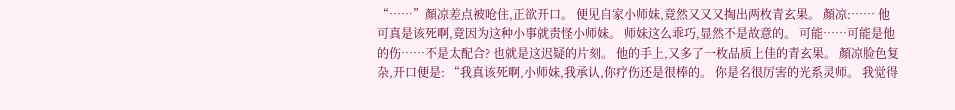“……”顏凉差点被呛住,正欲开口。 便见自家小师妹,竟然又又又掏出两枚青玄果。 顏凉:…… 他可真是该死啊,竟因为这种小事就责怪小师妹。 师妹这么乖巧,显然不是故意的。 可能……可能是他的伤……不是太配合? 也就是这迟疑的片刻。 他的手上,又多了一枚品质上佳的青玄果。 顏凉脸色复杂,开口便是: “我真该死啊,小师妹,我承认,你疗伤还是很棒的。 你是名很厉害的光系灵师。 我觉得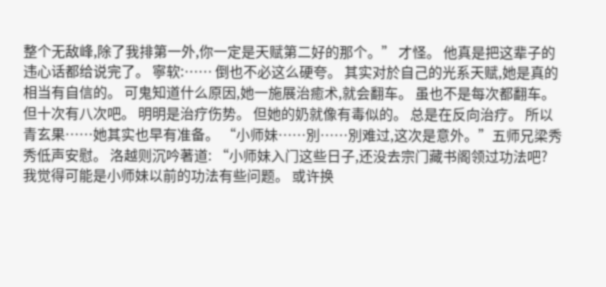整个无敌峰,除了我排第一外,你一定是天赋第二好的那个。” 才怪。 他真是把这辈子的违心话都给说完了。 寧软:…… 倒也不必这么硬夸。 其实对於自己的光系天赋,她是真的相当有自信的。 可鬼知道什么原因,她一施展治癒术,就会翻车。 虽也不是每次都翻车。 但十次有八次吧。 明明是治疗伤势。 但她的奶就像有毒似的。 总是在反向治疗。 所以青玄果……她其实也早有准备。 “小师妹……別……別难过,这次是意外。”五师兄梁秀秀低声安慰。 洛越则沉吟著道: “小师妹入门这些日子,还没去宗门藏书阁领过功法吧? 我觉得可能是小师妹以前的功法有些问题。 或许换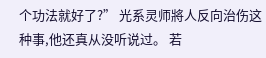个功法就好了?” 光系灵师將人反向治伤这种事,他还真从没听说过。 若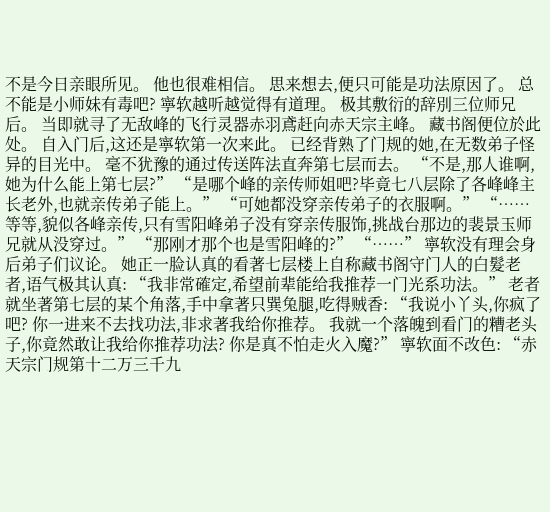不是今日亲眼所见。 他也很难相信。 思来想去,便只可能是功法原因了。 总不能是小师妹有毒吧? 寧软越听越觉得有道理。 极其敷衍的辞別三位师兄后。 当即就寻了无敌峰的飞行灵器赤羽鳶赶向赤天宗主峰。 藏书阁便位於此处。 自入门后,这还是寧软第一次来此。 已经背熟了门规的她,在无数弟子怪异的目光中。 毫不犹豫的通过传送阵法直奔第七层而去。 “不是,那人谁啊,她为什么能上第七层?” “是哪个峰的亲传师姐吧?毕竟七八层除了各峰峰主长老外,也就亲传弟子能上。” “可她都没穿亲传弟子的衣服啊。” “……等等,貌似各峰亲传,只有雪阳峰弟子没有穿亲传服饰,挑战台那边的裴景玉师兄就从没穿过。” “那刚才那个也是雪阳峰的?” “……” 寧软没有理会身后弟子们议论。 她正一脸认真的看著七层楼上自称藏书阁守门人的白髮老者,语气极其认真: “我非常確定,希望前辈能给我推荐一门光系功法。” 老者就坐著第七层的某个角落,手中拿著只巽兔腿,吃得贼香: “我说小丫头,你疯了吧? 你一进来不去找功法,非求著我给你推荐。 我就一个落魄到看门的糟老头子,你竟然敢让我给你推荐功法? 你是真不怕走火入魔?” 寧软面不改色: “赤天宗门规第十二万三千九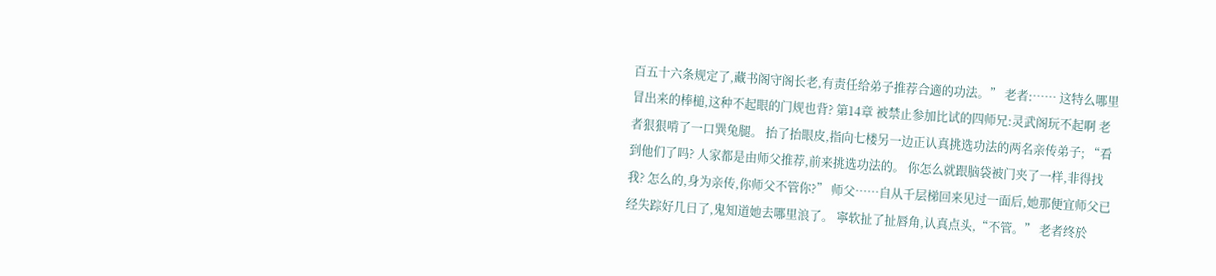百五十六条规定了,藏书阁守阁长老,有责任给弟子推荐合適的功法。” 老者:…… 这特么哪里冒出来的棒槌,这种不起眼的门规也背? 第14章 被禁止参加比试的四师兄:灵武阁玩不起啊 老者狠狠啃了一口巽兔腿。 抬了抬眼皮,指向七楼另一边正认真挑选功法的两名亲传弟子; “看到他们了吗? 人家都是由师父推荐,前来挑选功法的。 你怎么就跟脑袋被门夹了一样,非得找我? 怎么的,身为亲传,你师父不管你?” 师父……自从千层梯回来见过一面后,她那便宜师父已经失踪好几日了,鬼知道她去哪里浪了。 寧软扯了扯唇角,认真点头,“不管。” 老者终於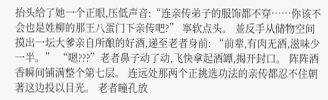抬头给了她一个正眼,压低声音:“连亲传弟子的服饰都不穿……你该不会也是姓柳的那王八蛋门下亲传吧?” 寧软点头。 並反手从储物空间摸出一坛大爹亲自所酿的好酒,递至老者身前: “前辈,有肉无酒,滋味少一半。” “嗯???”老者鼻子动了动,飞快拿起酒罈,揭开封口。 阵阵酒香瞬间铺满整个第七层。 连远处那两个正挑选功法的亲传都忍不住朝著这边投以目光。 老者瞳孔放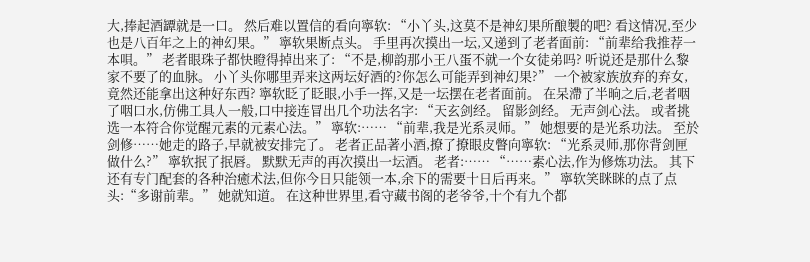大,捧起酒罈就是一口。 然后难以置信的看向寧软: “小丫头,这莫不是神幻果所酿製的吧? 看这情况,至少也是八百年之上的神幻果。” 寧软果断点头。 手里再次摸出一坛,又递到了老者面前: “前辈给我推荐一本唄。” 老者眼珠子都快瞪得掉出来了: “不是,柳韵那小王八蛋不就一个女徒弟吗? 听说还是那什么黎家不要了的血脉。 小丫头你哪里弄来这两坛好酒的?你怎么可能弄到神幻果?” 一个被家族放弃的弃女,竟然还能拿出这种好东西? 寧软眨了眨眼,小手一挥,又是一坛摆在老者面前。 在呆滯了半晌之后,老者咽了咽口水,仿佛工具人一般,口中接连冒出几个功法名字: “天玄剑经。 留影剑经。 无声剑心法。 或者挑选一本符合你觉醒元素的元素心法。” 寧软:…… “前辈,我是光系灵师。” 她想要的是光系功法。 至於剑修……她走的路子,早就被安排完了。 老者正品著小酒,撩了撩眼皮瞥向寧软: “光系灵师,那你背剑匣做什么?” 寧软抿了抿唇。 默默无声的再次摸出一坛酒。 老者:…… “……素心法,作为修炼功法。 其下还有专门配套的各种治癒术法,但你今日只能领一本,余下的需要十日后再来。” 寧软笑眯眯的点了点头:“多谢前辈。” 她就知道。 在这种世界里,看守藏书阁的老爷爷,十个有九个都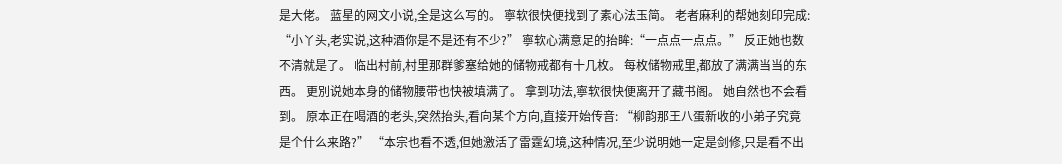是大佬。 蓝星的网文小说,全是这么写的。 寧软很快便找到了素心法玉简。 老者麻利的帮她刻印完成: “小丫头,老实说,这种酒你是不是还有不少?” 寧软心满意足的抬眸:“一点点一点点。” 反正她也数不清就是了。 临出村前,村里那群爹塞给她的储物戒都有十几枚。 每枚储物戒里,都放了满满当当的东西。 更別说她本身的储物腰带也快被填满了。 拿到功法,寧软很快便离开了藏书阁。 她自然也不会看到。 原本正在喝酒的老头,突然抬头,看向某个方向,直接开始传音: “柳韵那王八蛋新收的小弟子究竟是个什么来路?” “本宗也看不透,但她激活了雷霆幻境,这种情况,至少说明她一定是剑修,只是看不出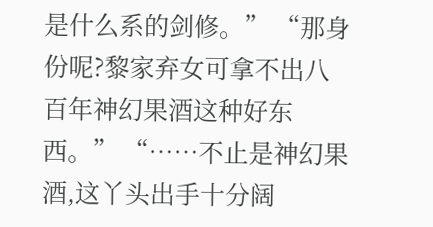是什么系的剑修。” “那身份呢?黎家弃女可拿不出八百年神幻果酒这种好东西。” “……不止是神幻果酒,这丫头出手十分阔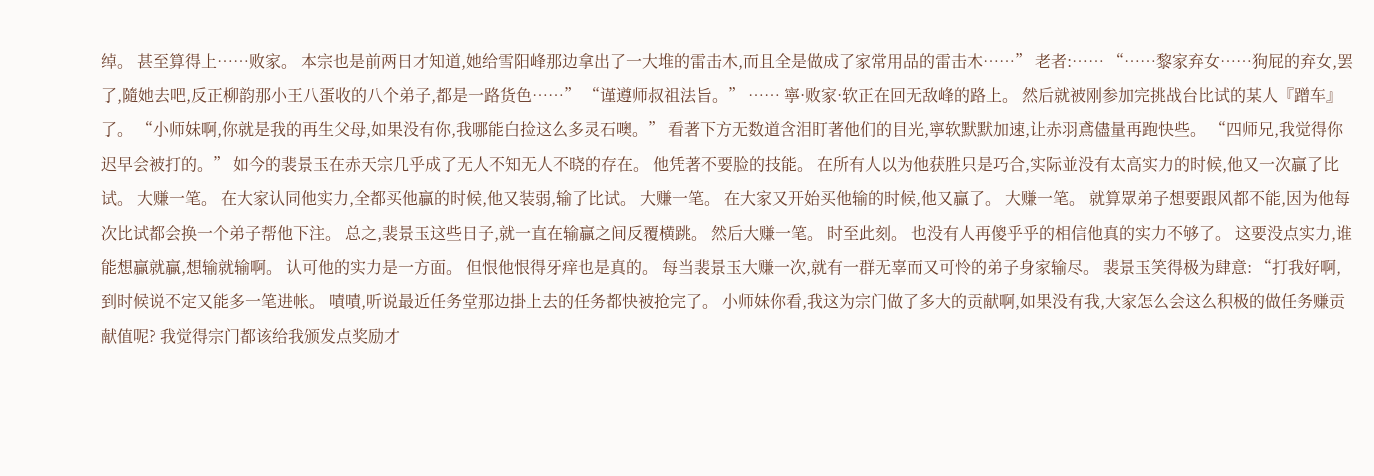绰。 甚至算得上……败家。 本宗也是前两日才知道,她给雪阳峰那边拿出了一大堆的雷击木,而且全是做成了家常用品的雷击木……” 老者:…… “……黎家弃女……狗屁的弃女,罢了,隨她去吧,反正柳韵那小王八蛋收的八个弟子,都是一路货色……” “谨遵师叔祖法旨。” …… 寧·败家·软正在回无敌峰的路上。 然后就被刚参加完挑战台比试的某人『蹭车』了。 “小师妹啊,你就是我的再生父母,如果没有你,我哪能白捡这么多灵石噢。” 看著下方无数道含泪盯著他们的目光,寧软默默加速,让赤羽鳶儘量再跑快些。 “四师兄,我觉得你迟早会被打的。” 如今的裴景玉在赤天宗几乎成了无人不知无人不晓的存在。 他凭著不要脸的技能。 在所有人以为他获胜只是巧合,实际並没有太高实力的时候,他又一次贏了比试。 大赚一笔。 在大家认同他实力,全都买他贏的时候,他又装弱,输了比试。 大赚一笔。 在大家又开始买他输的时候,他又贏了。 大赚一笔。 就算眾弟子想要跟风都不能,因为他每次比试都会换一个弟子帮他下注。 总之,裴景玉这些日子,就一直在输贏之间反覆横跳。 然后大赚一笔。 时至此刻。 也没有人再傻乎乎的相信他真的实力不够了。 这要没点实力,谁能想贏就贏,想输就输啊。 认可他的实力是一方面。 但恨他恨得牙痒也是真的。 每当裴景玉大赚一次,就有一群无辜而又可怜的弟子身家输尽。 裴景玉笑得极为肆意: “打我好啊,到时候说不定又能多一笔进帐。 嘖嘖,听说最近任务堂那边掛上去的任务都快被抢完了。 小师妹你看,我这为宗门做了多大的贡献啊,如果没有我,大家怎么会这么积极的做任务赚贡献值呢? 我觉得宗门都该给我颁发点奖励才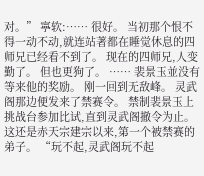对。” 寧软:…… 很好。 当初那个恨不得一动不动,就连站著都在睡觉休息的四师兄已经看不到了。 现在的四师兄,人变勤了。 但也更狗了。 …… 裴景玉並没有等来他的奖励。 刚一回到无敌峰。 灵武阁那边便发来了禁赛令。 禁制裴景玉上挑战台参加比试,直到灵武阁撤令为止。 这还是赤天宗建宗以来,第一个被禁赛的弟子。 “玩不起,灵武阁玩不起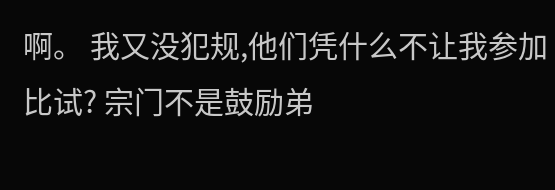啊。 我又没犯规,他们凭什么不让我参加比试? 宗门不是鼓励弟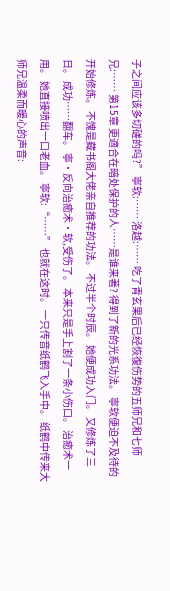子之间应该多切磋的吗?” 寧软:…… 洛越:…… 吃了青玄果后已经恢復伤势的五师兄和七师兄:…… 第15章 更適合在暗处保护的人……是谁来著? 得到了新的光系功法。 寧软便迫不及待的开始修炼。 不愧是藏书阁大佬亲自推荐的功法。 不过半个时辰。 她便成功入门。 又修炼了三日。 成功……翻车。 寧·反向治癒术·软,受伤了。 本来只是手上割了一条小伤口。 治癒术一用。 她直接喷出一口老血。 寧软:“……” 也就在这时。 一只传音纸鹤飞入手中。 纸鹤中传来大师兄温柔而暖心的声音: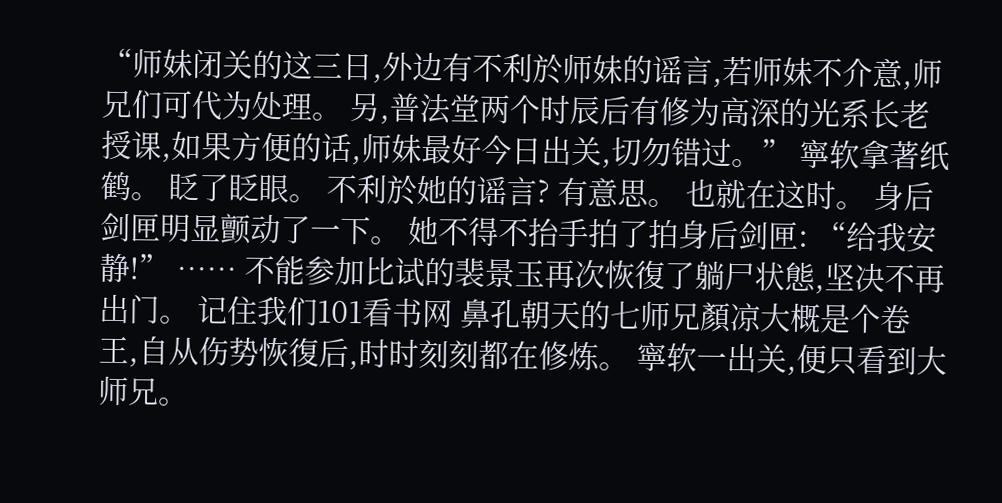“师妹闭关的这三日,外边有不利於师妹的谣言,若师妹不介意,师兄们可代为处理。 另,普法堂两个时辰后有修为高深的光系长老授课,如果方便的话,师妹最好今日出关,切勿错过。” 寧软拿著纸鹤。 眨了眨眼。 不利於她的谣言? 有意思。 也就在这时。 身后剑匣明显颤动了一下。 她不得不抬手拍了拍身后剑匣: “给我安静!” …… 不能参加比试的裴景玉再次恢復了躺尸状態,坚决不再出门。 记住我们101看书网 鼻孔朝天的七师兄顏凉大概是个卷王,自从伤势恢復后,时时刻刻都在修炼。 寧软一出关,便只看到大师兄。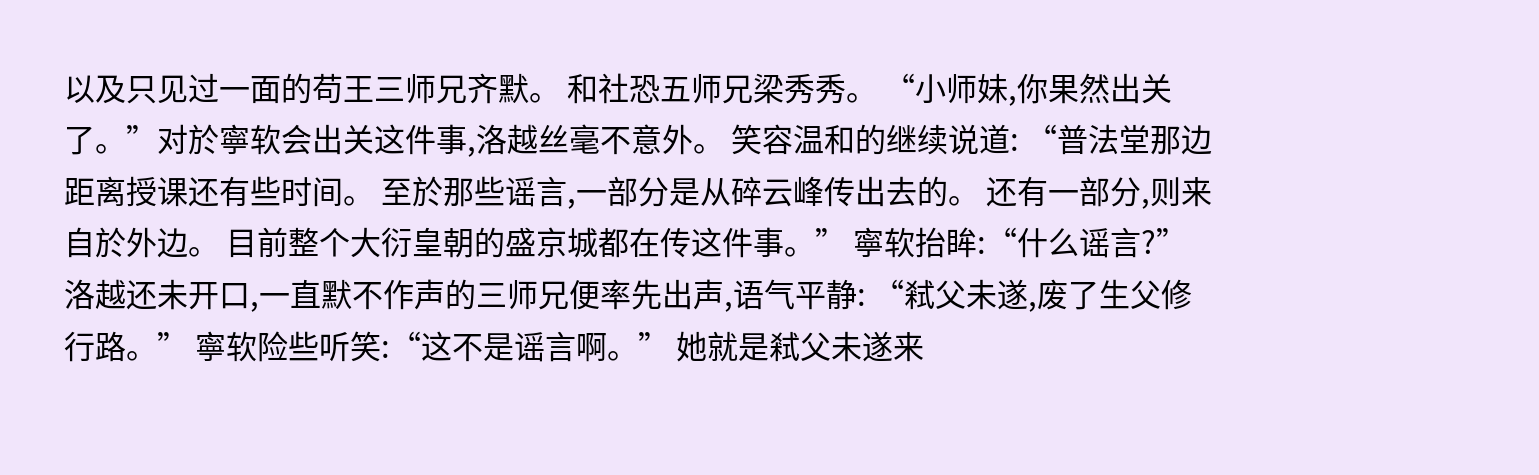以及只见过一面的苟王三师兄齐默。 和社恐五师兄梁秀秀。 “小师妹,你果然出关了。”对於寧软会出关这件事,洛越丝毫不意外。 笑容温和的继续说道: “普法堂那边距离授课还有些时间。 至於那些谣言,一部分是从碎云峰传出去的。 还有一部分,则来自於外边。 目前整个大衍皇朝的盛京城都在传这件事。” 寧软抬眸:“什么谣言?” 洛越还未开口,一直默不作声的三师兄便率先出声,语气平静: “弒父未遂,废了生父修行路。” 寧软险些听笑:“这不是谣言啊。” 她就是弒父未遂来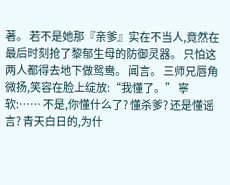著。 若不是她那『亲爹』实在不当人,竟然在最后时刻抢了黎郁生母的防御灵器。 只怕这两人都得去地下做鸳鸯。 闻言。 三师兄唇角微扬,笑容在脸上绽放:“我懂了。” 寧软:…… 不是,你懂什么了? 懂杀爹? 还是懂谣言? 青天白日的,为什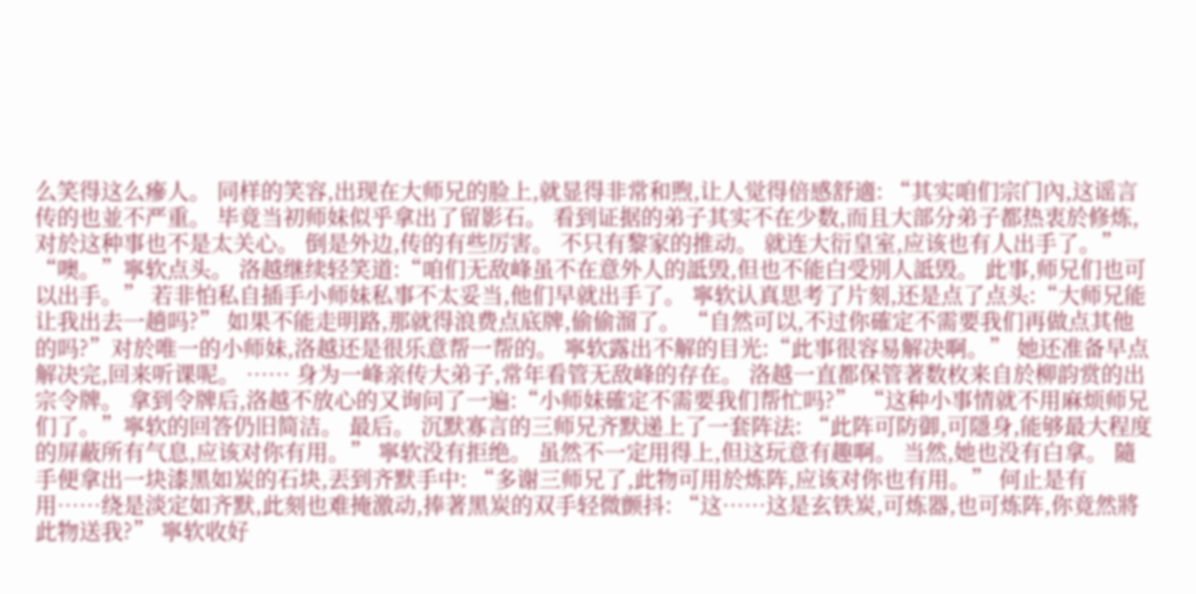么笑得这么瘮人。 同样的笑容,出现在大师兄的脸上,就显得非常和煦,让人觉得倍感舒適: “其实咱们宗门內,这谣言传的也並不严重。 毕竟当初师妹似乎拿出了留影石。 看到证据的弟子其实不在少数,而且大部分弟子都热衷於修炼,对於这种事也不是太关心。 倒是外边,传的有些厉害。 不只有黎家的推动。 就连大衍皇室,应该也有人出手了。” “噢。”寧软点头。 洛越继续轻笑道:“咱们无敌峰虽不在意外人的詆毁,但也不能白受別人詆毁。 此事,师兄们也可以出手。” 若非怕私自插手小师妹私事不太妥当,他们早就出手了。 寧软认真思考了片刻,还是点了点头:“大师兄能让我出去一趟吗?” 如果不能走明路,那就得浪费点底牌,偷偷溜了。 “自然可以,不过你確定不需要我们再做点其他的吗?”对於唯一的小师妹,洛越还是很乐意帮一帮的。 寧软露出不解的目光:“此事很容易解决啊。” 她还准备早点解决完,回来听课呢。 …… 身为一峰亲传大弟子,常年看管无敌峰的存在。 洛越一直都保管著数枚来自於柳韵赏的出宗令牌。 拿到令牌后,洛越不放心的又询问了一遍:“小师妹確定不需要我们帮忙吗?” “这种小事情就不用麻烦师兄们了。”寧软的回答仍旧简洁。 最后。 沉默寡言的三师兄齐默递上了一套阵法: “此阵可防御,可隱身,能够最大程度的屏蔽所有气息,应该对你有用。” 寧软没有拒绝。 虽然不一定用得上,但这玩意有趣啊。 当然,她也没有白拿。 隨手便拿出一块漆黑如炭的石块,丟到齐默手中: “多谢三师兄了,此物可用於炼阵,应该对你也有用。” 何止是有用……绕是淡定如齐默,此刻也难掩激动,捧著黑炭的双手轻微颤抖: “这……这是玄铁炭,可炼器,也可炼阵,你竟然將此物送我?” 寧软收好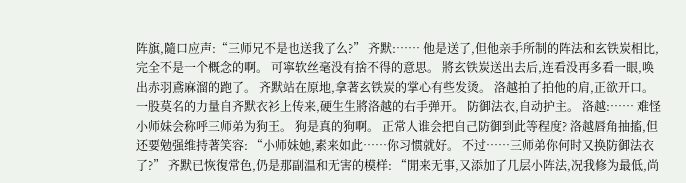阵旗,隨口应声:“三师兄不是也送我了么?” 齐默:…… 他是送了,但他亲手所制的阵法和玄铁炭相比,完全不是一个概念的啊。 可寧软丝毫没有捨不得的意思。 將玄铁炭送出去后,连看没再多看一眼,唤出赤羽鳶麻溜的跑了。 齐默站在原地,拿著玄铁炭的掌心有些发烫。 洛越拍了拍他的肩,正欲开口。 一股莫名的力量自齐默衣衫上传来,硬生生將洛越的右手弹开。 防御法衣,自动护主。 洛越:…… 难怪小师妹会称呼三师弟为狗王。 狗是真的狗啊。 正常人谁会把自己防御到此等程度? 洛越唇角抽搐,但还要勉强维持著笑容: “小师妹她,素来如此……你习惯就好。 不过……三师弟你何时又换防御法衣了?” 齐默已恢復常色,仍是那副温和无害的模样: “閒来无事,又添加了几层小阵法,况我修为最低,尚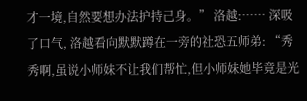才一境,自然要想办法护持己身。” 洛越:…… 深吸了口气, 洛越看向默默蹲在一旁的社恐五师弟: “秀秀啊,虽说小师妹不让我们帮忙,但小师妹她毕竟是光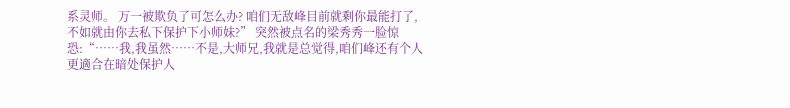系灵师。 万一被欺负了可怎么办? 咱们无敌峰目前就剩你最能打了,不如就由你去私下保护下小师妹?” 突然被点名的梁秀秀一脸惊恐:“……我,我虽然……不是,大师兄,我就是总觉得,咱们峰还有个人更適合在暗处保护人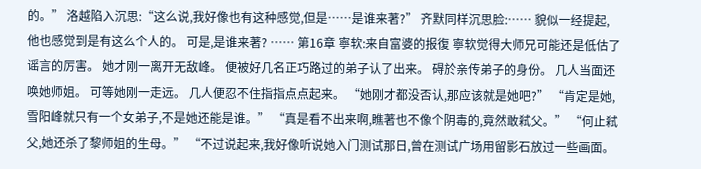的。” 洛越陷入沉思:“这么说,我好像也有这种感觉,但是……是谁来著?” 齐默同样沉思脸:…… 貌似一经提起,他也感觉到是有这么个人的。 可是,是谁来著? …… 第16章 寧软:来自富婆的报復 寧软觉得大师兄可能还是低估了谣言的厉害。 她才刚一离开无敌峰。 便被好几名正巧路过的弟子认了出来。 碍於亲传弟子的身份。 几人当面还唤她师姐。 可等她刚一走远。 几人便忍不住指指点点起来。 “她刚才都没否认,那应该就是她吧?” “肯定是她,雪阳峰就只有一个女弟子,不是她还能是谁。” “真是看不出来啊,瞧著也不像个阴毒的,竟然敢弒父。” “何止弒父,她还杀了黎师姐的生母。” “不过说起来,我好像听说她入门测试那日,曾在测试广场用留影石放过一些画面。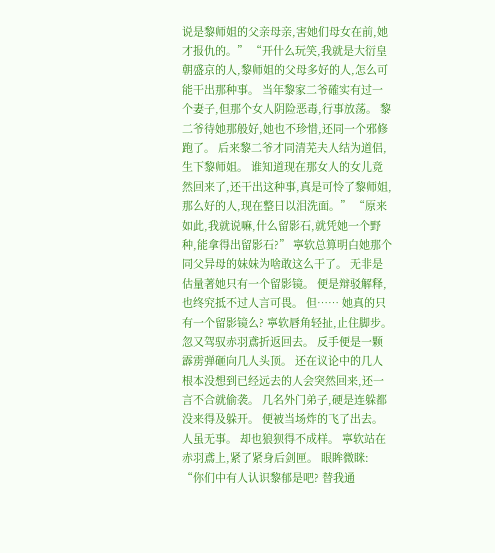说是黎师姐的父亲母亲,害她们母女在前,她才报仇的。” “开什么玩笑,我就是大衍皇朝盛京的人,黎师姐的父母多好的人,怎么可能干出那种事。 当年黎家二爷確实有过一个妻子,但那个女人阴险恶毒,行事放荡。 黎二爷待她那般好,她也不珍惜,还同一个邪修跑了。 后来黎二爷才同清芜夫人结为道侣,生下黎师姐。 谁知道现在那女人的女儿竟然回来了,还干出这种事,真是可怜了黎师姐,那么好的人,现在整日以泪洗面。” “原来如此,我就说嘛,什么留影石,就凭她一个野种,能拿得出留影石?” 寧软总算明白她那个同父异母的妹妹为啥敢这么干了。 无非是估量著她只有一个留影镜。 便是辩驳解释,也终究抵不过人言可畏。 但…… 她真的只有一个留影镜么? 寧软唇角轻扯,止住脚步。 忽又驾驭赤羽鳶折返回去。 反手便是一颗霹雳弹砸向几人头顶。 还在议论中的几人根本没想到已经远去的人会突然回来,还一言不合就偷袭。 几名外门弟子,硬是连躲都没来得及躲开。 便被当场炸的飞了出去。 人虽无事。 却也狼狈得不成样。 寧软站在赤羽鳶上,紧了紧身后剑匣。 眼眸微眯: “你们中有人认识黎郁是吧? 替我通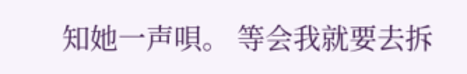知她一声唄。 等会我就要去拆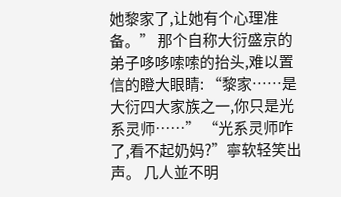她黎家了,让她有个心理准备。” 那个自称大衍盛京的弟子哆哆嗦嗦的抬头,难以置信的瞪大眼睛: “黎家……是大衍四大家族之一,你只是光系灵师……” “光系灵师咋了,看不起奶妈?”寧软轻笑出声。 几人並不明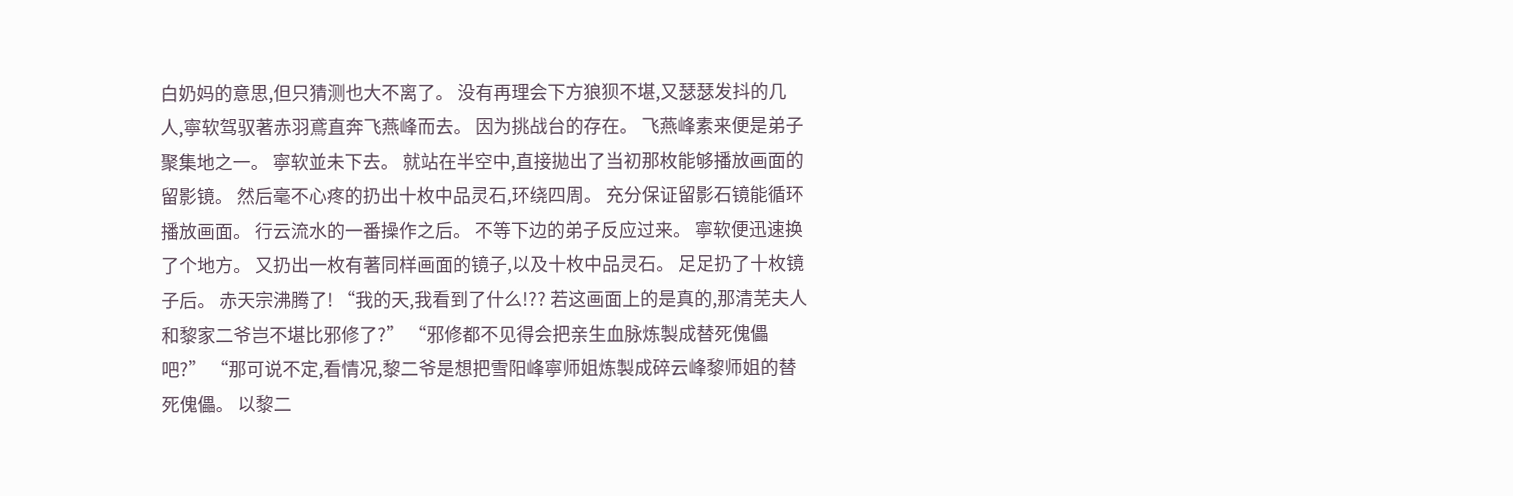白奶妈的意思,但只猜测也大不离了。 没有再理会下方狼狈不堪,又瑟瑟发抖的几人,寧软驾驭著赤羽鳶直奔飞燕峰而去。 因为挑战台的存在。 飞燕峰素来便是弟子聚集地之一。 寧软並未下去。 就站在半空中,直接拋出了当初那枚能够播放画面的留影镜。 然后毫不心疼的扔出十枚中品灵石,环绕四周。 充分保证留影石镜能循环播放画面。 行云流水的一番操作之后。 不等下边的弟子反应过来。 寧软便迅速换了个地方。 又扔出一枚有著同样画面的镜子,以及十枚中品灵石。 足足扔了十枚镜子后。 赤天宗沸腾了! “我的天,我看到了什么!?? 若这画面上的是真的,那清芜夫人和黎家二爷岂不堪比邪修了?” “邪修都不见得会把亲生血脉炼製成替死傀儡吧?” “那可说不定,看情况,黎二爷是想把雪阳峰寧师姐炼製成碎云峰黎师姐的替死傀儡。 以黎二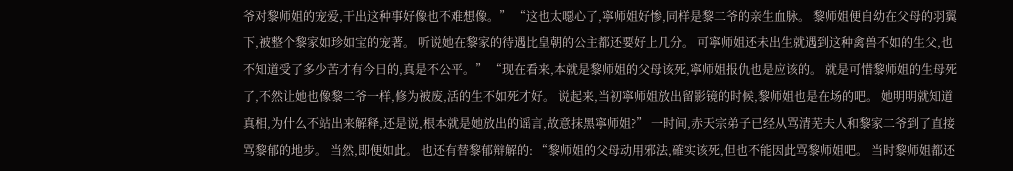爷对黎师姐的宠爱,干出这种事好像也不难想像。” “这也太噁心了,寧师姐好惨,同样是黎二爷的亲生血脉。 黎师姐便自幼在父母的羽翼下,被整个黎家如珍如宝的宠著。 听说她在黎家的待遇比皇朝的公主都还要好上几分。 可寧师姐还未出生就遇到这种禽兽不如的生父,也不知道受了多少苦才有今日的,真是不公平。” “现在看来,本就是黎师姐的父母该死,寧师姐报仇也是应该的。 就是可惜黎师姐的生母死了,不然让她也像黎二爷一样,修为被废,活的生不如死才好。 说起来,当初寧师姐放出留影镜的时候,黎师姐也是在场的吧。 她明明就知道真相,为什么不站出来解释,还是说,根本就是她放出的谣言,故意抹黑寧师姐?” 一时间,赤天宗弟子已经从骂清芜夫人和黎家二爷到了直接骂黎郁的地步。 当然,即便如此。 也还有替黎郁辩解的: “黎师姐的父母动用邪法,確实该死,但也不能因此骂黎师姐吧。 当时黎师姐都还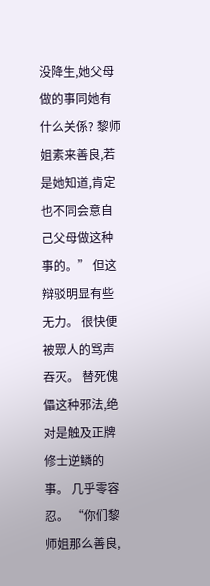没降生,她父母做的事同她有什么关係? 黎师姐素来善良,若是她知道,肯定也不同会意自己父母做这种事的。” 但这辩驳明显有些无力。 很快便被眾人的骂声吞灭。 替死傀儡这种邪法,绝对是触及正牌修士逆鳞的事。 几乎零容忍。 “你们黎师姐那么善良,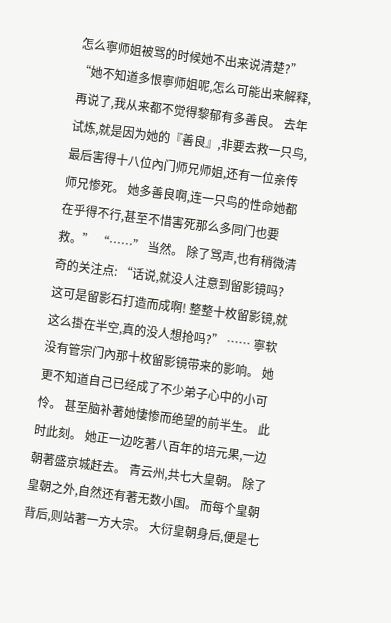怎么寧师姐被骂的时候她不出来说清楚?” “她不知道多恨寧师姐呢,怎么可能出来解释,再说了,我从来都不觉得黎郁有多善良。 去年试炼,就是因为她的『善良』,非要去救一只鸟,最后害得十八位內门师兄师姐,还有一位亲传师兄惨死。 她多善良啊,连一只鸟的性命她都在乎得不行,甚至不惜害死那么多同门也要救。” “……” 当然。 除了骂声,也有稍微清奇的关注点: “话说,就没人注意到留影镜吗? 这可是留影石打造而成啊! 整整十枚留影镜,就这么掛在半空,真的没人想抢吗?” …… 寧软没有管宗门內那十枚留影镜带来的影响。 她更不知道自己已经成了不少弟子心中的小可怜。 甚至脑补著她悽惨而绝望的前半生。 此时此刻。 她正一边吃著八百年的培元果,一边朝著盛京城赶去。 青云州,共七大皇朝。 除了皇朝之外,自然还有著无数小国。 而每个皇朝背后,则站著一方大宗。 大衍皇朝身后,便是七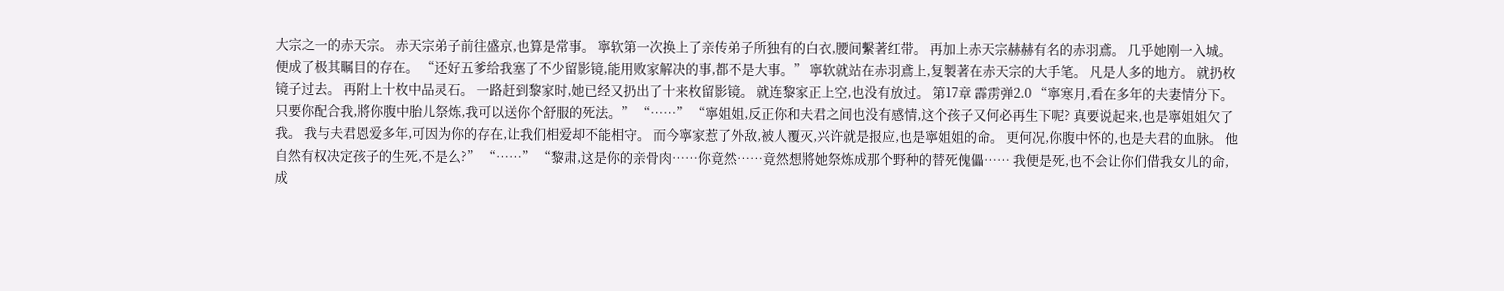大宗之一的赤天宗。 赤天宗弟子前往盛京,也算是常事。 寧软第一次换上了亲传弟子所独有的白衣,腰间繫著红带。 再加上赤天宗赫赫有名的赤羽鳶。 几乎她刚一入城。 便成了极其瞩目的存在。 “还好五爹给我塞了不少留影镜,能用败家解决的事,都不是大事。” 寧软就站在赤羽鳶上,复製著在赤天宗的大手笔。 凡是人多的地方。 就扔枚镜子过去。 再附上十枚中品灵石。 一路赶到黎家时,她已经又扔出了十来枚留影镜。 就连黎家正上空,也没有放过。 第17章 霹雳弹2.0 “寧寒月,看在多年的夫妻情分下。 只要你配合我,將你腹中胎儿祭炼,我可以送你个舒服的死法。” “……” “寧姐姐,反正你和夫君之间也没有感情,这个孩子又何必再生下呢? 真要说起来,也是寧姐姐欠了我。 我与夫君恩爱多年,可因为你的存在,让我们相爱却不能相守。 而今寧家惹了外敌,被人覆灭,兴许就是报应,也是寧姐姐的命。 更何况,你腹中怀的,也是夫君的血脉。 他自然有权决定孩子的生死,不是么?” “……” “黎肃,这是你的亲骨肉……你竟然……竟然想將她祭炼成那个野种的替死傀儡…… 我便是死,也不会让你们借我女儿的命,成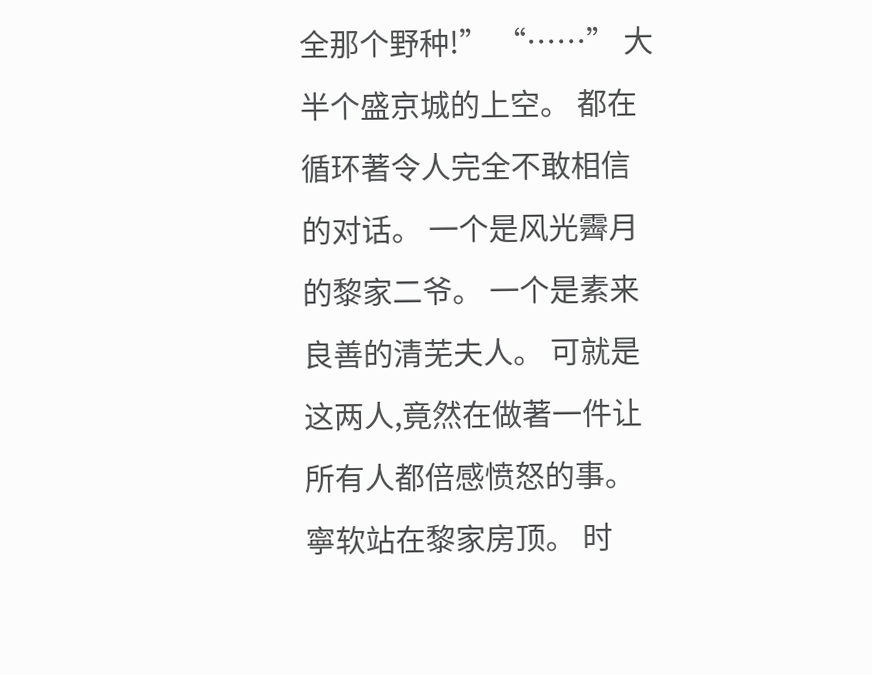全那个野种!” “……” 大半个盛京城的上空。 都在循环著令人完全不敢相信的对话。 一个是风光霽月的黎家二爷。 一个是素来良善的清芜夫人。 可就是这两人,竟然在做著一件让所有人都倍感愤怒的事。 寧软站在黎家房顶。 时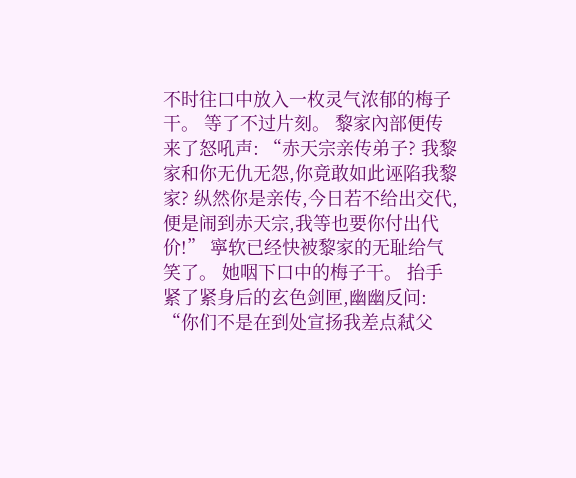不时往口中放入一枚灵气浓郁的梅子干。 等了不过片刻。 黎家內部便传来了怒吼声: “赤天宗亲传弟子? 我黎家和你无仇无怨,你竟敢如此诬陷我黎家? 纵然你是亲传,今日若不给出交代,便是闹到赤天宗,我等也要你付出代价!” 寧软已经快被黎家的无耻给气笑了。 她咽下口中的梅子干。 抬手紧了紧身后的玄色剑匣,幽幽反问: “你们不是在到处宣扬我差点弒父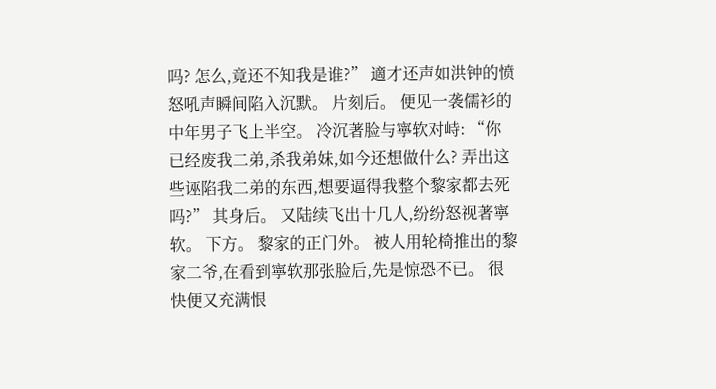吗? 怎么,竟还不知我是谁?” 適才还声如洪钟的愤怒吼声瞬间陷入沉默。 片刻后。 便见一袭儒衫的中年男子飞上半空。 冷沉著脸与寧软对峙: “你已经废我二弟,杀我弟妹,如今还想做什么? 弄出这些诬陷我二弟的东西,想要逼得我整个黎家都去死吗?” 其身后。 又陆续飞出十几人,纷纷怒视著寧软。 下方。 黎家的正门外。 被人用轮椅推出的黎家二爷,在看到寧软那张脸后,先是惊恐不已。 很快便又充满恨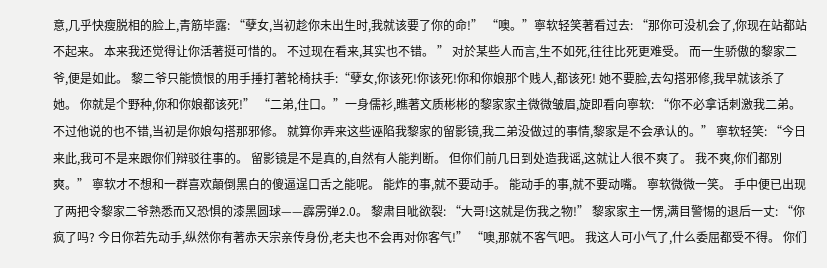意,几乎快瘦脱相的脸上,青筋毕露: “孽女,当初趁你未出生时,我就该要了你的命!” “噢。”寧软轻笑著看过去: “那你可没机会了,你现在站都站不起来。 本来我还觉得让你活著挺可惜的。 不过现在看来,其实也不错。 ” 对於某些人而言,生不如死,往往比死更难受。 而一生骄傲的黎家二爷,便是如此。 黎二爷只能愤恨的用手捶打著轮椅扶手:“孽女,你该死!你该死!你和你娘那个贱人,都该死! 她不要脸,去勾搭邪修,我早就该杀了她。 你就是个野种,你和你娘都该死!” “二弟,住口。”一身儒衫,瞧著文质彬彬的黎家家主微微皱眉,旋即看向寧软: “你不必拿话刺激我二弟。 不过他说的也不错,当初是你娘勾搭那邪修。 就算你弄来这些诬陷我黎家的留影镜,我二弟没做过的事情,黎家是不会承认的。” 寧软轻笑: “今日来此,我可不是来跟你们辩驳往事的。 留影镜是不是真的,自然有人能判断。 但你们前几日到处造我谣,这就让人很不爽了。 我不爽,你们都別爽。” 寧软才不想和一群喜欢顛倒黑白的傻逼逞口舌之能呢。 能炸的事,就不要动手。 能动手的事,就不要动嘴。 寧软微微一笑。 手中便已出现了两把令黎家二爷熟悉而又恐惧的漆黑圆球——霹雳弹2.0。 黎肃目呲欲裂: “大哥!这就是伤我之物!” 黎家家主一愣,满目警惕的退后一丈: “你疯了吗? 今日你若先动手,纵然你有著赤天宗亲传身份,老夫也不会再对你客气!” “噢,那就不客气吧。 我这人可小气了,什么委屈都受不得。 你们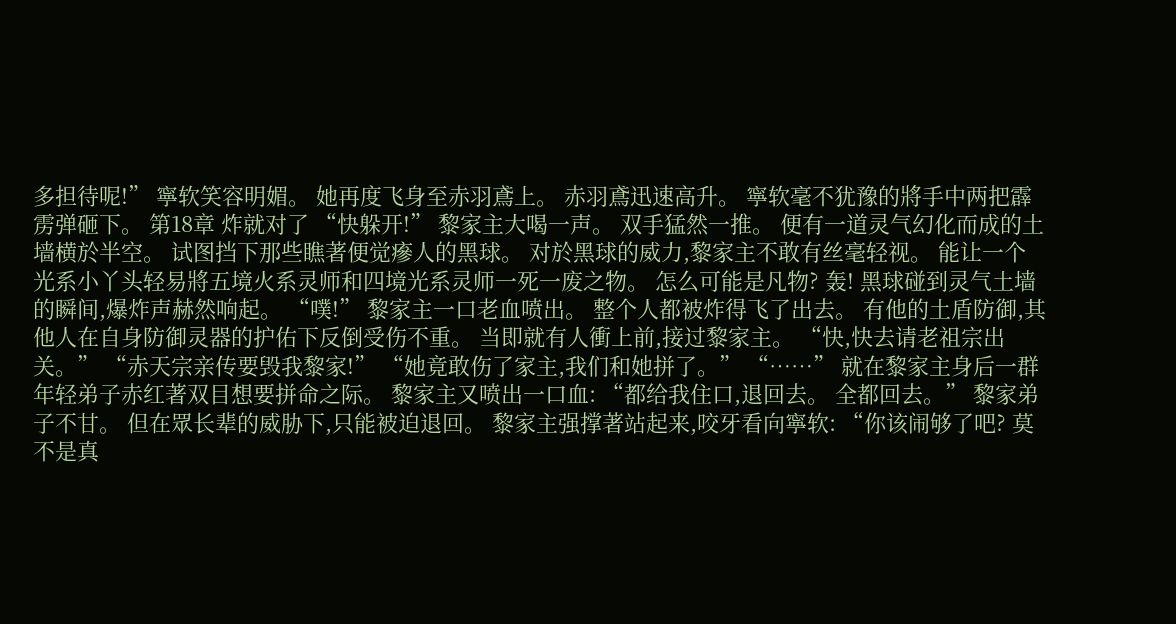多担待呢!” 寧软笑容明媚。 她再度飞身至赤羽鳶上。 赤羽鳶迅速高升。 寧软毫不犹豫的將手中两把霹雳弹砸下。 第18章 炸就对了 “快躲开!” 黎家主大喝一声。 双手猛然一推。 便有一道灵气幻化而成的土墙横於半空。 试图挡下那些瞧著便觉瘮人的黑球。 对於黑球的威力,黎家主不敢有丝毫轻视。 能让一个光系小丫头轻易將五境火系灵师和四境光系灵师一死一废之物。 怎么可能是凡物? 轰! 黑球碰到灵气土墙的瞬间,爆炸声赫然响起。 “噗!” 黎家主一口老血喷出。 整个人都被炸得飞了出去。 有他的土盾防御,其他人在自身防御灵器的护佑下反倒受伤不重。 当即就有人衝上前,接过黎家主。 “快,快去请老祖宗出关。” “赤天宗亲传要毁我黎家!” “她竟敢伤了家主,我们和她拼了。” “……” 就在黎家主身后一群年轻弟子赤红著双目想要拼命之际。 黎家主又喷出一口血: “都给我住口,退回去。 全都回去。” 黎家弟子不甘。 但在眾长辈的威胁下,只能被迫退回。 黎家主强撑著站起来,咬牙看向寧软: “你该闹够了吧? 莫不是真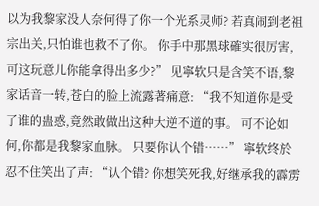以为我黎家没人奈何得了你一个光系灵师? 若真闹到老祖宗出关,只怕谁也救不了你。 你手中那黑球確实很厉害,可这玩意儿你能拿得出多少?” 见寧软只是含笑不语,黎家话音一转,苍白的脸上流露著痛意: “我不知道你是受了谁的蛊惑,竟然敢做出这种大逆不道的事。 可不论如何,你都是我黎家血脉。 只要你认个错……” 寧软终於忍不住笑出了声: “认个错? 你想笑死我,好继承我的霹雳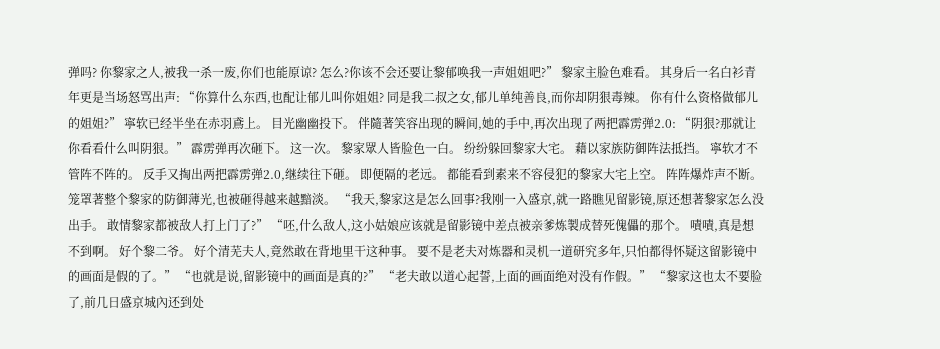弹吗? 你黎家之人,被我一杀一废,你们也能原谅? 怎么?你该不会还要让黎郁唤我一声姐姐吧?” 黎家主脸色难看。 其身后一名白衫青年更是当场怒骂出声: “你算什么东西,也配让郁儿叫你姐姐? 同是我二叔之女,郁儿单纯善良,而你却阴狠毒辣。 你有什么资格做郁儿的姐姐?” 寧软已经半坐在赤羽鳶上。 目光幽幽投下。 伴隨著笑容出现的瞬间,她的手中,再次出现了两把霹雳弹2.0: “阴狠?那就让你看看什么叫阴狠。” 霹雳弹再次砸下。 这一次。 黎家眾人皆脸色一白。 纷纷躲回黎家大宅。 藉以家族防御阵法抵挡。 寧软才不管阵不阵的。 反手又掏出两把霹雳弹2.0,继续往下砸。 即便隔的老远。 都能看到素来不容侵犯的黎家大宅上空。 阵阵爆炸声不断。 笼罩著整个黎家的防御薄光,也被砸得越来越黯淡。 “我天,黎家这是怎么回事?我刚一入盛京,就一路瞧见留影镜,原还想著黎家怎么没出手。 敢情黎家都被敌人打上门了?” “呸,什么敌人,这小姑娘应该就是留影镜中差点被亲爹炼製成替死傀儡的那个。 嘖嘖,真是想不到啊。 好个黎二爷。 好个清芜夫人,竟然敢在背地里干这种事。 要不是老夫对炼器和灵机一道研究多年,只怕都得怀疑这留影镜中的画面是假的了。” “也就是说,留影镜中的画面是真的?” “老夫敢以道心起誓,上面的画面绝对没有作假。” “黎家这也太不要脸了,前几日盛京城內还到处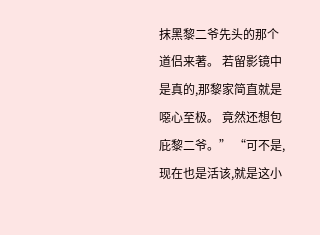抹黑黎二爷先头的那个道侣来著。 若留影镜中是真的,那黎家简直就是噁心至极。 竟然还想包庇黎二爷。” “可不是,现在也是活该,就是这小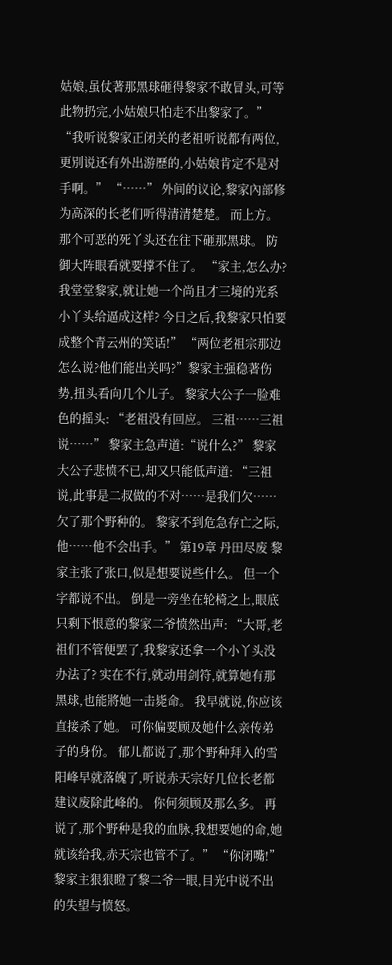姑娘,虽仗著那黑球砸得黎家不敢冒头,可等此物扔完,小姑娘只怕走不出黎家了。” “我听说黎家正闭关的老祖听说都有两位,更別说还有外出游歷的,小姑娘肯定不是对手啊。” “……” 外间的议论,黎家內部修为高深的长老们听得清清楚楚。 而上方。 那个可恶的死丫头还在往下砸那黑球。 防御大阵眼看就要撑不住了。 “家主,怎么办?我堂堂黎家,就让她一个尚且才三境的光系小丫头给逼成这样? 今日之后,我黎家只怕要成整个青云州的笑话!” “两位老祖宗那边怎么说?他们能出关吗?”黎家主强稳著伤势,扭头看向几个儿子。 黎家大公子一脸难色的摇头: “老祖没有回应。 三祖……三祖说……” 黎家主急声道:“说什么?” 黎家大公子悲愤不已,却又只能低声道: “三祖说,此事是二叔做的不对……是我们欠……欠了那个野种的。 黎家不到危急存亡之际,他……他不会出手。” 第19章 丹田尽废 黎家主张了张口,似是想要说些什么。 但一个字都说不出。 倒是一旁坐在轮椅之上,眼底只剩下恨意的黎家二爷愤然出声: “大哥,老祖们不管便罢了,我黎家还拿一个小丫头没办法了? 实在不行,就动用剑符,就算她有那黑球,也能將她一击毙命。 我早就说,你应该直接杀了她。 可你偏要顾及她什么亲传弟子的身份。 郁儿都说了,那个野种拜入的雪阳峰早就落魄了,听说赤天宗好几位长老都建议废除此峰的。 你何须顾及那么多。 再说了,那个野种是我的血脉,我想要她的命,她就该给我,赤天宗也管不了。” “你闭嘴!”黎家主狠狠瞪了黎二爷一眼,目光中说不出的失望与愤怒。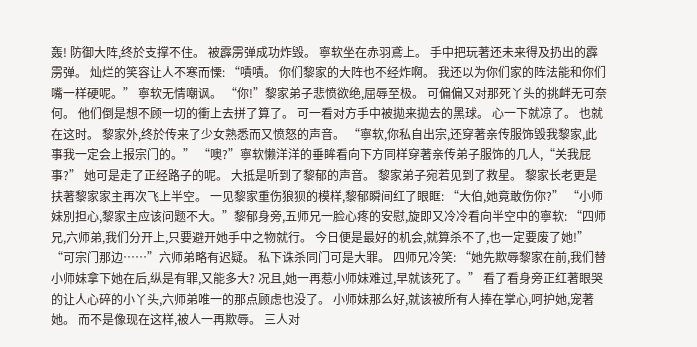轰! 防御大阵,终於支撑不住。 被霹雳弹成功炸毁。 寧软坐在赤羽鳶上。 手中把玩著还未来得及扔出的霹雳弹。 灿烂的笑容让人不寒而慄: “嘖嘖。 你们黎家的大阵也不经炸啊。 我还以为你们家的阵法能和你们嘴一样硬呢。” 寧软无情嘲讽。 “你!”黎家弟子悲愤欲绝,屈辱至极。 可偏偏又对那死丫头的挑衅无可奈何。 他们倒是想不顾一切的衝上去拼了算了。 可一看对方手中被拋来拋去的黑球。 心一下就凉了。 也就在这时。 黎家外,终於传来了少女熟悉而又愤怒的声音。 “寧软,你私自出宗,还穿著亲传服饰毁我黎家,此事我一定会上报宗门的。” “噢?”寧软懒洋洋的垂眸看向下方同样穿著亲传弟子服饰的几人,“关我屁事?” 她可是走了正经路子的呢。 大抵是听到了黎郁的声音。 黎家弟子宛若见到了救星。 黎家长老更是扶著黎家家主再次飞上半空。 一见黎家重伤狼狈的模样,黎郁瞬间红了眼眶: “大伯,她竟敢伤你?” “小师妹別担心,黎家主应该问题不大。”黎郁身旁,五师兄一脸心疼的安慰,旋即又冷冷看向半空中的寧软: “四师兄,六师弟,我们分开上,只要避开她手中之物就行。 今日便是最好的机会,就算杀不了,也一定要废了她!” “可宗门那边……”六师弟略有迟疑。 私下诛杀同门可是大罪。 四师兄冷笑: “她先欺辱黎家在前,我们替小师妹拿下她在后,纵是有罪,又能多大? 况且,她一再惹小师妹难过,早就该死了。” 看了看身旁正红著眼哭的让人心碎的小丫头,六师弟唯一的那点顾虑也没了。 小师妹那么好,就该被所有人捧在掌心,呵护她,宠著她。 而不是像现在这样,被人一再欺辱。 三人对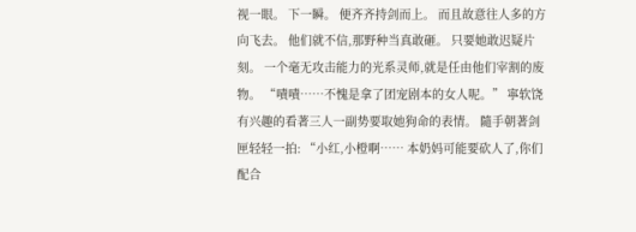视一眼。 下一瞬。 便齐齐持剑而上。 而且故意往人多的方向飞去。 他们就不信,那野种当真敢砸。 只要她敢迟疑片刻。 一个毫无攻击能力的光系灵师,就是任由他们宰割的废物。 “嘖嘖……不愧是拿了团宠剧本的女人呢。” 寧软饶有兴趣的看著三人一副势要取她狗命的表情。 隨手朝著剑匣轻轻一拍: “小红,小橙啊…… 本奶妈可能要砍人了,你们配合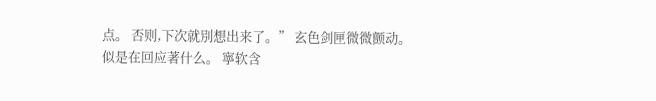点。 否则,下次就別想出来了。” 玄色剑匣微微颤动。 似是在回应著什么。 寧软含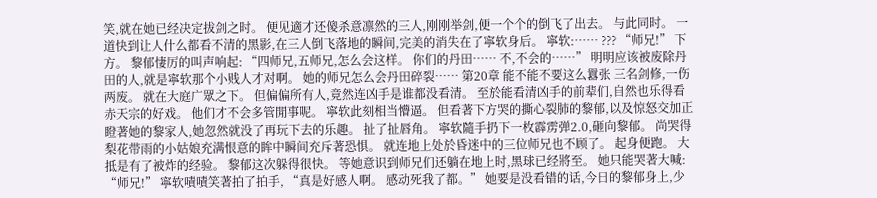笑,就在她已经决定拔剑之时。 便见適才还傻杀意凛然的三人,刚刚举剑,便一个个的倒飞了出去。 与此同时。 一道快到让人什么都看不清的黑影,在三人倒飞落地的瞬间,完美的消失在了寧软身后。 寧软:…… ??? “师兄!” 下方。 黎郁悽厉的叫声响起: “四师兄,五师兄,怎么会这样。 你们的丹田…… 不,不会的……” 明明应该被废除丹田的人,就是寧软那个小贱人才对啊。 她的师兄怎么会丹田碎裂…… 第20章 能不能不要这么囂张 三名剑修,一伤两废。 就在大庭广眾之下。 但偏偏所有人,竟然连凶手是谁都没看清。 至於能看清凶手的前辈们,自然也乐得看赤天宗的好戏。 他们才不会多管閒事呢。 寧软此刻相当懵逼。 但看著下方哭的撕心裂肺的黎郁,以及惊怒交加正瞪著她的黎家人,她忽然就没了再玩下去的乐趣。 扯了扯唇角。 寧软隨手扔下一枚霹雳弹2.0,砸向黎郁。 尚哭得梨花带雨的小姑娘充满恨意的眸中瞬间充斥著恐惧。 就连地上处於昏迷中的三位师兄也不顾了。 起身便跑。 大抵是有了被炸的经验。 黎郁这次躲得很快。 等她意识到师兄们还躺在地上时,黑球已经將至。 她只能哭著大喊: “师兄!” 寧软嘖嘖笑著拍了拍手, “真是好感人啊。 感动死我了都。” 她要是没看错的话,今日的黎郁身上,少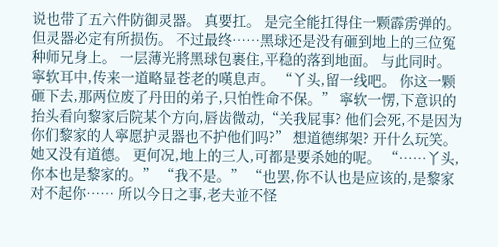说也带了五六件防御灵器。 真要扛。 是完全能扛得住一颗霹雳弹的。 但灵器必定有所损伤。 不过最终……黑球还是没有砸到地上的三位冤种师兄身上。 一层薄光將黑球包裹住,平稳的落到地面。 与此同时。 寧软耳中,传来一道略显苍老的嘆息声。 “丫头,留一线吧。 你这一颗砸下去,那两位废了丹田的弟子,只怕性命不保。” 寧软一愣,下意识的抬头看向黎家后院某个方向,唇齿微动,“关我屁事? 他们会死,不是因为你们黎家的人寧愿护灵器也不护他们吗?” 想道德绑架? 开什么玩笑。 她又没有道德。 更何况,地上的三人,可都是要杀她的呢。 “……丫头,你本也是黎家的。” “我不是。” “也罢,你不认也是应该的,是黎家对不起你…… 所以今日之事,老夫並不怪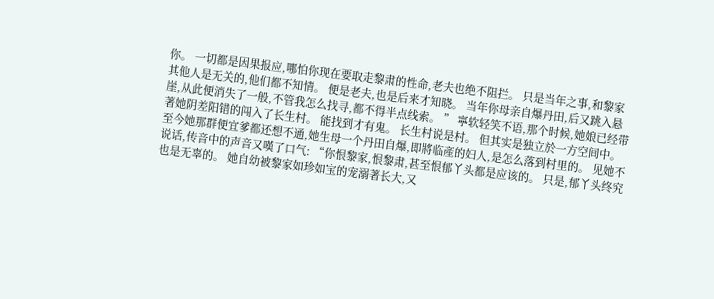你。 一切都是因果报应,哪怕你现在要取走黎肃的性命,老夫也绝不阻拦。 只是当年之事,和黎家其他人是无关的,他们都不知情。 便是老夫,也是后来才知晓。 当年你母亲自爆丹田,后又跳入悬崖,从此便消失了一般,不管我怎么找寻,都不得半点线索。 ” 寧软轻笑不语,那个时候,她娘已经带著她阴差阳错的闯入了长生村。 能找到才有鬼。 长生村说是村。 但其实是独立於一方空间中。 至今她那群便宜爹都还想不通,她生母一个丹田自爆,即將临產的妇人,是怎么落到村里的。 见她不说话,传音中的声音又嘆了口气: “你恨黎家,恨黎肃,甚至恨郁丫头都是应该的。 只是,郁丫头终究也是无辜的。 她自幼被黎家如珍如宝的宠溺著长大,又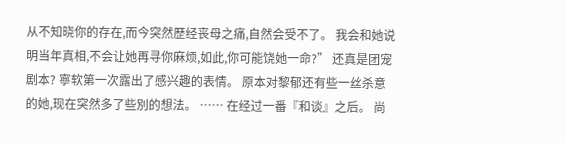从不知晓你的存在,而今突然歷经丧母之痛,自然会受不了。 我会和她说明当年真相,不会让她再寻你麻烦,如此,你可能饶她一命?” 还真是团宠剧本? 寧软第一次露出了感兴趣的表情。 原本对黎郁还有些一丝杀意的她,现在突然多了些別的想法。 …… 在经过一番『和谈』之后。 尚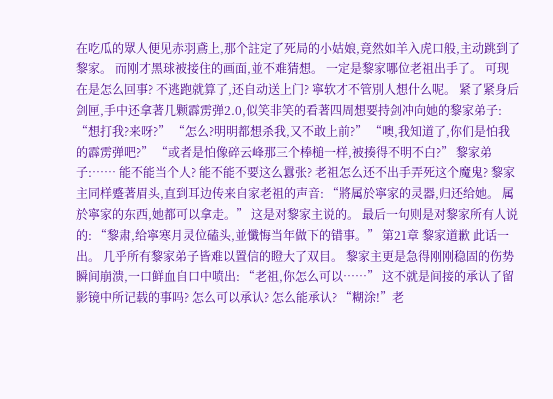在吃瓜的眾人便见赤羽鳶上,那个註定了死局的小姑娘,竟然如羊入虎口般,主动跳到了黎家。 而刚才黑球被接住的画面,並不难猜想。 一定是黎家哪位老祖出手了。 可现在是怎么回事? 不逃跑就算了,还自动送上门? 寧软才不管別人想什么呢。 紧了紧身后剑匣,手中还拿著几颗霹雳弹2.0,似笑非笑的看著四周想要持剑冲向她的黎家弟子: “想打我?来呀?” “怎么?明明都想杀我,又不敢上前?” “噢,我知道了,你们是怕我的霹雳弹吧?” “或者是怕像碎云峰那三个棒槌一样,被揍得不明不白?” 黎家弟子:…… 能不能当个人? 能不能不要这么囂张? 老祖怎么还不出手弄死这个魔鬼? 黎家主同样蹙著眉头,直到耳边传来自家老祖的声音: “將属於寧家的灵器,归还给她。 属於寧家的东西,她都可以拿走。” 这是对黎家主说的。 最后一句则是对黎家所有人说的: “黎肃,给寧寒月灵位磕头,並懺悔当年做下的错事。” 第21章 黎家道歉 此话一出。 几乎所有黎家弟子皆难以置信的瞪大了双目。 黎家主更是急得刚刚稳固的伤势瞬间崩溃,一口鲜血自口中喷出: “老祖,你怎么可以……” 这不就是间接的承认了留影镜中所记载的事吗? 怎么可以承认? 怎么能承认? “糊涂!”老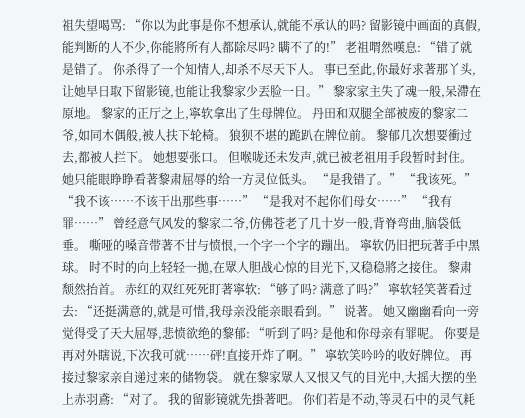祖失望喝骂: “你以为此事是你不想承认,就能不承认的吗? 留影镜中画面的真假,能判断的人不少,你能將所有人都除尽吗? 瞒不了的!” 老祖喟然嘆息: “错了就是错了。 你杀得了一个知情人,却杀不尽天下人。 事已至此,你最好求著那丫头,让她早日取下留影镜,也能让我黎家少丟脸一日。” 黎家家主失了魂一般,呆滯在原地。 黎家的正厅之上,寧软拿出了生母牌位。 丹田和双腿全部被废的黎家二爷,如同木偶般,被人扶下轮椅。 狼狈不堪的跪趴在牌位前。 黎郁几次想要衝过去,都被人拦下。 她想要张口。 但喉咙还未发声,就已被老祖用手段暂时封住。 她只能眼睁睁看著黎肃屈辱的给一方灵位低头。 “是我错了。” “我该死。” “我不该……不该干出那些事……” “是我对不起你们母女……” “我有罪……” 曾经意气风发的黎家二爷,仿佛苍老了几十岁一般,背脊弯曲,脑袋低垂。 嘶哑的嗓音带著不甘与愤恨,一个字一个字的蹦出。 寧软仍旧把玩著手中黑球。 时不时的向上轻轻一拋,在眾人胆战心惊的目光下,又稳稳將之接住。 黎肃颓然抬首。 赤红的双红死死盯著寧软: “够了吗? 满意了吗?” 寧软轻笑著看过去: “还挺满意的,就是可惜,我母亲没能亲眼看到。” 说著。 她又幽幽看向一旁觉得受了天大屈辱,悲愤欲绝的黎郁: “听到了吗? 是他和你母亲有罪呢。 你要是再对外瞎说,下次我可就……砰!直接开炸了啊。” 寧软笑吟吟的收好牌位。 再接过黎家亲自递过来的储物袋。 就在黎家眾人又恨又气的目光中,大摇大摆的坐上赤羽鳶: “对了。 我的留影镜就先掛著吧。 你们若是不动,等灵石中的灵气耗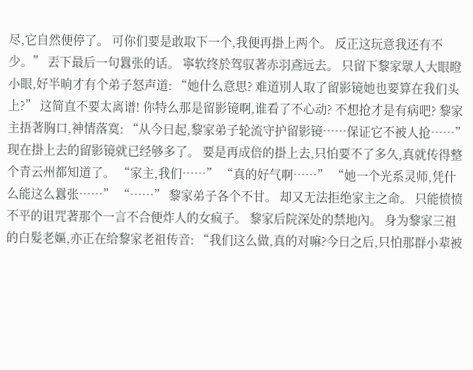尽,它自然便停了。 可你们要是敢取下一个,我便再掛上两个。 反正这玩意我还有不少。” 丟下最后一句囂张的话。 寧软终於驾驭著赤羽鳶远去。 只留下黎家眾人大眼瞪小眼,好半晌才有个弟子怒声道: “她什么意思? 难道別人取了留影镜她也要算在我们头上?” 这简直不要太离谱! 你特么那是留影镜啊,谁看了不心动? 不想抢才是有病吧? 黎家主捂著胸口,神情落寞: “从今日起,黎家弟子轮流守护留影镜……保证它不被人抢……” 现在掛上去的留影镜就已经够多了。 要是再成倍的掛上去,只怕要不了多久,真就传得整个青云州都知道了。 “家主,我们……” “真的好气啊……” “她一个光系灵师,凭什么能这么囂张……” “……” 黎家弟子各个不甘。 却又无法拒绝家主之命。 只能愤愤不平的诅咒著那个一言不合便炸人的女疯子。 黎家后院深处的禁地內。 身为黎家三祖的白髮老嫗,亦正在给黎家老祖传音: “我们这么做,真的对嘛?今日之后,只怕那群小辈被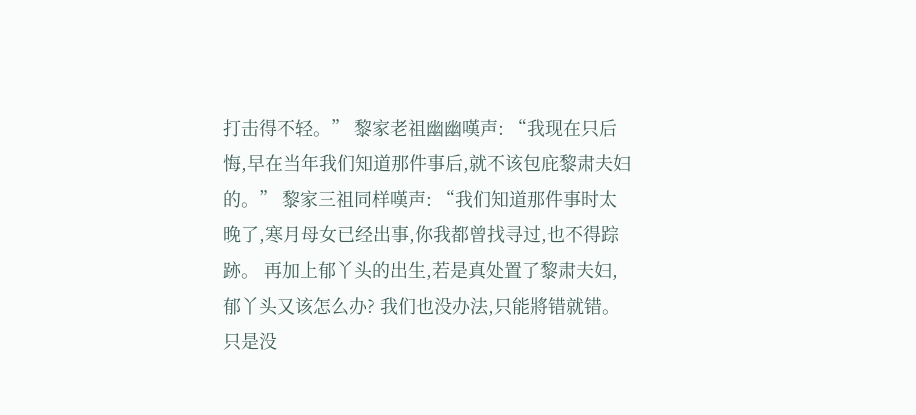打击得不轻。” 黎家老祖幽幽嘆声: “我现在只后悔,早在当年我们知道那件事后,就不该包庇黎肃夫妇的。” 黎家三祖同样嘆声: “我们知道那件事时太晚了,寒月母女已经出事,你我都曾找寻过,也不得踪跡。 再加上郁丫头的出生,若是真处置了黎肃夫妇,郁丫头又该怎么办? 我们也没办法,只能將错就错。 只是没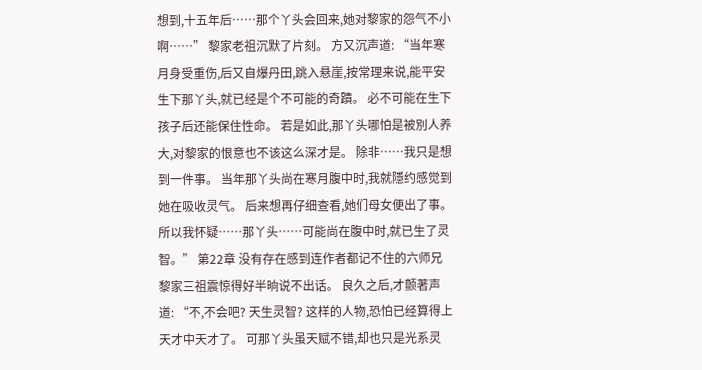想到,十五年后……那个丫头会回来,她对黎家的怨气不小啊……” 黎家老祖沉默了片刻。 方又沉声道: “当年寒月身受重伤,后又自爆丹田,跳入悬崖,按常理来说,能平安生下那丫头,就已经是个不可能的奇蹟。 必不可能在生下孩子后还能保住性命。 若是如此,那丫头哪怕是被別人养大,对黎家的恨意也不该这么深才是。 除非……我只是想到一件事。 当年那丫头尚在寒月腹中时,我就隱约感觉到她在吸收灵气。 后来想再仔细查看,她们母女便出了事。 所以我怀疑……那丫头……可能尚在腹中时,就已生了灵智。” 第22章 没有存在感到连作者都记不住的六师兄 黎家三祖震惊得好半晌说不出话。 良久之后,才颤著声道: “不,不会吧? 天生灵智? 这样的人物,恐怕已经算得上天才中天才了。 可那丫头虽天赋不错,却也只是光系灵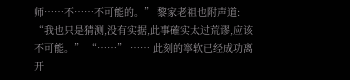师……不……不可能的。” 黎家老祖也附声道: “我也只是猜测,没有实据,此事確实太过荒谬,应该不可能。” “……” …… 此刻的寧软已经成功离开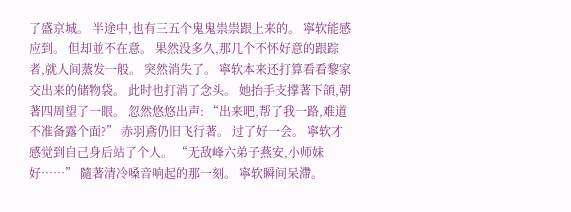了盛京城。 半途中,也有三五个鬼鬼祟祟跟上来的。 寧软能感应到。 但却並不在意。 果然没多久,那几个不怀好意的跟踪者,就人间蒸发一般。 突然消失了。 寧软本来还打算看看黎家交出来的储物袋。 此时也打消了念头。 她抬手支撑著下頜,朝著四周望了一眼。 忽然悠悠出声: “出来吧,帮了我一路,难道不准备露个面?” 赤羽鳶仍旧飞行著。 过了好一会。 寧软才感觉到自己身后站了个人。 “无敌峰六弟子燕安,小师妹好……” 隨著清冷嗓音响起的那一刻。 寧软瞬间呆滯。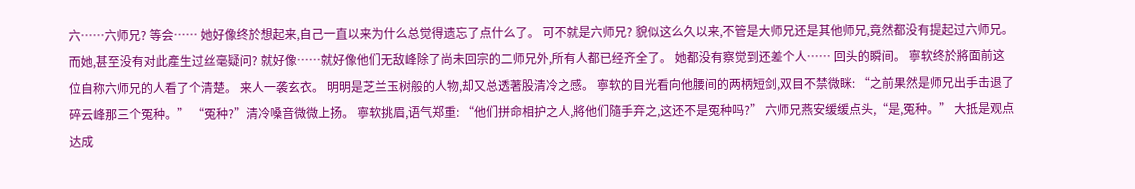六……六师兄? 等会…… 她好像终於想起来,自己一直以来为什么总觉得遗忘了点什么了。 可不就是六师兄? 貌似这么久以来,不管是大师兄还是其他师兄,竟然都没有提起过六师兄。 而她,甚至没有对此產生过丝毫疑问? 就好像……就好像他们无敌峰除了尚未回宗的二师兄外,所有人都已经齐全了。 她都没有察觉到还差个人…… 回头的瞬间。 寧软终於將面前这位自称六师兄的人看了个清楚。 来人一袭玄衣。 明明是芝兰玉树般的人物,却又总透著股清冷之感。 寧软的目光看向他腰间的两柄短剑,双目不禁微眯: “之前果然是师兄出手击退了碎云峰那三个冤种。” “冤种?”清冷嗓音微微上扬。 寧软挑眉,语气郑重: “他们拼命相护之人,將他们隨手弃之,这还不是冤种吗?” 六师兄燕安缓缓点头,“是,冤种。” 大抵是观点达成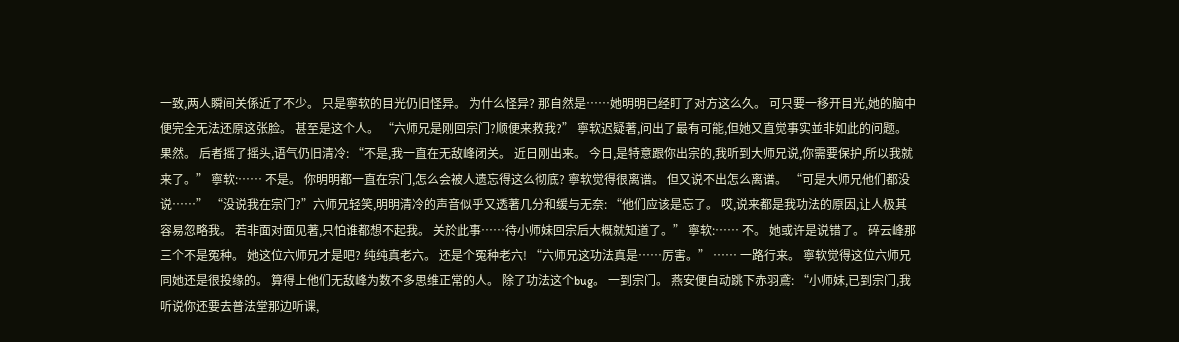一致,两人瞬间关係近了不少。 只是寧软的目光仍旧怪异。 为什么怪异? 那自然是……她明明已经盯了对方这么久。 可只要一移开目光,她的脑中便完全无法还原这张脸。 甚至是这个人。 “六师兄是刚回宗门?顺便来救我?” 寧软迟疑著,问出了最有可能,但她又直觉事实並非如此的问题。 果然。 后者摇了摇头,语气仍旧清冷: “不是,我一直在无敌峰闭关。 近日刚出来。 今日,是特意跟你出宗的,我听到大师兄说,你需要保护,所以我就来了。” 寧软:…… 不是。 你明明都一直在宗门,怎么会被人遗忘得这么彻底? 寧软觉得很离谱。 但又说不出怎么离谱。 “可是大师兄他们都没说……” “没说我在宗门?”六师兄轻笑,明明清冷的声音似乎又透著几分和缓与无奈: “他们应该是忘了。 哎,说来都是我功法的原因,让人极其容易忽略我。 若非面对面见著,只怕谁都想不起我。 关於此事……待小师妹回宗后大概就知道了。” 寧软:…… 不。 她或许是说错了。 碎云峰那三个不是冤种。 她这位六师兄才是吧? 纯纯真老六。 还是个冤种老六! “六师兄这功法真是……厉害。” …… 一路行来。 寧软觉得这位六师兄同她还是很投缘的。 算得上他们无敌峰为数不多思维正常的人。 除了功法这个bug。 一到宗门。 燕安便自动跳下赤羽鳶: “小师妹,已到宗门,我听说你还要去普法堂那边听课,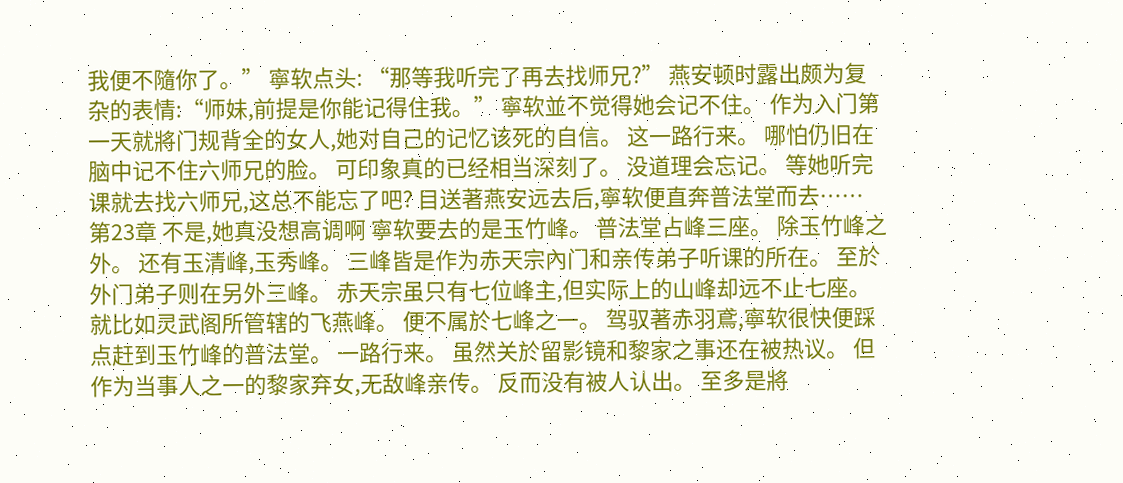我便不隨你了。” 寧软点头: “那等我听完了再去找师兄?” 燕安顿时露出颇为复杂的表情:“师妹,前提是你能记得住我。” 寧软並不觉得她会记不住。 作为入门第一天就將门规背全的女人,她对自己的记忆该死的自信。 这一路行来。 哪怕仍旧在脑中记不住六师兄的脸。 可印象真的已经相当深刻了。 没道理会忘记。 等她听完课就去找六师兄,这总不能忘了吧? 目送著燕安远去后,寧软便直奔普法堂而去…… 第23章 不是,她真没想高调啊 寧软要去的是玉竹峰。 普法堂占峰三座。 除玉竹峰之外。 还有玉清峰,玉秀峰。 三峰皆是作为赤天宗內门和亲传弟子听课的所在。 至於外门弟子则在另外三峰。 赤天宗虽只有七位峰主,但实际上的山峰却远不止七座。 就比如灵武阁所管辖的飞燕峰。 便不属於七峰之一。 驾驭著赤羽鳶,寧软很快便踩点赶到玉竹峰的普法堂。 一路行来。 虽然关於留影镜和黎家之事还在被热议。 但作为当事人之一的黎家弃女,无敌峰亲传。 反而没有被人认出。 至多是將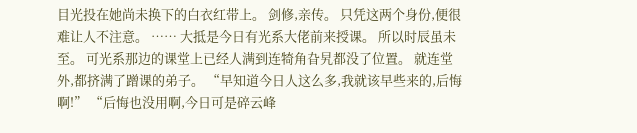目光投在她尚未换下的白衣红带上。 剑修,亲传。 只凭这两个身份,便很难让人不注意。 …… 大抵是今日有光系大佬前来授课。 所以时辰虽未至。 可光系那边的课堂上已经人满到连犄角旮旯都没了位置。 就连堂外,都挤满了蹭课的弟子。 “早知道今日人这么多,我就该早些来的,后悔啊!” “后悔也没用啊,今日可是碎云峰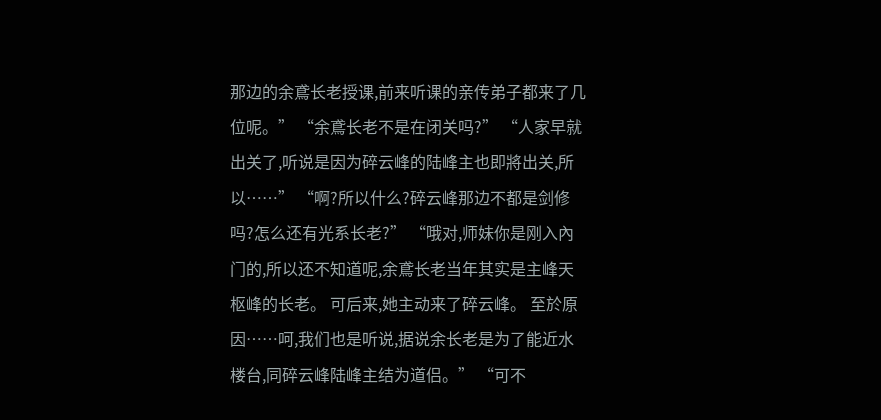那边的余鳶长老授课,前来听课的亲传弟子都来了几位呢。” “余鳶长老不是在闭关吗?” “人家早就出关了,听说是因为碎云峰的陆峰主也即將出关,所以……” “啊?所以什么?碎云峰那边不都是剑修吗?怎么还有光系长老?” “哦对,师妹你是刚入內门的,所以还不知道呢,余鳶长老当年其实是主峰天枢峰的长老。 可后来,她主动来了碎云峰。 至於原因……呵,我们也是听说,据说余长老是为了能近水楼台,同碎云峰陆峰主结为道侣。” “可不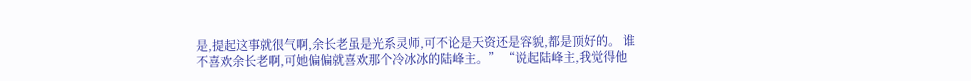是,提起这事就很气啊,余长老虽是光系灵师,可不论是天资还是容貌,都是顶好的。 谁不喜欢余长老啊,可她偏偏就喜欢那个冷冰冰的陆峰主。” “说起陆峰主,我觉得他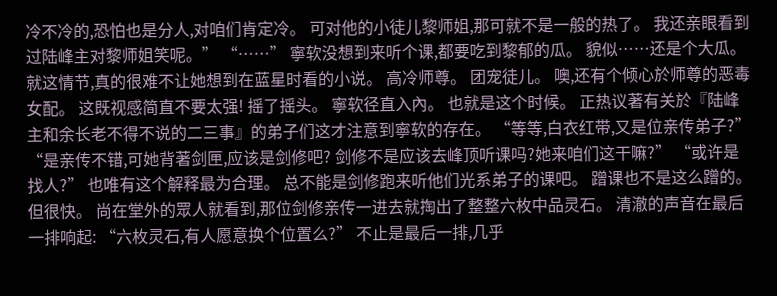冷不冷的,恐怕也是分人,对咱们肯定冷。 可对他的小徒儿黎师姐,那可就不是一般的热了。 我还亲眼看到过陆峰主对黎师姐笑呢。” “……” 寧软没想到来听个课,都要吃到黎郁的瓜。 貌似……还是个大瓜。 就这情节,真的很难不让她想到在蓝星时看的小说。 高冷师尊。 团宠徒儿。 噢,还有个倾心於师尊的恶毒女配。 这既视感简直不要太强! 摇了摇头。 寧软径直入內。 也就是这个时候。 正热议著有关於『陆峰主和余长老不得不说的二三事』的弟子们这才注意到寧软的存在。 “等等,白衣红带,又是位亲传弟子?” “是亲传不错,可她背著剑匣,应该是剑修吧? 剑修不是应该去峰顶听课吗?她来咱们这干嘛?” “或许是找人?” 也唯有这个解释最为合理。 总不能是剑修跑来听他们光系弟子的课吧。 蹭课也不是这么蹭的。 但很快。 尚在堂外的眾人就看到,那位剑修亲传一进去就掏出了整整六枚中品灵石。 清澈的声音在最后一排响起: “六枚灵石,有人愿意换个位置么?” 不止是最后一排,几乎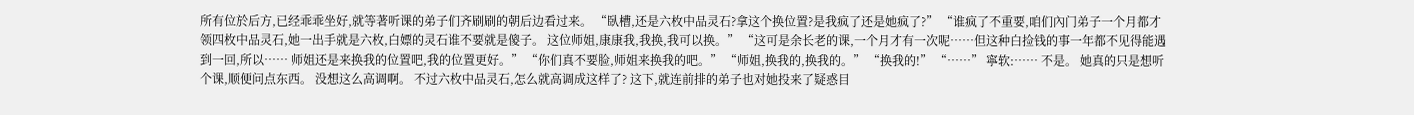所有位於后方,已经乖乖坐好,就等著听课的弟子们齐刷刷的朝后边看过来。 “臥槽,还是六枚中品灵石?拿这个换位置?是我疯了还是她疯了?” “谁疯了不重要,咱们內门弟子一个月都才领四枚中品灵石,她一出手就是六枚,白嫖的灵石谁不要就是傻子。 这位师姐,康康我,我换,我可以换。” “这可是余长老的课,一个月才有一次呢……但这种白捡钱的事一年都不见得能遇到一回,所以…… 师姐还是来换我的位置吧,我的位置更好。” “你们真不要脸,师姐来换我的吧。” “师姐,换我的,换我的。” “换我的!” “……” 寧软:…… 不是。 她真的只是想听个课,顺便问点东西。 没想这么高调啊。 不过六枚中品灵石,怎么就高调成这样了? 这下,就连前排的弟子也对她投来了疑惑目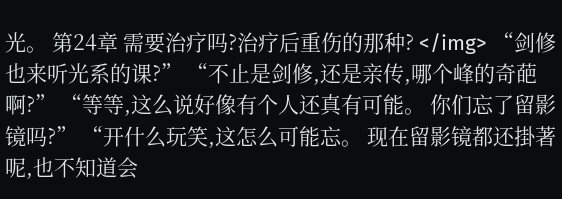光。 第24章 需要治疗吗?治疗后重伤的那种? </img> “剑修也来听光系的课?” “不止是剑修,还是亲传,哪个峰的奇葩啊?” “等等,这么说好像有个人还真有可能。 你们忘了留影镜吗?” “开什么玩笑,这怎么可能忘。 现在留影镜都还掛著呢,也不知道会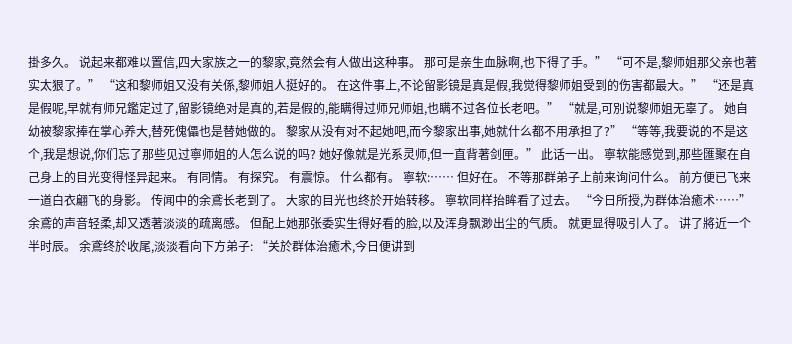掛多久。 说起来都难以置信,四大家族之一的黎家,竟然会有人做出这种事。 那可是亲生血脉啊,也下得了手。” “可不是,黎师姐那父亲也著实太狠了。” “这和黎师姐又没有关係,黎师姐人挺好的。 在这件事上,不论留影镜是真是假,我觉得黎师姐受到的伤害都最大。” “还是真是假呢,早就有师兄鑑定过了,留影镜绝对是真的,若是假的,能瞒得过师兄师姐,也瞒不过各位长老吧。” “就是,可別说黎师姐无辜了。 她自幼被黎家捧在掌心养大,替死傀儡也是替她做的。 黎家从没有对不起她吧,而今黎家出事,她就什么都不用承担了?” “等等,我要说的不是这个,我是想说,你们忘了那些见过寧师姐的人怎么说的吗? 她好像就是光系灵师,但一直背著剑匣。” 此话一出。 寧软能感觉到,那些匯聚在自己身上的目光变得怪异起来。 有同情。 有探究。 有震惊。 什么都有。 寧软:…… 但好在。 不等那群弟子上前来询问什么。 前方便已飞来一道白衣翩飞的身影。 传闻中的余鳶长老到了。 大家的目光也终於开始转移。 寧软同样抬眸看了过去。 “今日所授,为群体治癒术……” 余鳶的声音轻柔,却又透著淡淡的疏离感。 但配上她那张委实生得好看的脸,以及浑身飘渺出尘的气质。 就更显得吸引人了。 讲了將近一个半时辰。 余鳶终於收尾,淡淡看向下方弟子: “关於群体治癒术,今日便讲到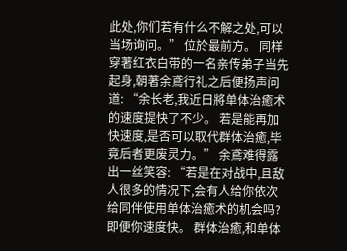此处,你们若有什么不解之处,可以当场询问。” 位於最前方。 同样穿著红衣白带的一名亲传弟子当先起身,朝著余鳶行礼之后便扬声问道: “余长老,我近日將单体治癒术的速度提快了不少。 若是能再加快速度,是否可以取代群体治癒,毕竟后者更废灵力。” 余鳶难得露出一丝笑容: “若是在对战中,且敌人很多的情况下,会有人给你依次给同伴使用单体治癒术的机会吗? 即便你速度快。 群体治癒,和单体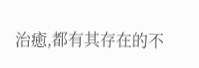治癒,都有其存在的不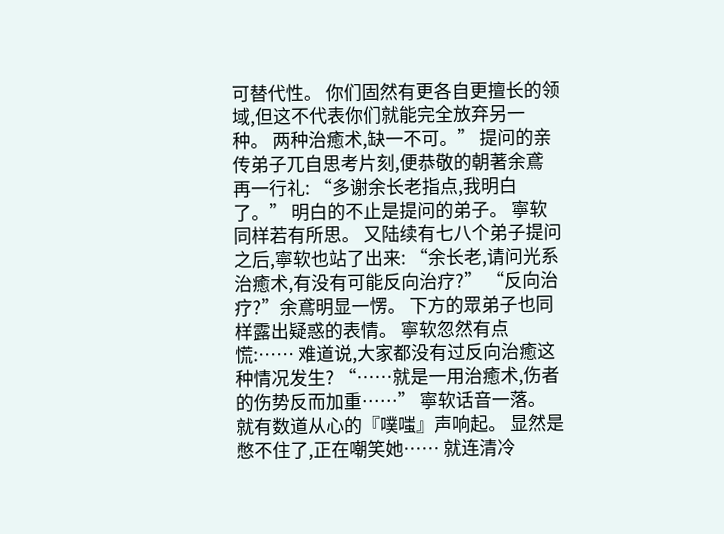可替代性。 你们固然有更各自更擅长的领域,但这不代表你们就能完全放弃另一种。 两种治癒术,缺一不可。” 提问的亲传弟子兀自思考片刻,便恭敬的朝著余鳶再一行礼: “多谢余长老指点,我明白了。” 明白的不止是提问的弟子。 寧软同样若有所思。 又陆续有七八个弟子提问之后,寧软也站了出来: “余长老,请问光系治癒术,有没有可能反向治疗?” “反向治疗?”余鳶明显一愣。 下方的眾弟子也同样露出疑惑的表情。 寧软忽然有点慌:…… 难道说,大家都没有过反向治癒这种情况发生? “……就是一用治癒术,伤者的伤势反而加重……” 寧软话音一落。 就有数道从心的『噗嗤』声响起。 显然是憋不住了,正在嘲笑她…… 就连清冷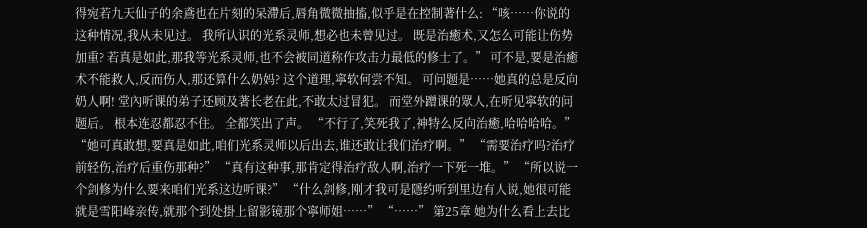得宛若九天仙子的余鳶也在片刻的呆滯后,唇角微微抽搐,似乎是在控制著什么: “咳……你说的这种情况,我从未见过。 我所认识的光系灵师,想必也未曾见过。 既是治癒术,又怎么可能让伤势加重? 若真是如此,那我等光系灵师,也不会被同道称作攻击力最低的修士了。” 可不是,要是治癒术不能救人,反而伤人,那还算什么奶妈? 这个道理,寧软何尝不知。 可问题是……她真的总是反向奶人啊! 堂內听课的弟子还顾及著长老在此,不敢太过冒犯。 而堂外蹭课的眾人,在听见寧软的问题后。 根本连忍都忍不住。 全都笑出了声。 “不行了,笑死我了,神特么反向治癒,哈哈哈哈。” “她可真敢想,要真是如此,咱们光系灵师以后出去,谁还敢让我们治疗啊。” “需要治疗吗?治疗前轻伤,治疗后重伤那种?” “真有这种事,那肯定得治疗敌人啊,治疗一下死一堆。” “所以说一个剑修为什么要来咱们光系这边听课?” “什么剑修,刚才我可是隱约听到里边有人说,她很可能就是雪阳峰亲传,就那个到处掛上留影镜那个寧师姐……” “……” 第25章 她为什么看上去比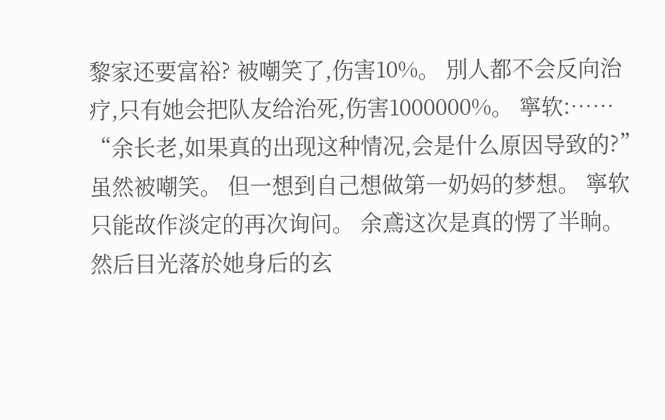黎家还要富裕? 被嘲笑了,伤害10%。 別人都不会反向治疗,只有她会把队友给治死,伤害1000000%。 寧软:…… “余长老,如果真的出现这种情况,会是什么原因导致的?” 虽然被嘲笑。 但一想到自己想做第一奶妈的梦想。 寧软只能故作淡定的再次询问。 余鳶这次是真的愣了半晌。 然后目光落於她身后的玄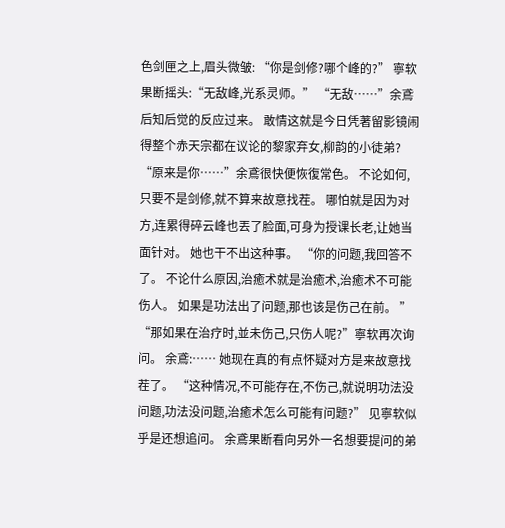色剑匣之上,眉头微皱: “你是剑修?哪个峰的?” 寧软果断摇头:“无敌峰,光系灵师。” “无敌……”余鳶后知后觉的反应过来。 敢情这就是今日凭著留影镜闹得整个赤天宗都在议论的黎家弃女,柳韵的小徒弟? “原来是你……”余鳶很快便恢復常色。 不论如何,只要不是剑修,就不算来故意找茬。 哪怕就是因为对方,连累得碎云峰也丟了脸面,可身为授课长老,让她当面针对。 她也干不出这种事。 “你的问题,我回答不了。 不论什么原因,治癒术就是治癒术,治癒术不可能伤人。 如果是功法出了问题,那也该是伤己在前。 ” “那如果在治疗时,並未伤己,只伤人呢?”寧软再次询问。 余鳶:…… 她现在真的有点怀疑对方是来故意找茬了。 “这种情况,不可能存在,不伤己,就说明功法没问题,功法没问题,治癒术怎么可能有问题?” 见寧软似乎是还想追问。 余鳶果断看向另外一名想要提问的弟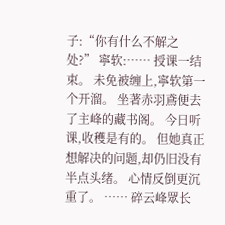子:“你有什么不解之处?” 寧软:…… 授课一结束。 未免被缠上,寧软第一个开溜。 坐著赤羽鳶便去了主峰的藏书阁。 今日听课,收穫是有的。 但她真正想解决的问题,却仍旧没有半点头绪。 心情反倒更沉重了。 …… 碎云峰眾长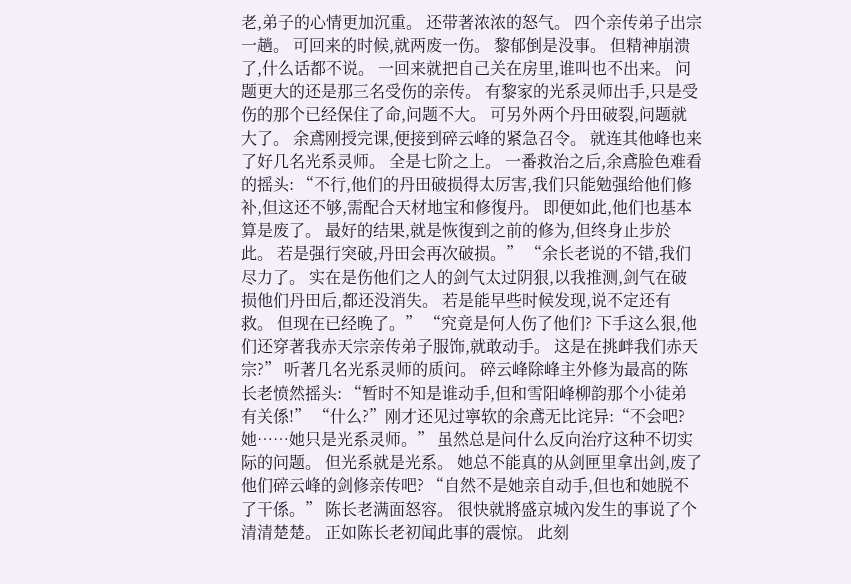老,弟子的心情更加沉重。 还带著浓浓的怒气。 四个亲传弟子出宗一趟。 可回来的时候,就两废一伤。 黎郁倒是没事。 但精神崩溃了,什么话都不说。 一回来就把自己关在房里,谁叫也不出来。 问题更大的还是那三名受伤的亲传。 有黎家的光系灵师出手,只是受伤的那个已经保住了命,问题不大。 可另外两个丹田破裂,问题就大了。 余鳶刚授完课,便接到碎云峰的紧急召令。 就连其他峰也来了好几名光系灵师。 全是七阶之上。 一番救治之后,余鳶脸色难看的摇头: “不行,他们的丹田破损得太厉害,我们只能勉强给他们修补,但这还不够,需配合天材地宝和修復丹。 即便如此,他们也基本算是废了。 最好的结果,就是恢復到之前的修为,但终身止步於此。 若是强行突破,丹田会再次破损。” “余长老说的不错,我们尽力了。 实在是伤他们之人的剑气太过阴狠,以我推测,剑气在破损他们丹田后,都还没消失。 若是能早些时候发现,说不定还有救。 但现在已经晚了。” “究竟是何人伤了他们? 下手这么狠,他们还穿著我赤天宗亲传弟子服饰,就敢动手。 这是在挑衅我们赤天宗?” 听著几名光系灵师的质问。 碎云峰除峰主外修为最高的陈长老愤然摇头: “暂时不知是谁动手,但和雪阳峰柳韵那个小徒弟有关係!” “什么?”刚才还见过寧软的余鳶无比诧异:“不会吧?她……她只是光系灵师。” 虽然总是问什么反向治疗这种不切实际的问题。 但光系就是光系。 她总不能真的从剑匣里拿出剑,废了他们碎云峰的剑修亲传吧? “自然不是她亲自动手,但也和她脱不了干係。” 陈长老满面怒容。 很快就將盛京城內发生的事说了个清清楚楚。 正如陈长老初闻此事的震惊。 此刻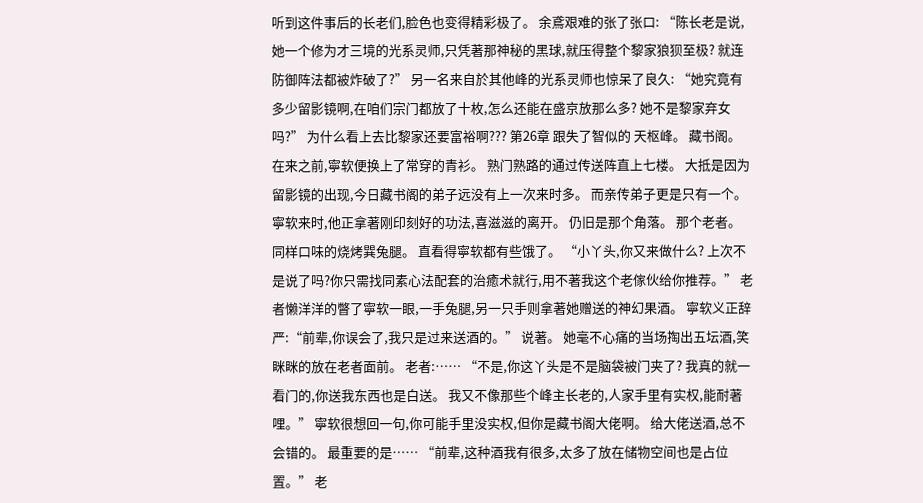听到这件事后的长老们,脸色也变得精彩极了。 余鳶艰难的张了张口: “陈长老是说,她一个修为才三境的光系灵师,只凭著那神秘的黑球,就压得整个黎家狼狈至极? 就连防御阵法都被炸破了?” 另一名来自於其他峰的光系灵师也惊呆了良久: “她究竟有多少留影镜啊,在咱们宗门都放了十枚,怎么还能在盛京放那么多? 她不是黎家弃女吗?” 为什么看上去比黎家还要富裕啊??? 第26章 跟失了智似的 天枢峰。 藏书阁。 在来之前,寧软便换上了常穿的青衫。 熟门熟路的通过传送阵直上七楼。 大抵是因为留影镜的出现,今日藏书阁的弟子远没有上一次来时多。 而亲传弟子更是只有一个。 寧软来时,他正拿著刚印刻好的功法,喜滋滋的离开。 仍旧是那个角落。 那个老者。 同样口味的烧烤巽兔腿。 直看得寧软都有些饿了。 “小丫头,你又来做什么? 上次不是说了吗?你只需找同素心法配套的治癒术就行,用不著我这个老傢伙给你推荐。” 老者懒洋洋的瞥了寧软一眼,一手兔腿,另一只手则拿著她赠送的神幻果酒。 寧软义正辞严:“前辈,你误会了,我只是过来送酒的。” 说著。 她毫不心痛的当场掏出五坛酒,笑眯眯的放在老者面前。 老者:…… “不是,你这丫头是不是脑袋被门夹了? 我真的就一看门的,你送我东西也是白送。 我又不像那些个峰主长老的,人家手里有实权,能耐著哩。” 寧软很想回一句,你可能手里没实权,但你是藏书阁大佬啊。 给大佬送酒,总不会错的。 最重要的是…… “前辈,这种酒我有很多,太多了放在储物空间也是占位置。” 老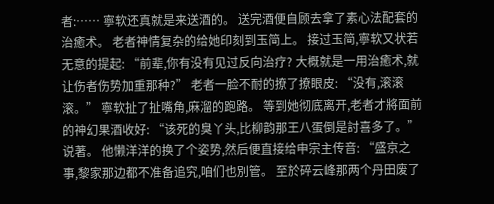者:…… 寧软还真就是来送酒的。 送完酒便自顾去拿了素心法配套的治癒术。 老者神情复杂的给她印刻到玉简上。 接过玉简,寧软又状若无意的提起: “前辈,你有没有见过反向治疗? 大概就是一用治癒术,就让伤者伤势加重那种?” 老者一脸不耐的撩了撩眼皮: “没有,滚滚滚。” 寧软扯了扯嘴角,麻溜的跑路。 等到她彻底离开,老者才將面前的神幻果酒收好: “该死的臭丫头,比柳韵那王八蛋倒是討喜多了。” 说著。 他懒洋洋的换了个姿势,然后便直接给申宗主传音: “盛京之事,黎家那边都不准备追究,咱们也別管。 至於碎云峰那两个丹田废了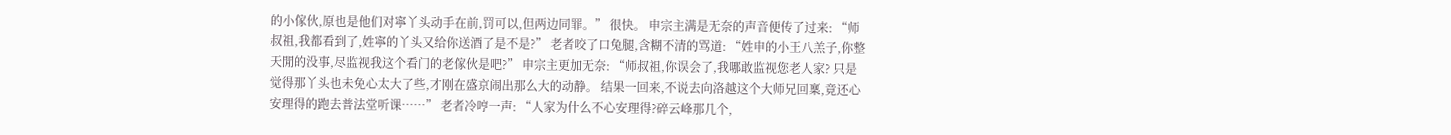的小傢伙,原也是他们对寧丫头动手在前,罚可以,但两边同罪。” 很快。 申宗主满是无奈的声音便传了过来: “师叔祖,我都看到了,姓寧的丫头又给你送酒了是不是?” 老者咬了口兔腿,含糊不清的骂道: “姓申的小王八羔子,你整天閒的没事,尽监视我这个看门的老傢伙是吧?” 申宗主更加无奈: “师叔祖,你误会了,我哪敢监视您老人家? 只是觉得那丫头也未免心太大了些,才刚在盛京闹出那么大的动静。 结果一回来,不说去向洛越这个大师兄回稟,竟还心安理得的跑去普法堂听课……” 老者冷哼一声: “人家为什么不心安理得?碎云峰那几个,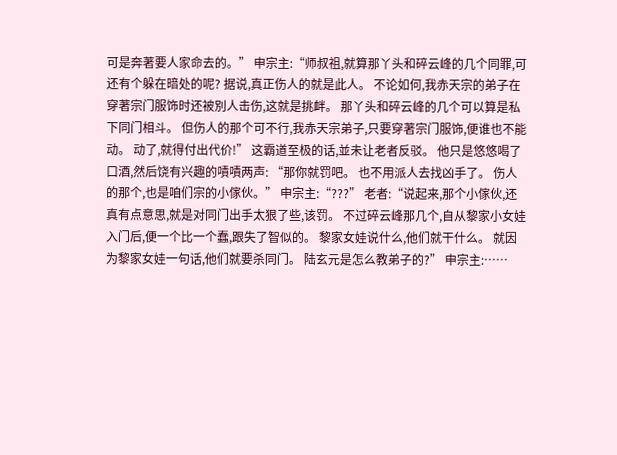可是奔著要人家命去的。” 申宗主:“师叔祖,就算那丫头和碎云峰的几个同罪,可还有个躲在暗处的呢? 据说,真正伤人的就是此人。 不论如何,我赤天宗的弟子在穿著宗门服饰时还被別人击伤,这就是挑衅。 那丫头和碎云峰的几个可以算是私下同门相斗。 但伤人的那个可不行,我赤天宗弟子,只要穿著宗门服饰,便谁也不能动。 动了,就得付出代价!” 这霸道至极的话,並未让老者反驳。 他只是悠悠喝了口酒,然后饶有兴趣的嘖嘖两声: “那你就罚吧。 也不用派人去找凶手了。 伤人的那个,也是咱们宗的小傢伙。” 申宗主:“???” 老者:“说起来,那个小傢伙,还真有点意思,就是对同门出手太狠了些,该罚。 不过碎云峰那几个,自从黎家小女娃入门后,便一个比一个蠢,跟失了智似的。 黎家女娃说什么,他们就干什么。 就因为黎家女娃一句话,他们就要杀同门。 陆玄元是怎么教弟子的?” 申宗主:……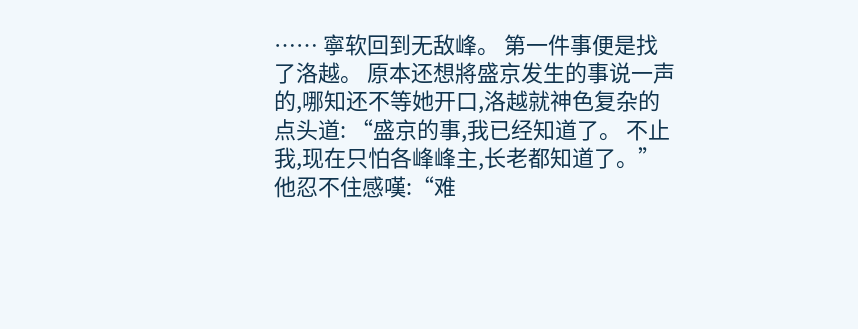…… 寧软回到无敌峰。 第一件事便是找了洛越。 原本还想將盛京发生的事说一声的,哪知还不等她开口,洛越就神色复杂的点头道: “盛京的事,我已经知道了。 不止我,现在只怕各峰峰主,长老都知道了。” 他忍不住感嘆:“难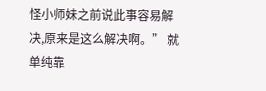怪小师妹之前说此事容易解决,原来是这么解决啊。” 就单纯靠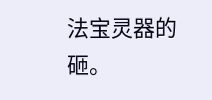法宝灵器的砸。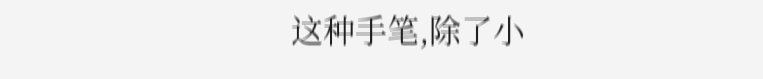这种手笔,除了小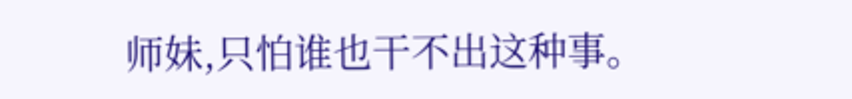师妹,只怕谁也干不出这种事。